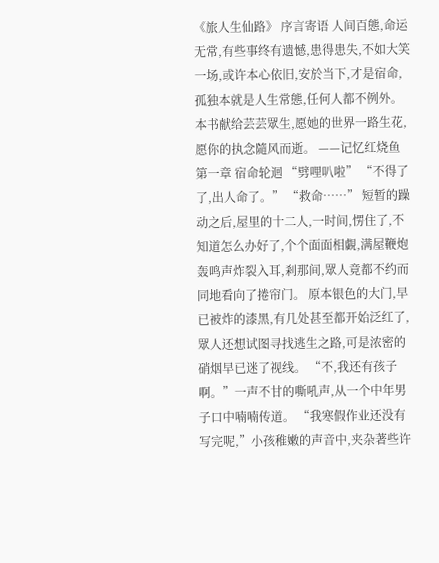《旅人生仙路》 序言寄语 人间百態,命运无常,有些事终有遗憾,患得患失,不如大笑一场,或许本心依旧,安於当下,才是宿命,孤独本就是人生常態,任何人都不例外。 本书献给芸芸眾生,愿她的世界一路生花,愿你的执念隨风而逝。 ——记忆红烧鱼 第一章 宿命轮迴 “劈哩叭啦” “不得了了,出人命了。” “救命……” 短暂的躁动之后,屋里的十二人,一时间,愣住了,不知道怎么办好了,个个面面相覷,满屋鞭炮轰鸣声炸裂入耳,剎那间,眾人竟都不约而同地看向了捲帘门。 原本银色的大门,早已被炸的漆黑,有几处甚至都开始泛红了,眾人还想试图寻找逃生之路,可是浓密的硝烟早已迷了视线。 “不,我还有孩子啊。”一声不甘的嘶吼声,从一个中年男子口中喃喃传道。 “我寒假作业还没有写完呢,”小孩稚嫩的声音中,夹杂著些许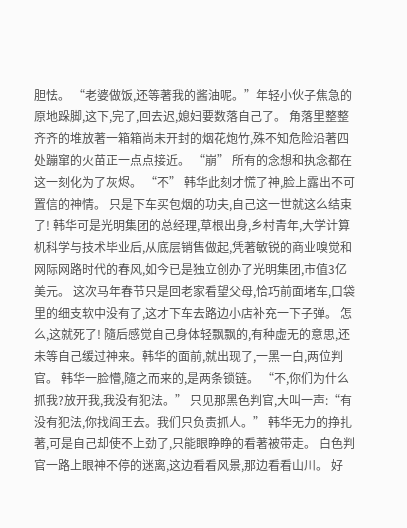胆怯。 “老婆做饭,还等著我的酱油呢。”年轻小伙子焦急的原地跺脚,这下,完了,回去迟,媳妇要数落自己了。 角落里整整齐齐的堆放著一箱箱尚未开封的烟花炮竹,殊不知危险沿著四处蹦窜的火苗正一点点接近。 “崩” 所有的念想和执念都在这一刻化为了灰烬。 “不” 韩华此刻才慌了神,脸上露出不可置信的神情。 只是下车买包烟的功夫,自己这一世就这么结束了! 韩华可是光明集团的总经理,草根出身,乡村青年,大学计算机科学与技术毕业后,从底层销售做起,凭著敏锐的商业嗅觉和网际网路时代的春风,如今已是独立创办了光明集团,市值3亿美元。 这次马年春节只是回老家看望父母,恰巧前面堵车,口袋里的细支软中没有了,这才下车去路边小店补充一下子弹。 怎么,这就死了! 隨后感觉自己身体轻飘飘的,有种虚无的意思,还未等自己缓过神来。韩华的面前,就出现了,一黑一白,两位判官。 韩华一脸懵,隨之而来的,是两条锁链。 “不,你们为什么抓我?放开我,我没有犯法。” 只见那黑色判官,大叫一声:“有没有犯法,你找阎王去。我们只负责抓人。” 韩华无力的挣扎著,可是自己却使不上劲了,只能眼睁睁的看著被带走。 白色判官一路上眼神不停的迷离,这边看看风景,那边看看山川。 好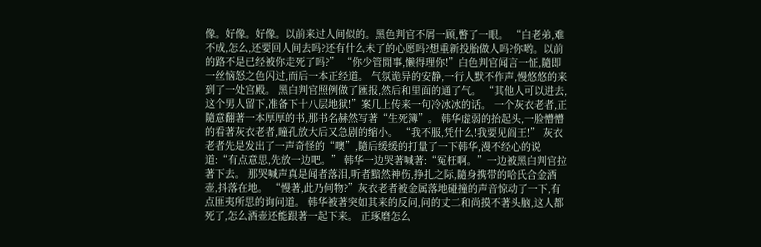像。好像。好像。以前来过人间似的。黑色判官不屑一顾,瞥了一眼。 “白老弟,难不成,怎么,还要回人间去吗?还有什么未了的心愿吗?想重新投胎做人吗?你哟。以前的路不是已经被你走死了吗?” “你少管閒事,懒得理你!”白色判官闻言一怔,隨即一丝恼怒之色闪过,而后一本正经道。 气氛诡异的安静,一行人默不作声,慢悠悠的来到了一处宫殿。 黑白判官照例做了匯报,然后和里面的通了气。 “其他人可以进去,这个男人留下,准备下十八层地狱!”案几上传来一句冷冰冰的话。 一个灰衣老者,正隨意翻著一本厚厚的书,那书名赫然写著“生死簿”。 韩华虚弱的抬起头,一脸懵懵的看著灰衣老者,瞳孔放大后又急剧的缩小。 “我不服,凭什么!我要见阎王!” 灰衣老者先是发出了一声奇怪的“噢”,隨后缓缓的打量了一下韩华,漫不经心的说道:“有点意思,先放一边吧。” 韩华一边哭著喊著:“冤枉啊。”一边被黑白判官拉著下去。 那哭喊声真是闻者落泪,听者黯然神伤,挣扎之际,隨身携带的哈氏合金酒壶,抖落在地。 “慢著,此乃何物?”灰衣老者被金属落地碰撞的声音惊动了一下,有点匪夷所思的询问道。 韩华被著突如其来的反问,问的丈二和尚摸不著头脑,这人都死了,怎么酒壶还能跟著一起下来。 正琢磨怎么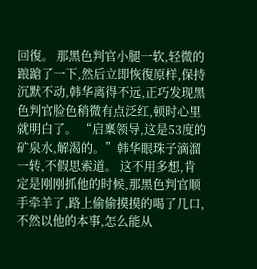回復。 那黑色判官小腿一软,轻微的踉蹌了一下,然后立即恢復原样,保持沉默不动,韩华离得不远,正巧发现黑色判官脸色稍微有点泛红,顿时心里就明白了。 “启稟领导,这是53度的矿泉水,解渴的。”韩华眼珠子滴溜一转,不假思索道。 这不用多想,肯定是刚刚抓他的时候,那黑色判官顺手牵羊了,路上偷偷摸摸的喝了几口,不然以他的本事,怎么能从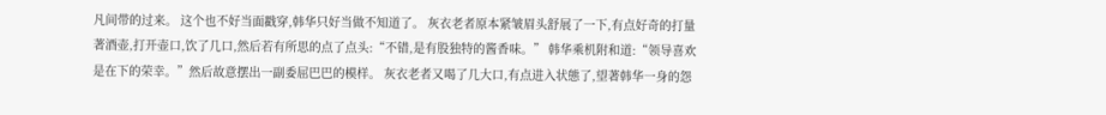凡间带的过来。 这个也不好当面戳穿,韩华只好当做不知道了。 灰衣老者原本紧皱眉头舒展了一下,有点好奇的打量著酒壶,打开壶口,饮了几口,然后若有所思的点了点头:“不错,是有股独特的酱香味。” 韩华乘机附和道:“领导喜欢是在下的荣幸。”然后故意摆出一副委屈巴巴的模样。 灰衣老者又喝了几大口,有点进入状態了,望著韩华一身的怨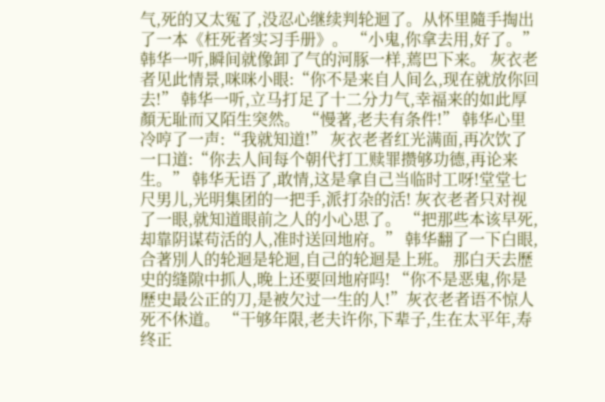气,死的又太冤了,没忍心继续判轮迴了。从怀里隨手掏出了一本《枉死者实习手册》。 “小鬼,你拿去用,好了。” 韩华一听,瞬间就像卸了气的河豚一样,蔫巴下来。 灰衣老者见此情景,咪咪小眼:“你不是来自人间么,现在就放你回去!” 韩华一听,立马打足了十二分力气,幸福来的如此厚顏无耻而又陌生突然。 “慢著,老夫有条件!” 韩华心里冷哼了一声:“我就知道!” 灰衣老者红光满面,再次饮了一口道:“你去人间每个朝代打工赎罪攒够功德,再论来生。” 韩华无语了,敢情,这是拿自己当临时工呀!堂堂七尺男儿,光明集团的一把手,派打杂的活! 灰衣老者只对视了一眼,就知道眼前之人的小心思了。 “把那些本该早死,却靠阴谋苟活的人,准时送回地府。” 韩华翻了一下白眼,合著別人的轮迴是轮迴,自己的轮迴是上班。 那白天去歷史的缝隙中抓人,晚上还要回地府吗! “你不是恶鬼,你是歷史最公正的刀,是被欠过一生的人!”灰衣老者语不惊人死不休道。 “干够年限,老夫许你,下辈子,生在太平年,寿终正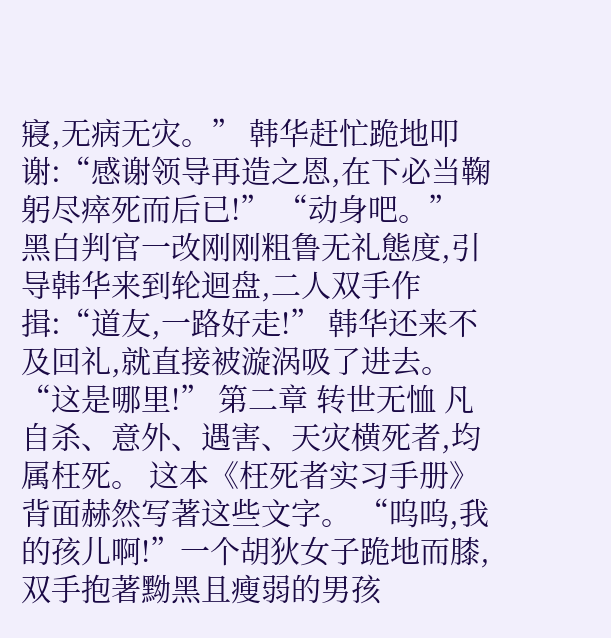寢,无病无灾。” 韩华赶忙跪地叩谢:“感谢领导再造之恩,在下必当鞠躬尽瘁死而后已!” “动身吧。” 黑白判官一改刚刚粗鲁无礼態度,引导韩华来到轮迴盘,二人双手作揖:“道友,一路好走!” 韩华还来不及回礼,就直接被漩涡吸了进去。 “这是哪里!” 第二章 转世无恤 凡自杀、意外、遇害、天灾横死者,均属枉死。 这本《枉死者实习手册》背面赫然写著这些文字。 “呜呜,我的孩儿啊!”一个胡狄女子跪地而膝,双手抱著黝黑且瘦弱的男孩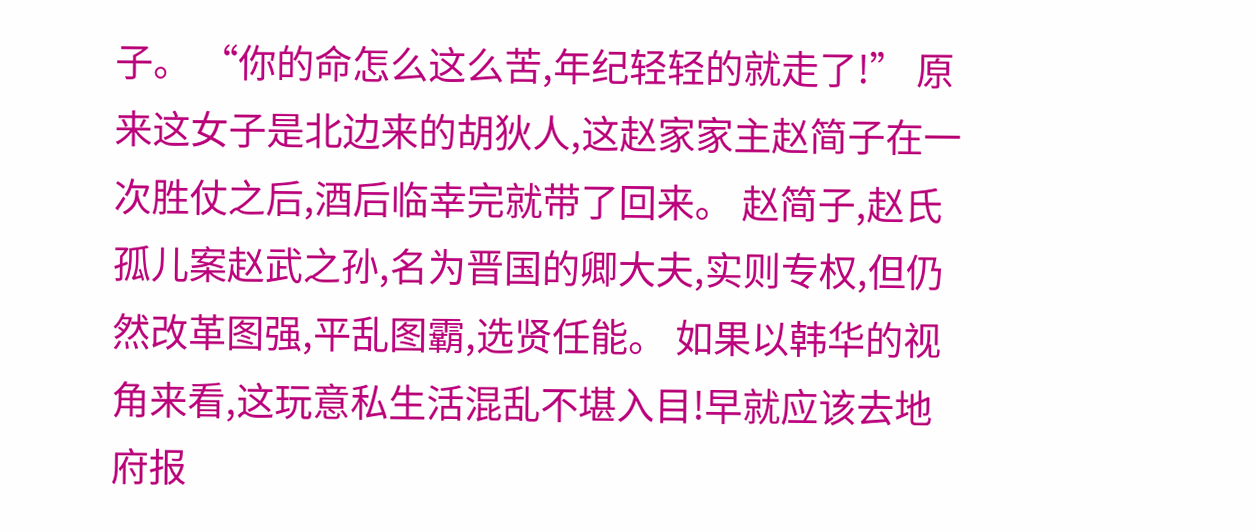子。 “你的命怎么这么苦,年纪轻轻的就走了!” 原来这女子是北边来的胡狄人,这赵家家主赵简子在一次胜仗之后,酒后临幸完就带了回来。 赵简子,赵氏孤儿案赵武之孙,名为晋国的卿大夫,实则专权,但仍然改革图强,平乱图霸,选贤任能。 如果以韩华的视角来看,这玩意私生活混乱不堪入目!早就应该去地府报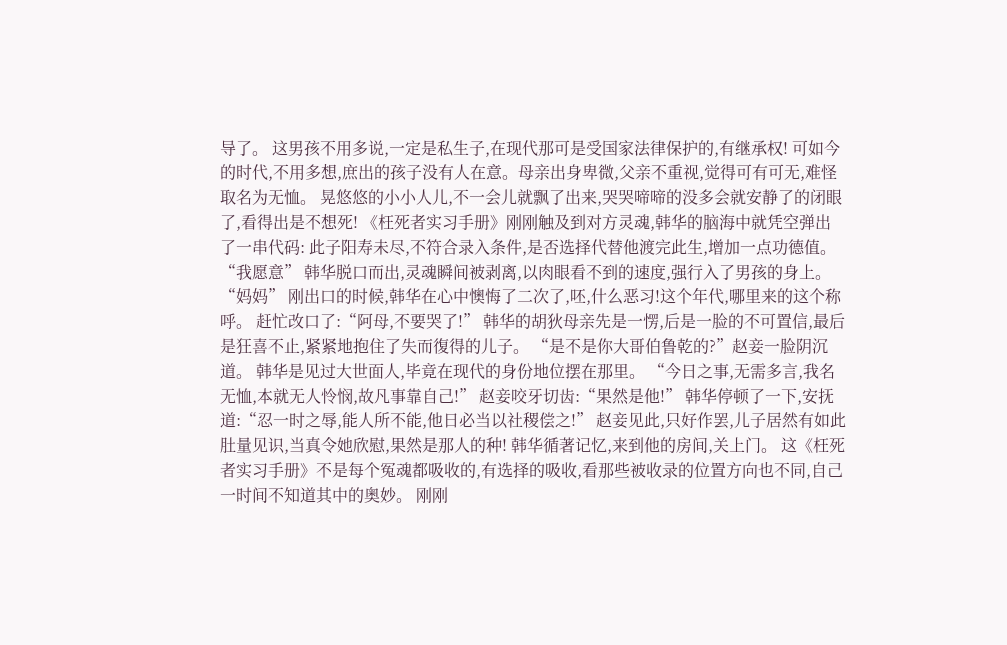导了。 这男孩不用多说,一定是私生子,在现代那可是受国家法律保护的,有继承权! 可如今的时代,不用多想,庶出的孩子没有人在意。母亲出身卑微,父亲不重视,觉得可有可无,难怪取名为无恤。 晃悠悠的小小人儿,不一会儿就飘了出来,哭哭啼啼的没多会就安静了的闭眼了,看得出是不想死! 《枉死者实习手册》刚刚触及到对方灵魂,韩华的脑海中就凭空弹出了一串代码: 此子阳寿未尽,不符合录入条件,是否选择代替他渡完此生,增加一点功德值。 “我愿意” 韩华脱口而出,灵魂瞬间被剥离,以肉眼看不到的速度,强行入了男孩的身上。 “妈妈” 刚出口的时候,韩华在心中懊悔了二次了,呸,什么恶习!这个年代,哪里来的这个称呼。 赶忙改口了:“阿母,不要哭了!” 韩华的胡狄母亲先是一愣,后是一脸的不可置信,最后是狂喜不止,紧紧地抱住了失而復得的儿子。 “是不是你大哥伯鲁乾的?”赵妾一脸阴沉道。 韩华是见过大世面人,毕竟在现代的身份地位摆在那里。 “今日之事,无需多言,我名无恤,本就无人怜悯,故凡事靠自己!” 赵妾咬牙切齿:“果然是他!” 韩华停顿了一下,安抚道:“忍一时之辱,能人所不能,他日必当以社稷偿之!” 赵妾见此,只好作罢,儿子居然有如此肚量见识,当真令她欣慰,果然是那人的种! 韩华循著记忆,来到他的房间,关上门。 这《枉死者实习手册》不是每个冤魂都吸收的,有选择的吸收,看那些被收录的位置方向也不同,自己一时间不知道其中的奥妙。 刚刚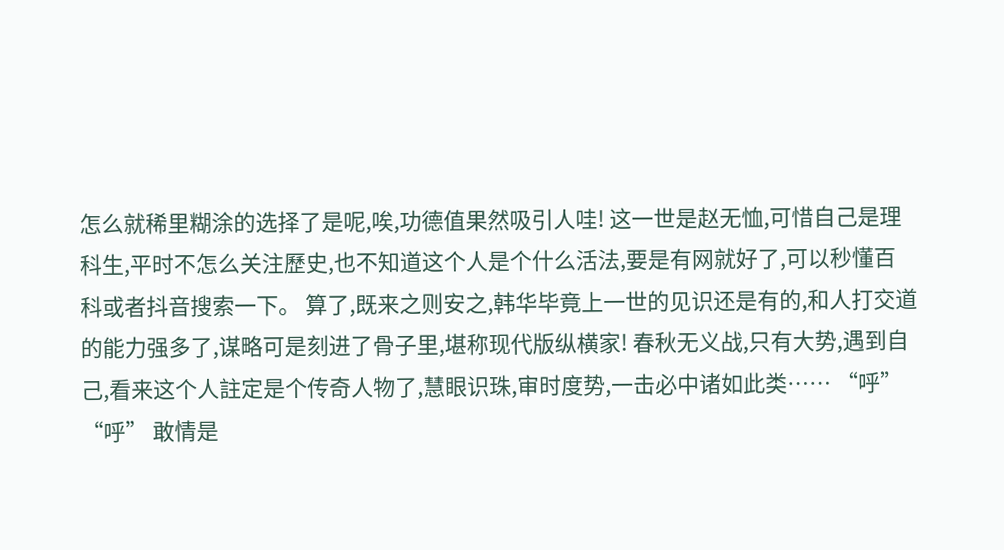怎么就稀里糊涂的选择了是呢,唉,功德值果然吸引人哇! 这一世是赵无恤,可惜自己是理科生,平时不怎么关注歷史,也不知道这个人是个什么活法,要是有网就好了,可以秒懂百科或者抖音搜索一下。 算了,既来之则安之,韩华毕竟上一世的见识还是有的,和人打交道的能力强多了,谋略可是刻进了骨子里,堪称现代版纵横家! 春秋无义战,只有大势,遇到自己,看来这个人註定是个传奇人物了,慧眼识珠,审时度势,一击必中诸如此类…… “呼” “呼” 敢情是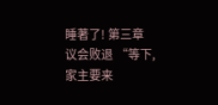睡著了! 第三章 议会败退 “等下,家主要来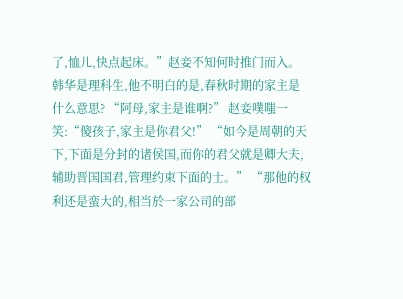了,恤儿,快点起床。”赵妾不知何时推门而入。 韩华是理科生,他不明白的是,春秋时期的家主是什么意思? “阿母,家主是谁啊?” 赵妾噗嗤一笑:“傻孩子,家主是你君父!” “如今是周朝的天下,下面是分封的诸侯国,而你的君父就是卿大夫,辅助晋国国君,管理约束下面的士。” “那他的权利还是蛮大的,相当於一家公司的部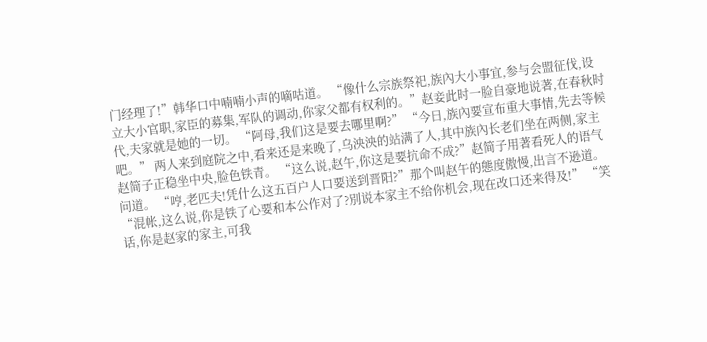门经理了!”韩华口中喃喃小声的嘀咕道。 “像什么宗族祭祀,族內大小事宜,参与会盟征伐,设立大小官职,家臣的募集,军队的调动,你家父都有权利的。”赵妾此时一脸自豪地说著,在春秋时代,夫家就是她的一切。 “阿母,我们这是要去哪里啊?” “今日,族內要宣布重大事情,先去等候吧。” 两人来到庭院之中,看来还是来晚了,乌泱泱的站满了人,其中族內长老们坐在两侧,家主赵简子正稳坐中央,脸色铁青。 “这么说,赵午,你这是要抗命不成?”赵简子用著看死人的语气问道。 “哼,老匹夫!凭什么这五百户人口要送到晋阳?”那个叫赵午的態度傲慢,出言不逊道。 “混帐,这么说,你是铁了心要和本公作对了?別说本家主不给你机会,现在改口还来得及!” “笑话,你是赵家的家主,可我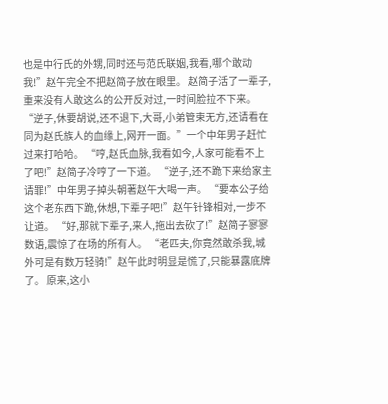也是中行氏的外甥,同时还与范氏联姻,我看,哪个敢动我!”赵午完全不把赵简子放在眼里。 赵简子活了一辈子,重来没有人敢这么的公开反对过,一时间脸拉不下来。 “逆子,休要胡说,还不退下,大哥,小弟管束无方,还请看在同为赵氏族人的血缘上,网开一面。”一个中年男子赶忙过来打哈哈。 “哼,赵氏血脉,我看如今,人家可能看不上了吧!”赵简子冷哼了一下道。 “逆子,还不跪下来给家主请罪!”中年男子掉头朝著赵午大喝一声。 “要本公子给这个老东西下跪,休想,下辈子吧!”赵午针锋相对,一步不让道。 “好,那就下辈子,来人,拖出去砍了!”赵简子寥寥数语,震惊了在场的所有人。 “老匹夫,你竟然敢杀我,城外可是有数万轻骑!”赵午此时明显是慌了,只能暴露底牌了。 原来,这小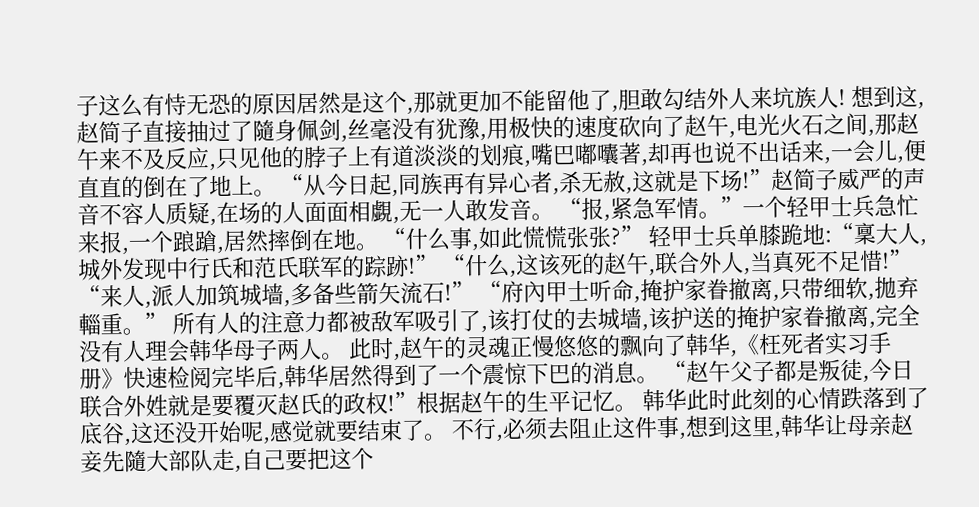子这么有恃无恐的原因居然是这个,那就更加不能留他了,胆敢勾结外人来坑族人! 想到这,赵简子直接抽过了隨身佩剑,丝毫没有犹豫,用极快的速度砍向了赵午,电光火石之间,那赵午来不及反应,只见他的脖子上有道淡淡的划痕,嘴巴嘟囔著,却再也说不出话来,一会儿,便直直的倒在了地上。 “从今日起,同族再有异心者,杀无赦,这就是下场!”赵简子威严的声音不容人质疑,在场的人面面相覷,无一人敢发音。 “报,紧急军情。”一个轻甲士兵急忙来报,一个踉蹌,居然摔倒在地。 “什么事,如此慌慌张张?” 轻甲士兵单膝跪地:“稟大人,城外发现中行氏和范氏联军的踪跡!” “什么,这该死的赵午,联合外人,当真死不足惜!” “来人,派人加筑城墙,多备些箭矢流石!” “府內甲士听命,掩护家眷撤离,只带细软,拋弃輜重。” 所有人的注意力都被敌军吸引了,该打仗的去城墙,该护送的掩护家眷撤离,完全没有人理会韩华母子两人。 此时,赵午的灵魂正慢悠悠的飘向了韩华,《枉死者实习手册》快速检阅完毕后,韩华居然得到了一个震惊下巴的消息。 “赵午父子都是叛徒,今日联合外姓就是要覆灭赵氏的政权!”根据赵午的生平记忆。 韩华此时此刻的心情跌落到了底谷,这还没开始呢,感觉就要结束了。 不行,必须去阻止这件事,想到这里,韩华让母亲赵妾先隨大部队走,自己要把这个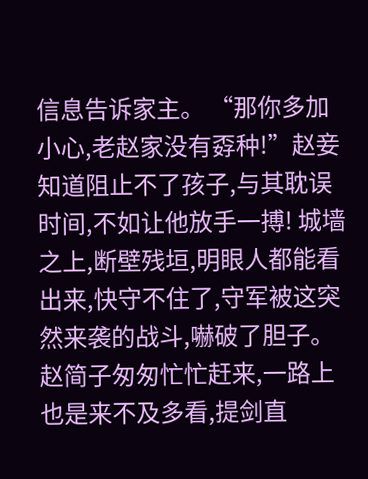信息告诉家主。 “那你多加小心,老赵家没有孬种!”赵妾知道阻止不了孩子,与其耽误时间,不如让他放手一搏! 城墙之上,断壁残垣,明眼人都能看出来,快守不住了,守军被这突然来袭的战斗,嚇破了胆子。 赵简子匆匆忙忙赶来,一路上也是来不及多看,提剑直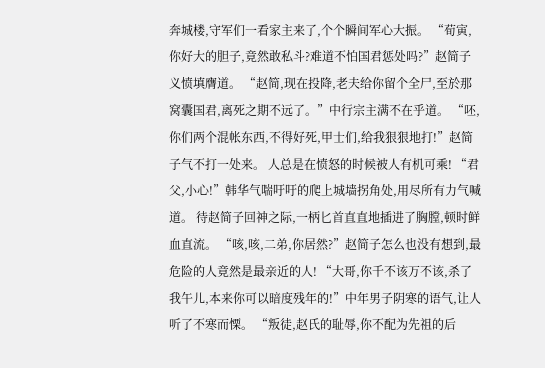奔城楼,守军们一看家主来了,个个瞬间军心大振。 “荀寅,你好大的胆子,竟然敢私斗?难道不怕国君惩处吗?”赵简子义愤填膺道。 “赵简,现在投降,老夫给你留个全尸,至於那窝囊国君,离死之期不远了。”中行宗主满不在乎道。 “呸,你们两个混帐东西,不得好死,甲士们,给我狠狠地打!”赵简子气不打一处来。 人总是在愤怒的时候被人有机可乘! “君父,小心!”韩华气喘吁吁的爬上城墙拐角处,用尽所有力气喊道。 待赵简子回神之际,一柄匕首直直地插进了胸膛,顿时鲜血直流。 “咳,咳,二弟,你居然?”赵简子怎么也没有想到,最危险的人竟然是最亲近的人! “大哥,你千不该万不该,杀了我午儿,本来你可以暗度残年的!”中年男子阴寒的语气,让人听了不寒而慄。 “叛徒,赵氏的耻辱,你不配为先祖的后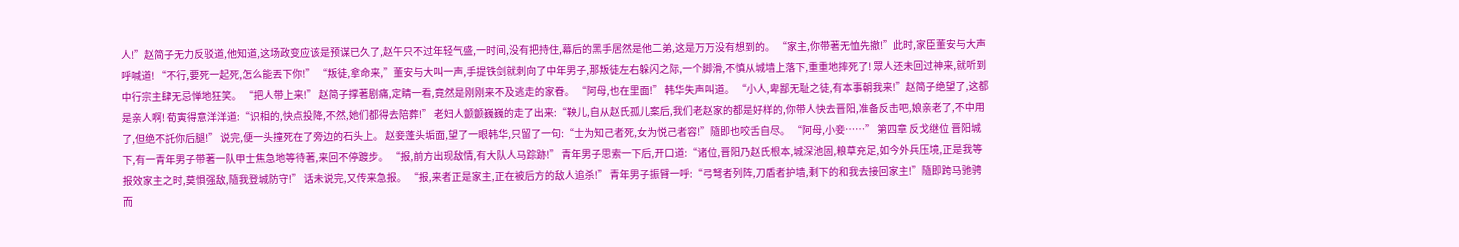人!”赵简子无力反驳道,他知道,这场政变应该是预谋已久了,赵午只不过年轻气盛,一时间,没有把持住,幕后的黑手居然是他二弟,这是万万没有想到的。 “家主,你带著无恤先撤!”此时,家臣董安与大声呼喊道! “不行,要死一起死,怎么能丟下你!” “叛徒,拿命来,”董安与大叫一声,手提铁剑就刺向了中年男子,那叛徒左右躲闪之际,一个脚滑,不慎从城墙上落下,重重地摔死了! 眾人还未回过神来,就听到中行宗主肆无忌惮地狂笑。 “把人带上来!” 赵简子撑著剧痛,定睛一看,竟然是刚刚来不及逃走的家眷。 “阿母,也在里面!” 韩华失声叫道。 “小人,卑鄙无耻之徒,有本事朝我来!”赵简子绝望了,这都是亲人啊! 荀寅得意洋洋道:“识相的,快点投降,不然,她们都得去陪葬!” 老妇人颤颤巍巍的走了出来:“鞅儿,自从赵氏孤儿案后,我们老赵家的都是好样的,你带人快去晋阳,准备反击吧,娘亲老了,不中用了,但绝不託你后腿!” 说完,便一头撞死在了旁边的石头上。 赵妾蓬头垢面,望了一眼韩华,只留了一句:“士为知己者死,女为悦己者容!”隨即也咬舌自尽。 “阿母,小妾……” 第四章 反戈继位 晋阳城下,有一青年男子带著一队甲士焦急地等待著,来回不停踱步。 “报,前方出现敌情,有大队人马踪跡!” 青年男子思索一下后,开口道:“诸位,晋阳乃赵氏根本,城深池固,粮草充足,如今外兵压境,正是我等报效家主之时,莫惧强敌,隨我登城防守!” 话未说完,又传来急报。 “报,来者正是家主,正在被后方的敌人追杀!” 青年男子振臂一呼:“弓弩者列阵,刀盾者护墙,剩下的和我去接回家主!”隨即跨马驰骋而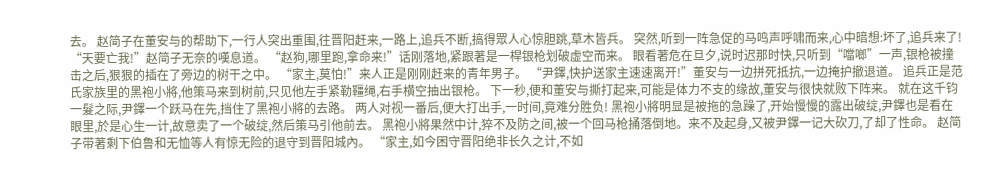去。 赵简子在董安与的帮助下,一行人突出重围,往晋阳赶来,一路上,追兵不断,搞得眾人心惊胆跳,草木皆兵。 突然,听到一阵急促的马鸣声呼啸而来,心中暗想:坏了,追兵来了! “天要亡我!”赵简子无奈的嘆息道。 “赵狗,哪里跑,拿命来!”话刚落地,紧跟著是一桿银枪划破虚空而来。 眼看著危在旦夕,说时迟那时快,只听到“噹啷”一声,银枪被撞击之后,狠狠的插在了旁边的树干之中。 “家主,莫怕!”来人正是刚刚赶来的青年男子。 “尹鐸,快护送家主速速离开!”董安与一边拼死抵抗,一边掩护撤退道。 追兵正是范氏家族里的黑袍小將,他策马来到树前,只见他左手紧勒韁绳,右手横空抽出银枪。 下一秒,便和董安与撕打起来,可能是体力不支的缘故,董安与很快就败下阵来。 就在这千钧一髮之际,尹鐸一个跃马在先,挡住了黑袍小將的去路。 两人对视一番后,便大打出手,一时间,竟难分胜负! 黑袍小將明显是被拖的急躁了,开始慢慢的露出破绽,尹鐸也是看在眼里,於是心生一计,故意卖了一个破绽,然后策马引他前去。 黑袍小將果然中计,猝不及防之间,被一个回马枪捅落倒地。来不及起身,又被尹鐸一记大砍刀,了却了性命。 赵简子带著剩下伯鲁和无恤等人有惊无险的退守到晋阳城內。 “家主,如今困守晋阳绝非长久之计,不如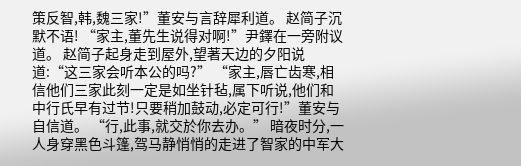策反智,韩,魏三家!”董安与言辞犀利道。 赵简子沉默不语! “家主,董先生说得对啊!”尹鐸在一旁附议道。 赵简子起身走到屋外,望著天边的夕阳说道:“这三家会听本公的吗?” “家主,唇亡齿寒,相信他们三家此刻一定是如坐针毡,属下听说,他们和中行氏早有过节!只要稍加鼓动,必定可行!”董安与自信道。 “行,此事,就交於你去办。” 暗夜时分,一人身穿黑色斗篷,驾马静悄悄的走进了智家的中军大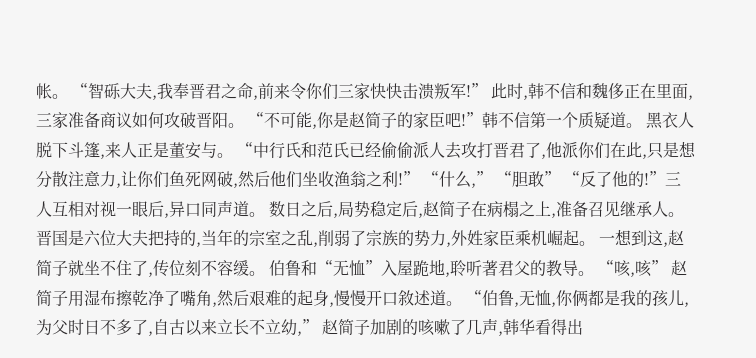帐。 “智砾大夫,我奉晋君之命,前来令你们三家快快击溃叛军!” 此时,韩不信和魏侈正在里面,三家准备商议如何攻破晋阳。 “不可能,你是赵简子的家臣吧!”韩不信第一个质疑道。 黑衣人脱下斗篷,来人正是董安与。 “中行氏和范氏已经偷偷派人去攻打晋君了,他派你们在此,只是想分散注意力,让你们鱼死网破,然后他们坐收渔翁之利!” “什么,” “胆敢” “反了他的!”三人互相对视一眼后,异口同声道。 数日之后,局势稳定后,赵简子在病榻之上,准备召见继承人。 晋国是六位大夫把持的,当年的宗室之乱,削弱了宗族的势力,外姓家臣乘机崛起。 一想到这,赵简子就坐不住了,传位刻不容缓。 伯鲁和“无恤”入屋跪地,聆听著君父的教导。 “咳,咳” 赵简子用湿布擦乾净了嘴角,然后艰难的起身,慢慢开口敘述道。 “伯鲁,无恤,你俩都是我的孩儿,为父时日不多了,自古以来立长不立幼,” 赵简子加剧的咳嗽了几声,韩华看得出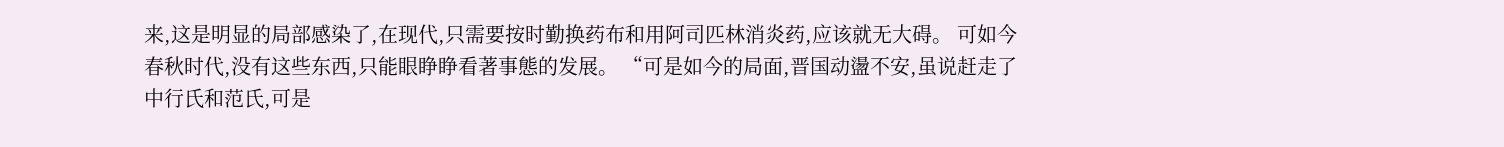来,这是明显的局部感染了,在现代,只需要按时勤换药布和用阿司匹林消炎药,应该就无大碍。 可如今春秋时代,没有这些东西,只能眼睁睁看著事態的发展。 “可是如今的局面,晋国动盪不安,虽说赶走了中行氏和范氏,可是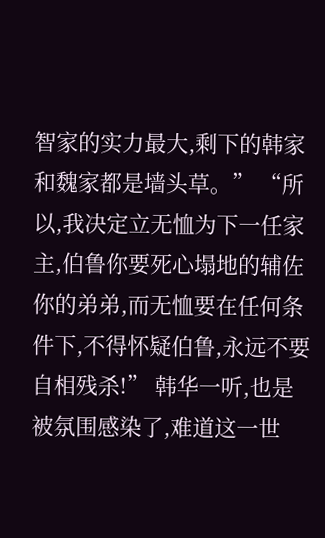智家的实力最大,剩下的韩家和魏家都是墙头草。” “所以,我决定立无恤为下一任家主,伯鲁你要死心塌地的辅佐你的弟弟,而无恤要在任何条件下,不得怀疑伯鲁,永远不要自相残杀!” 韩华一听,也是被氛围感染了,难道这一世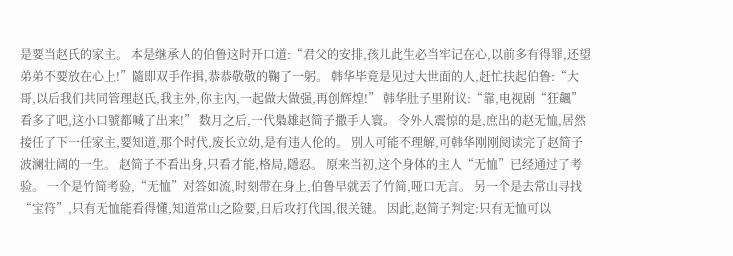是要当赵氏的家主。 本是继承人的伯鲁这时开口道:“君父的安排,孩儿此生必当牢记在心,以前多有得罪,还望弟弟不要放在心上!”隨即双手作揖,恭恭敬敬的鞠了一躬。 韩华毕竟是见过大世面的人,赶忙扶起伯鲁:“大哥,以后我们共同管理赵氏,我主外,你主內,一起做大做强,再创辉煌!” 韩华肚子里附议:“靠,电视剧“狂飆”看多了吧,这小口號都喊了出来!” 数月之后,一代梟雄赵简子撒手人寰。 令外人震惊的是,庶出的赵无恤,居然接任了下一任家主,要知道,那个时代,废长立幼,是有违人伦的。 別人可能不理解,可韩华刚刚阅读完了赵简子波澜壮阔的一生。 赵简子不看出身,只看才能,格局,隱忍。 原来当初,这个身体的主人“无恤”已经通过了考验。 一个是竹简考验,“无恤”对答如流,时刻带在身上,伯鲁早就丟了竹简,哑口无言。 另一个是去常山寻找“宝符”,只有无恤能看得懂,知道常山之险要,日后攻打代国,很关键。 因此,赵简子判定:只有无恤可以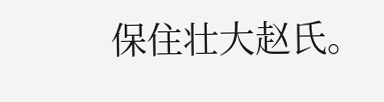保住壮大赵氏。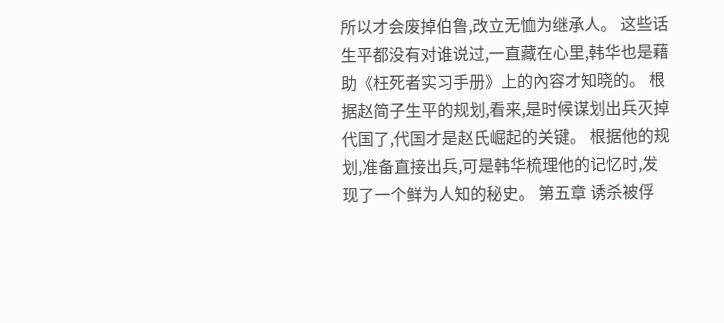所以才会废掉伯鲁,改立无恤为继承人。 这些话生平都没有对谁说过,一直藏在心里,韩华也是藉助《枉死者实习手册》上的內容才知晓的。 根据赵简子生平的规划,看来,是时候谋划出兵灭掉代国了,代国才是赵氏崛起的关键。 根据他的规划,准备直接出兵,可是韩华梳理他的记忆时,发现了一个鲜为人知的秘史。 第五章 诱杀被俘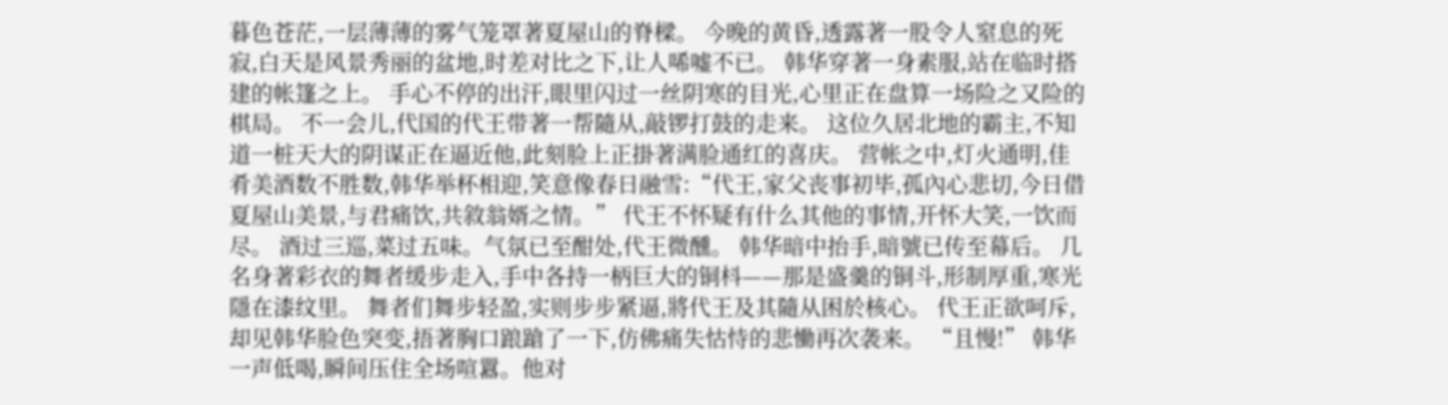暮色苍茫,一层薄薄的雾气笼罩著夏屋山的脊樑。 今晚的黄昏,透露著一股令人窒息的死寂,白天是风景秀丽的盆地,时差对比之下,让人唏嘘不已。 韩华穿著一身素服,站在临时搭建的帐篷之上。 手心不停的出汗,眼里闪过一丝阴寒的目光,心里正在盘算一场险之又险的棋局。 不一会儿,代国的代王带著一帮隨从,敲锣打鼓的走来。 这位久居北地的霸主,不知道一桩天大的阴谋正在逼近他,此刻脸上正掛著满脸通红的喜庆。 营帐之中,灯火通明,佳肴美酒数不胜数,韩华举杯相迎,笑意像春日融雪:“代王,家父丧事初毕,孤內心悲切,今日借夏屋山美景,与君痛饮,共敘翁婿之情。” 代王不怀疑有什么其他的事情,开怀大笑,一饮而尽。 酒过三巡,菜过五味。气氛已至酣处,代王微醺。 韩华暗中抬手,暗號已传至幕后。 几名身著彩衣的舞者缓步走入,手中各持一柄巨大的铜枓——那是盛羹的铜斗,形制厚重,寒光隱在漆纹里。 舞者们舞步轻盈,实则步步紧逼,將代王及其隨从困於核心。 代王正欲呵斥,却见韩华脸色突变,捂著胸口踉蹌了一下,仿佛痛失怙恃的悲慟再次袭来。 “且慢!” 韩华一声低喝,瞬间压住全场喧囂。他对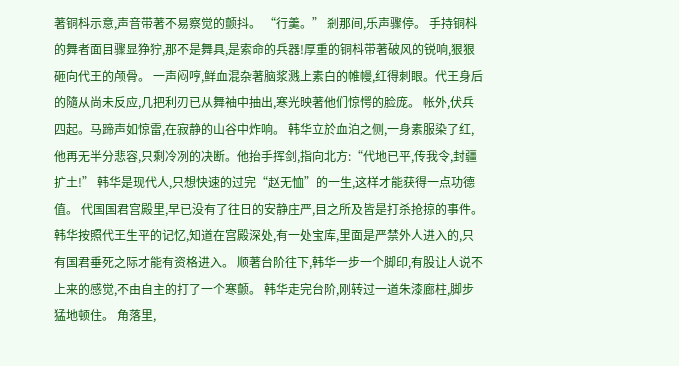著铜枓示意,声音带著不易察觉的颤抖。 “行羹。” 剎那间,乐声骤停。 手持铜枓的舞者面目骤显狰狞,那不是舞具,是索命的兵器!厚重的铜枓带著破风的锐响,狠狠砸向代王的颅骨。 一声闷哼,鲜血混杂著脑浆溅上素白的帷幔,红得刺眼。代王身后的隨从尚未反应,几把利刃已从舞袖中抽出,寒光映著他们惊愕的脸庞。 帐外,伏兵四起。马蹄声如惊雷,在寂静的山谷中炸响。 韩华立於血泊之侧,一身素服染了红,他再无半分悲容,只剩冷冽的决断。他抬手挥剑,指向北方:“代地已平,传我令,封疆扩土!” 韩华是现代人,只想快速的过完“赵无恤”的一生,这样才能获得一点功德值。 代国国君宫殿里,早已没有了往日的安静庄严,目之所及皆是打杀抢掠的事件。 韩华按照代王生平的记忆,知道在宫殿深处,有一处宝库,里面是严禁外人进入的,只有国君垂死之际才能有资格进入。 顺著台阶往下,韩华一步一个脚印,有股让人说不上来的感觉,不由自主的打了一个寒颤。 韩华走完台阶,刚转过一道朱漆廊柱,脚步猛地顿住。 角落里,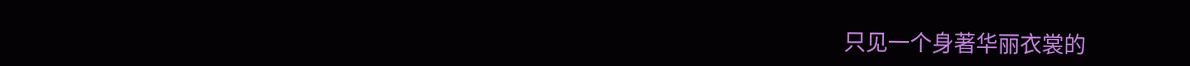只见一个身著华丽衣裳的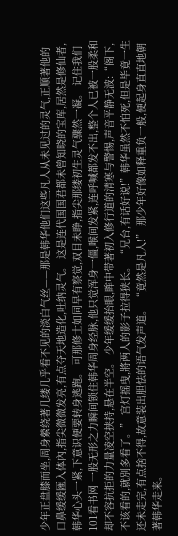少年正盘膝而坐,周身縈绕著几缕几乎看不见的淡白气丝——那是韩华他们这些凡人从未见过的灵气,正顺著他的口鼻缓缓匯入体內,指尖微微发亮,有点夺天地造化,吐纳灵气。 这是连代国国君都未曾知晓的宝库,居然是修仙者,韩华心头一紧,下意识便要转身逃跑。 可那修士如同早有察觉,双目未睁,指尖那缕初生灵气骤然一凝。 记住我们101看书网 一股无形之力瞬间锁住韩华周身经脉,他只觉浑身一僵,喉间发紧,连呼喊都发不出,整个人已被一股柔和却不容抗拒的力量凌空挟持,悬在半空。 少年缓缓抬眼,眸中带著初入修行道的清寒与警惕,声音平静无波:“阁下,不该看的,就別多看了。” 宫灯摇曳,將两人的影子拉得狭长。 “兄台,有话好说!”韩华虽然不怕死,但是毕竟一生还未走完,有点捨不得,故意装出胆怯的语气发声道。 “竟然是凡人!” 那少年好像如释重负一般,便起身直直地朝著韩华走来。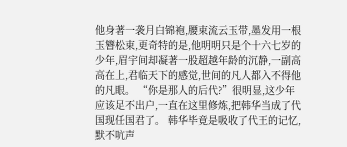他身著一袭月白锦袍,腰束流云玉带,墨发用一根玉簪松束,更奇特的是,他明明只是个十六七岁的少年,眉宇间却凝著一股超越年龄的沉静,一副高高在上,君临天下的感觉,世间的凡人都入不得他的凡眼。 “你是那人的后代?”很明显,这少年应该足不出户,一直在这里修炼,把韩华当成了代国现任国君了。 韩华毕竟是吸收了代王的记忆,默不吭声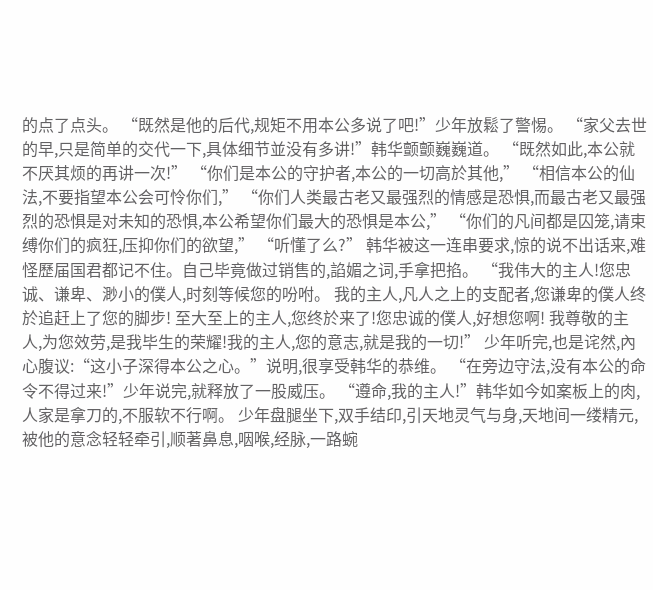的点了点头。 “既然是他的后代,规矩不用本公多说了吧!”少年放鬆了警惕。 “家父去世的早,只是简单的交代一下,具体细节並没有多讲!”韩华颤颤巍巍道。 “既然如此,本公就不厌其烦的再讲一次!” “你们是本公的守护者,本公的一切高於其他,” “相信本公的仙法,不要指望本公会可怜你们,” “你们人类最古老又最强烈的情感是恐惧,而最古老又最强烈的恐惧是对未知的恐惧,本公希望你们最大的恐惧是本公,” “你们的凡间都是囚笼,请束缚你们的疯狂,压抑你们的欲望,” “听懂了么?” 韩华被这一连串要求,惊的说不出话来,难怪歷届国君都记不住。自己毕竟做过销售的,諂媚之词,手拿把掐。 “我伟大的主人!您忠诚、谦卑、渺小的僕人,时刻等候您的吩咐。 我的主人,凡人之上的支配者,您谦卑的僕人终於追赶上了您的脚步! 至大至上的主人,您终於来了!您忠诚的僕人,好想您啊! 我尊敬的主人,为您效劳,是我毕生的荣耀!我的主人,您的意志,就是我的一切!” 少年听完,也是诧然,內心腹议:“这小子深得本公之心。”说明,很享受韩华的恭维。 “在旁边守法,没有本公的命令不得过来!”少年说完,就释放了一股威压。 “遵命,我的主人!”韩华如今如案板上的肉,人家是拿刀的,不服软不行啊。 少年盘腿坐下,双手结印,引天地灵气与身,天地间一缕精元,被他的意念轻轻牵引,顺著鼻息,咽喉,经脉,一路蜿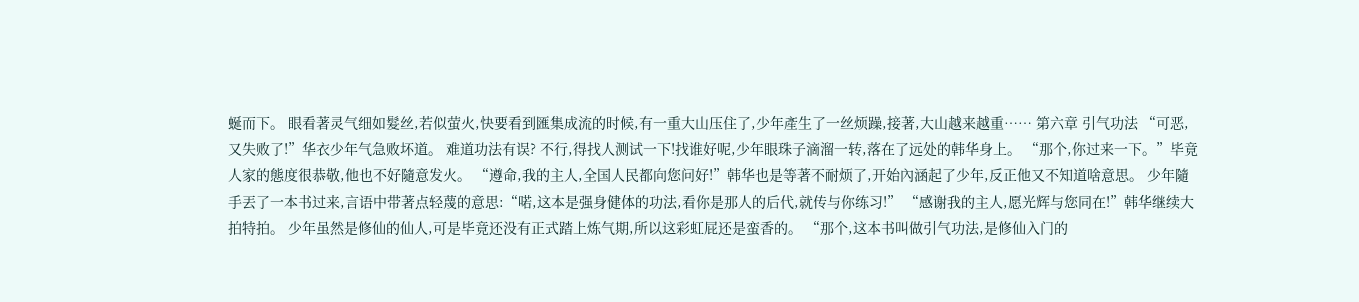蜒而下。 眼看著灵气细如髮丝,若似萤火,快要看到匯集成流的时候,有一重大山压住了,少年產生了一丝烦躁,接著,大山越来越重…… 第六章 引气功法 “可恶,又失败了!”华衣少年气急败坏道。 难道功法有误? 不行,得找人测试一下!找谁好呢,少年眼珠子滴溜一转,落在了远处的韩华身上。 “那个,你过来一下。”毕竟人家的態度很恭敬,他也不好隨意发火。 “遵命,我的主人,全国人民都向您问好!”韩华也是等著不耐烦了,开始內涵起了少年,反正他又不知道啥意思。 少年隨手丟了一本书过来,言语中带著点轻蔑的意思:“喏,这本是强身健体的功法,看你是那人的后代,就传与你练习!” “感谢我的主人,愿光辉与您同在!”韩华继续大拍特拍。 少年虽然是修仙的仙人,可是毕竟还没有正式踏上炼气期,所以这彩虹屁还是蛮香的。 “那个,这本书叫做引气功法,是修仙入门的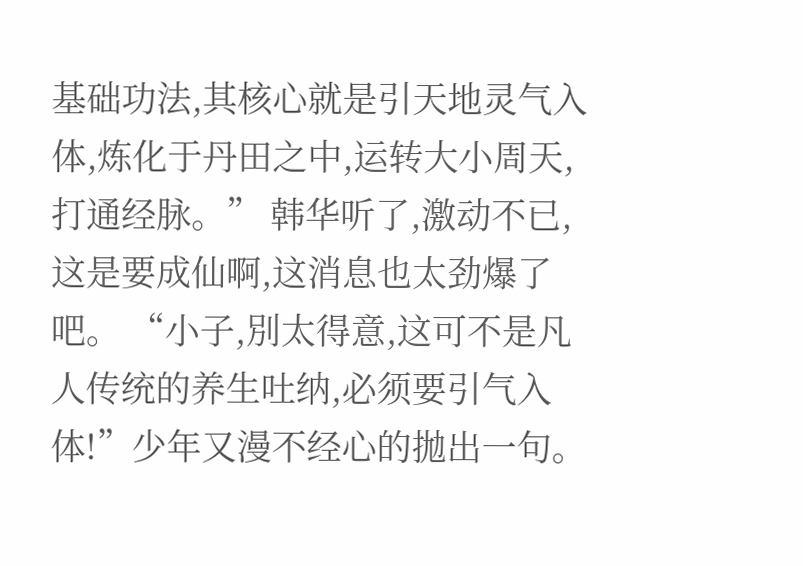基础功法,其核心就是引天地灵气入体,炼化于丹田之中,运转大小周天,打通经脉。” 韩华听了,激动不已,这是要成仙啊,这消息也太劲爆了吧。 “小子,別太得意,这可不是凡人传统的养生吐纳,必须要引气入体!”少年又漫不经心的拋出一句。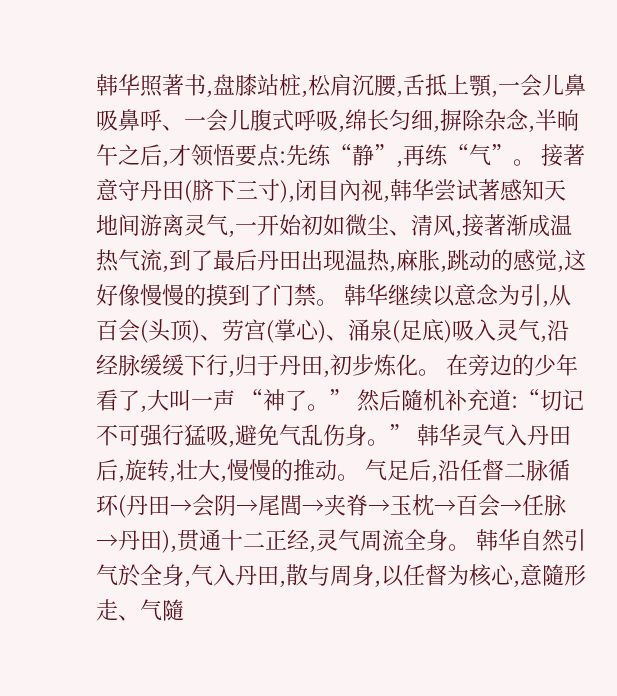韩华照著书,盘膝站桩,松肩沉腰,舌抵上顎,一会儿鼻吸鼻呼、一会儿腹式呼吸,绵长匀细,摒除杂念,半晌午之后,才领悟要点:先练“静”,再练“气”。 接著意守丹田(脐下三寸),闭目內视,韩华尝试著感知天地间游离灵气,一开始初如微尘、清风,接著渐成温热气流,到了最后丹田出现温热,麻胀,跳动的感觉,这好像慢慢的摸到了门禁。 韩华继续以意念为引,从百会(头顶)、劳宫(掌心)、涌泉(足底)吸入灵气,沿经脉缓缓下行,归于丹田,初步炼化。 在旁边的少年看了,大叫一声 “神了。” 然后隨机补充道:“切记不可强行猛吸,避免气乱伤身。” 韩华灵气入丹田后,旋转,壮大,慢慢的推动。 气足后,沿任督二脉循环(丹田→会阴→尾閭→夹脊→玉枕→百会→任脉→丹田),贯通十二正经,灵气周流全身。 韩华自然引气於全身,气入丹田,散与周身,以任督为核心,意隨形走、气隨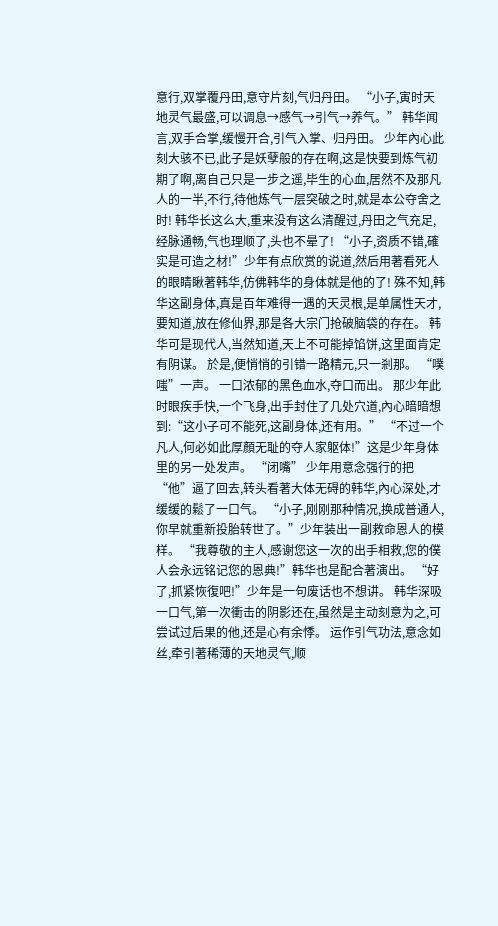意行,双掌覆丹田,意守片刻,气归丹田。 “小子,寅时天地灵气最盛,可以调息→感气→引气→养气。” 韩华闻言,双手合掌,缓慢开合,引气入掌、归丹田。 少年內心此刻大骇不已,此子是妖孽般的存在啊,这是快要到炼气初期了啊,离自己只是一步之遥,毕生的心血,居然不及那凡人的一半,不行,待他炼气一层突破之时,就是本公夺舍之时! 韩华长这么大,重来没有这么清醒过,丹田之气充足,经脉通畅,气也理顺了,头也不晕了! “小子,资质不错,確实是可造之材!”少年有点欣赏的说道,然后用著看死人的眼睛瞅著韩华,仿佛韩华的身体就是他的了! 殊不知,韩华这副身体,真是百年难得一遇的天灵根,是单属性天才,要知道,放在修仙界,那是各大宗门抢破脑袋的存在。 韩华可是现代人,当然知道,天上不可能掉馅饼,这里面肯定有阴谋。 於是,便悄悄的引错一路精元,只一剎那。 “噗嗤”一声。 一口浓郁的黑色血水,夺口而出。 那少年此时眼疾手快,一个飞身,出手封住了几处穴道,內心暗暗想到:“这小子可不能死,这副身体,还有用。” “不过一个凡人,何必如此厚顏无耻的夺人家躯体!”这是少年身体里的另一处发声。 “闭嘴” 少年用意念强行的把“他”逼了回去,转头看著大体无碍的韩华,內心深处,才缓缓的鬆了一口气。 “小子,刚刚那种情况,换成普通人,你早就重新投胎转世了。”少年装出一副救命恩人的模样。 “我尊敬的主人,感谢您这一次的出手相救,您的僕人会永远铭记您的恩典!”韩华也是配合著演出。 “好了,抓紧恢復吧!”少年是一句废话也不想讲。 韩华深吸一口气,第一次衝击的阴影还在,虽然是主动刻意为之,可尝试过后果的他,还是心有余悸。 运作引气功法,意念如丝,牵引著稀薄的天地灵气,顺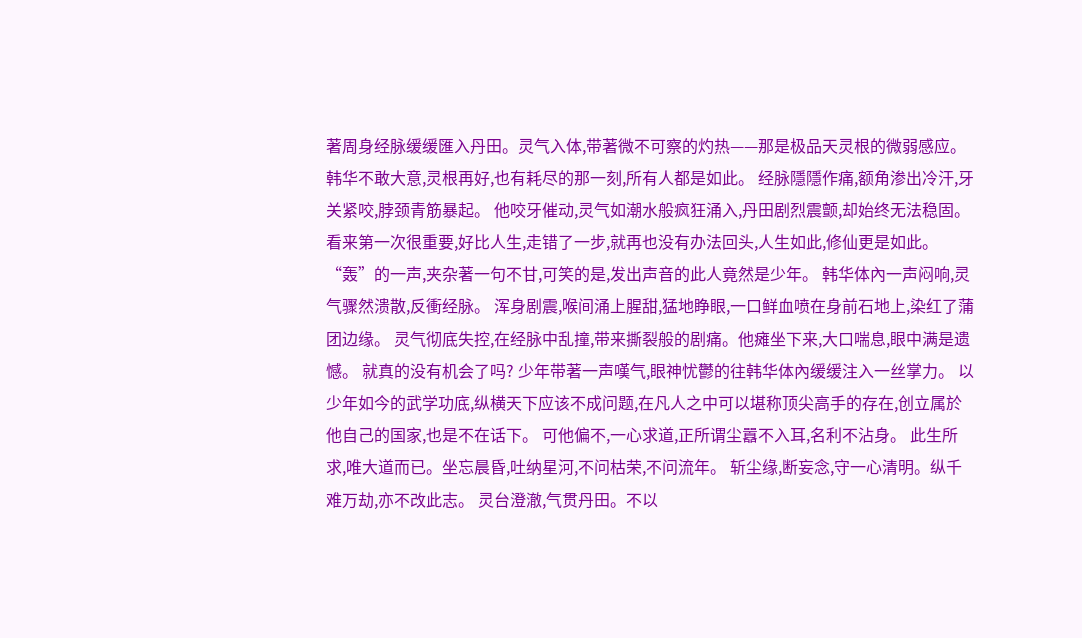著周身经脉缓缓匯入丹田。灵气入体,带著微不可察的灼热——那是极品天灵根的微弱感应。 韩华不敢大意,灵根再好,也有耗尽的那一刻,所有人都是如此。 经脉隱隱作痛,额角渗出冷汗,牙关紧咬,脖颈青筋暴起。 他咬牙催动,灵气如潮水般疯狂涌入,丹田剧烈震颤,却始终无法稳固。 看来第一次很重要,好比人生,走错了一步,就再也没有办法回头,人生如此,修仙更是如此。 “轰”的一声,夹杂著一句不甘,可笑的是,发出声音的此人竟然是少年。 韩华体內一声闷响,灵气骤然溃散,反衝经脉。 浑身剧震,喉间涌上腥甜,猛地睁眼,一口鲜血喷在身前石地上,染红了蒲团边缘。 灵气彻底失控,在经脉中乱撞,带来撕裂般的剧痛。他瘫坐下来,大口喘息,眼中满是遗憾。 就真的没有机会了吗? 少年带著一声嘆气,眼神忧鬱的往韩华体內缓缓注入一丝掌力。 以少年如今的武学功底,纵横天下应该不成问题,在凡人之中可以堪称顶尖高手的存在,创立属於他自己的国家,也是不在话下。 可他偏不,一心求道,正所谓尘囂不入耳,名利不沾身。 此生所求,唯大道而已。坐忘晨昏,吐纳星河,不问枯荣,不问流年。 斩尘缘,断妄念,守一心清明。纵千难万劫,亦不改此志。 灵台澄澈,气贯丹田。不以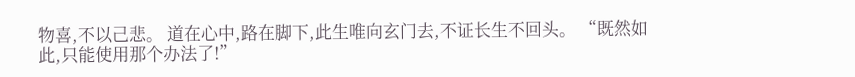物喜,不以己悲。 道在心中,路在脚下,此生唯向玄门去,不证长生不回头。 “既然如此,只能使用那个办法了!”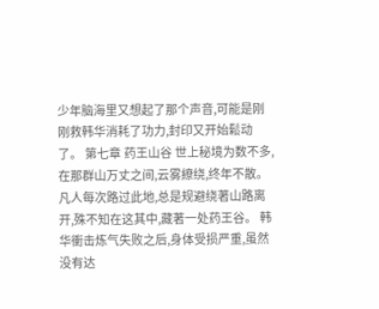少年脑海里又想起了那个声音,可能是刚刚救韩华消耗了功力,封印又开始鬆动了。 第七章 药王山谷 世上秘境为数不多,在那群山万丈之间,云雾繚绕,终年不散。凡人每次路过此地,总是规避绕著山路离开,殊不知在这其中,藏著一处药王谷。 韩华衝击炼气失败之后,身体受损严重,虽然没有达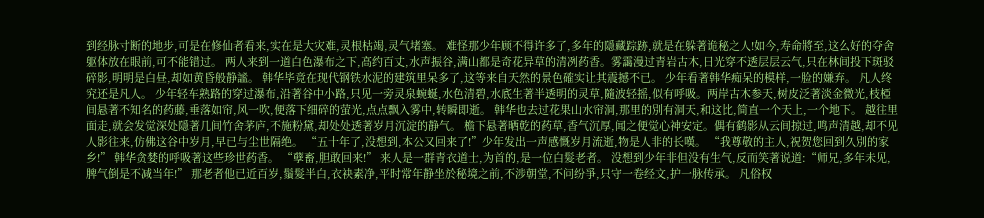到经脉寸断的地步,可是在修仙者看来,实在是大灾难,灵根枯竭,灵气堵塞。 难怪那少年顾不得许多了,多年的隱藏踪跡,就是在躲著诡秘之人!如今,寿命將至,这么好的夺舍躯体放在眼前,可不能错过。 两人来到一道白色瀑布之下,高约百丈,水声振谷,满山都是奇花异草的清冽药香。雾靄漫过青岩古木,日光穿不透层层云气,只在林间投下斑驳碎影,明明是白昼,却如黄昏般静謐。 韩华毕竟在现代钢铁水泥的建筑里呆多了,这等来自天然的景色確实让其震撼不已。 少年看著韩华痴呆的模样,一脸的嫌弃。 凡人终究还是凡人。 少年轻车熟路的穿过瀑布,沿著谷中小路,只见一旁灵泉蜿蜒,水色清碧,水底生著半透明的灵草,隨波轻摇,似有呼吸。两岸古木参天,树皮泛著淡金微光,枝椏间悬著不知名的药藤,垂落如帘,风一吹,便落下细碎的萤光,点点飘入雾中,转瞬即逝。 韩华也去过花果山水帘洞,那里的別有洞天,和这比,简直一个天上,一个地下。 越往里面走,就会发觉深处隱著几间竹舍茅庐,不施粉黛,却处处透著岁月沉淀的静气。 檐下悬著晒乾的药草,香气沉厚,闻之便觉心神安定。偶有鹤影从云间掠过,鸣声清越,却不见人影往来,仿佛这谷中岁月,早已与尘世隔绝。 “五十年了,没想到,本公又回来了!”少年发出一声感慨岁月流逝,物是人非的长嘆。 “我尊敬的主人,祝贺您回到久別的家乡!” 韩华贪婪的呼吸著这些珍世药香。 “孽畜,胆敢回来!” 来人是一群青衣道士,为首的,是一位白髮老者。 没想到少年非但没有生气,反而笑著说道:“师兄,多年未见,脾气倒是不减当年!” 那老者他已近百岁,鬚髮半白,衣袂素净,平时常年静坐於秘境之前,不涉朝堂,不问纷爭,只守一卷经文,护一脉传承。 凡俗权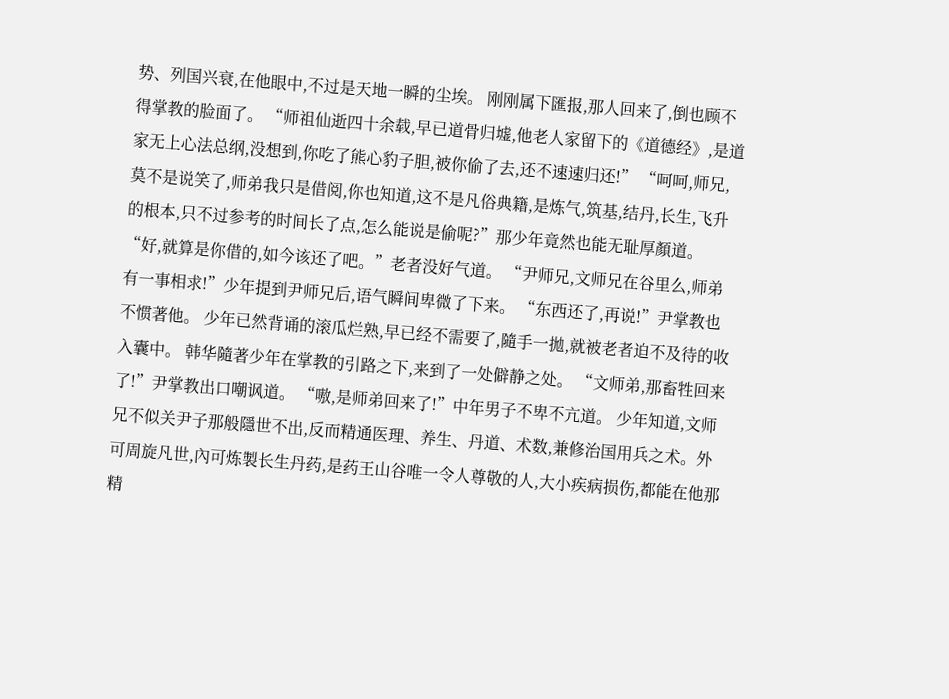势、列国兴衰,在他眼中,不过是天地一瞬的尘埃。 刚刚属下匯报,那人回来了,倒也顾不得掌教的脸面了。 “师祖仙逝四十余载,早已道骨归墟,他老人家留下的《道德经》,是道家无上心法总纲,没想到,你吃了熊心豹子胆,被你偷了去,还不速速归还!” “呵呵,师兄,莫不是说笑了,师弟我只是借阅,你也知道,这不是凡俗典籍,是炼气,筑基,结丹,长生,飞升的根本,只不过参考的时间长了点,怎么能说是偷呢?”那少年竟然也能无耻厚顏道。 “好,就算是你借的,如今该还了吧。”老者没好气道。 “尹师兄,文师兄在谷里么,师弟有一事相求!”少年提到尹师兄后,语气瞬间卑微了下来。 “东西还了,再说!”尹掌教也不惯著他。 少年已然背诵的滚瓜烂熟,早已经不需要了,隨手一拋,就被老者迫不及待的收入囊中。 韩华隨著少年在掌教的引路之下,来到了一处僻静之处。 “文师弟,那畜牲回来了!”尹掌教出口嘲讽道。 “嗷,是师弟回来了!”中年男子不卑不亢道。 少年知道,文师兄不似关尹子那般隱世不出,反而精通医理、养生、丹道、术数,兼修治国用兵之术。外可周旋凡世,內可炼製长生丹药,是药王山谷唯一令人尊敬的人,大小疾病损伤,都能在他那精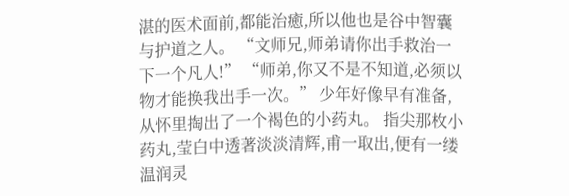湛的医术面前,都能治癒,所以他也是谷中智囊与护道之人。 “文师兄,师弟请你出手救治一下一个凡人!” “师弟,你又不是不知道,必须以物才能换我出手一次。” 少年好像早有准备,从怀里掏出了一个褐色的小药丸。 指尖那枚小药丸,莹白中透著淡淡清辉,甫一取出,便有一缕温润灵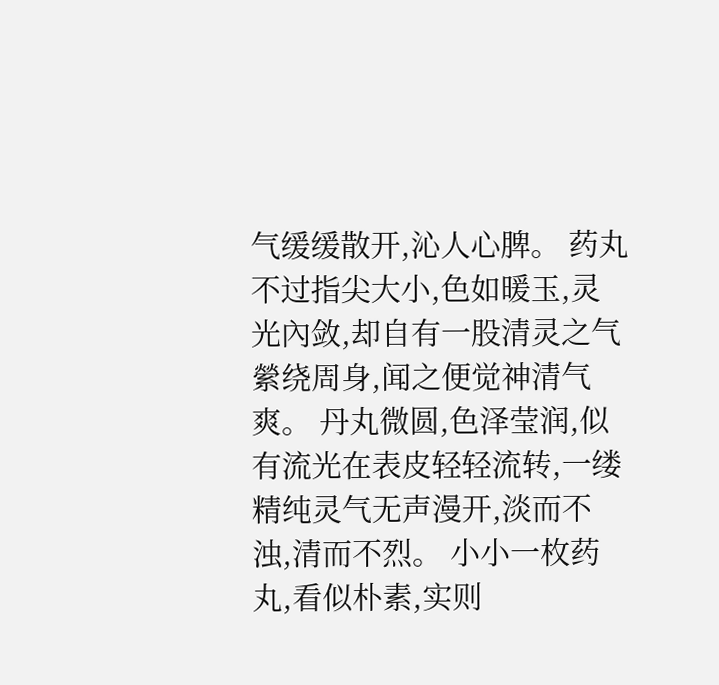气缓缓散开,沁人心脾。 药丸不过指尖大小,色如暖玉,灵光內敛,却自有一股清灵之气縈绕周身,闻之便觉神清气爽。 丹丸微圆,色泽莹润,似有流光在表皮轻轻流转,一缕精纯灵气无声漫开,淡而不浊,清而不烈。 小小一枚药丸,看似朴素,实则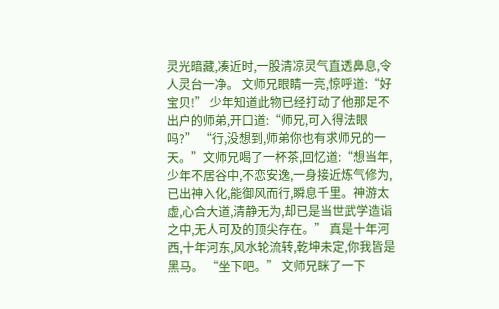灵光暗藏,凑近时,一股清凉灵气直透鼻息,令人灵台一净。 文师兄眼睛一亮,惊呼道:“好宝贝!” 少年知道此物已经打动了他那足不出户的师弟,开口道:“师兄,可入得法眼吗?” “行,没想到,师弟你也有求师兄的一天。”文师兄喝了一杯茶,回忆道:“想当年,少年不居谷中,不恋安逸,一身接近炼气修为,已出神入化,能御风而行,瞬息千里。神游太虚,心合大道,清静无为,却已是当世武学造诣之中,无人可及的顶尖存在。” 真是十年河西,十年河东,风水轮流转,乾坤未定,你我皆是黑马。 “坐下吧。” 文师兄眯了一下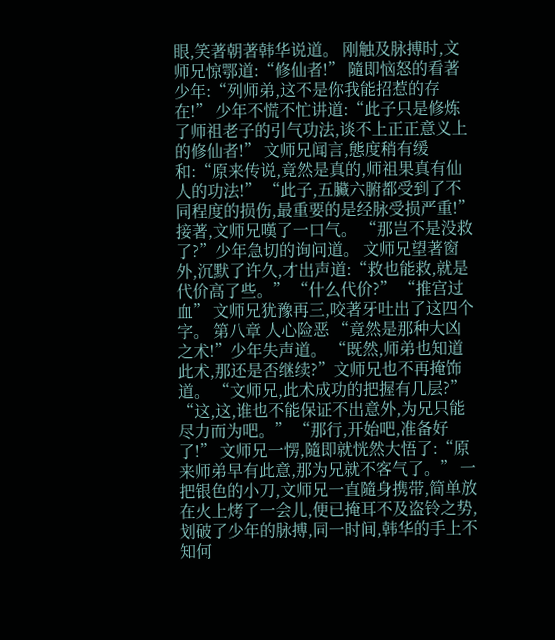眼,笑著朝著韩华说道。 刚触及脉搏时,文师兄惊鄂道:“修仙者!” 隨即恼怒的看著少年:“列师弟,这不是你我能招惹的存在!” 少年不慌不忙讲道:“此子只是修炼了师祖老子的引气功法,谈不上正正意义上的修仙者!” 文师兄闻言,態度稍有缓和:“原来传说,竟然是真的,师祖果真有仙人的功法!” “此子,五臟六腑都受到了不同程度的损伤,最重要的是经脉受损严重!”接著,文师兄嘆了一口气。 “那岂不是没救了?”少年急切的询问道。 文师兄望著窗外,沉默了许久,才出声道:“救也能救,就是代价高了些。” “什么代价?” “推宫过血” 文师兄犹豫再三,咬著牙吐出了这四个字。 第八章 人心险恶 “竟然是那种大凶之术!”少年失声道。 “既然,师弟也知道此术,那还是否继续?”文师兄也不再掩饰道。 “文师兄,此术成功的把握有几层?” “这,这,谁也不能保证不出意外,为兄只能尽力而为吧。” “那行,开始吧,准备好了!” 文师兄一愣,隨即就恍然大悟了:“原来师弟早有此意,那为兄就不客气了。” 一把银色的小刀,文师兄一直隨身携带,简单放在火上烤了一会儿,便已掩耳不及盗铃之势,划破了少年的脉搏,同一时间,韩华的手上不知何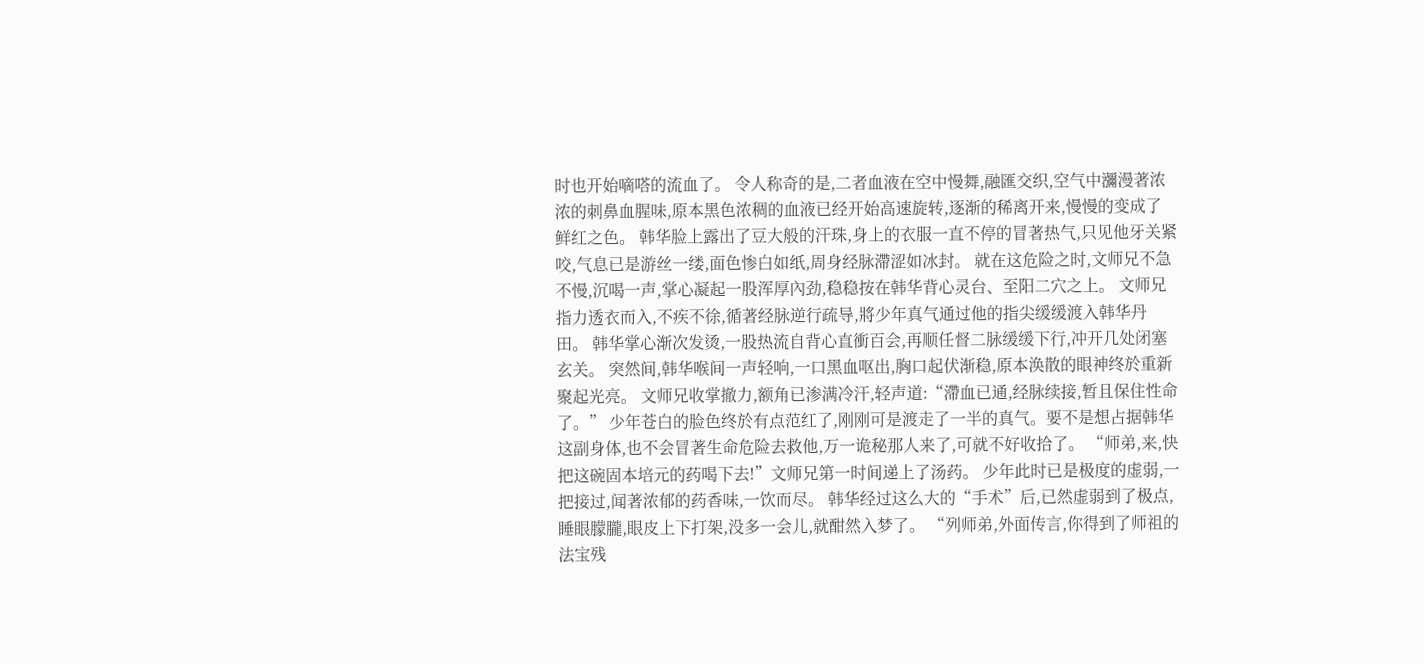时也开始嘀嗒的流血了。 令人称奇的是,二者血液在空中慢舞,融匯交织,空气中瀰漫著浓浓的刺鼻血腥味,原本黑色浓稠的血液已经开始高速旋转,逐渐的稀离开来,慢慢的变成了鲜红之色。 韩华脸上露出了豆大般的汗珠,身上的衣服一直不停的冒著热气,只见他牙关紧咬,气息已是游丝一缕,面色惨白如纸,周身经脉滯涩如冰封。 就在这危险之时,文师兄不急不慢,沉喝一声,掌心凝起一股浑厚內劲,稳稳按在韩华背心灵台、至阳二穴之上。 文师兄指力透衣而入,不疾不徐,循著经脉逆行疏导,將少年真气通过他的指尖缓缓渡入韩华丹田。 韩华掌心渐次发烫,一股热流自背心直衝百会,再顺任督二脉缓缓下行,冲开几处闭塞玄关。 突然间,韩华喉间一声轻响,一口黑血呕出,胸口起伏渐稳,原本涣散的眼神终於重新聚起光亮。 文师兄收掌撤力,额角已渗满冷汗,轻声道:“滯血已通,经脉续接,暂且保住性命了。” 少年苍白的脸色终於有点范红了,刚刚可是渡走了一半的真气。要不是想占据韩华这副身体,也不会冒著生命危险去救他,万一诡秘那人来了,可就不好收拾了。 “师弟,来,快把这碗固本培元的药喝下去!”文师兄第一时间递上了汤药。 少年此时已是极度的虚弱,一把接过,闻著浓郁的药香味,一饮而尽。 韩华经过这么大的“手术”后,已然虚弱到了极点,睡眼朦朧,眼皮上下打架,没多一会儿,就酣然入梦了。 “列师弟,外面传言,你得到了师祖的法宝残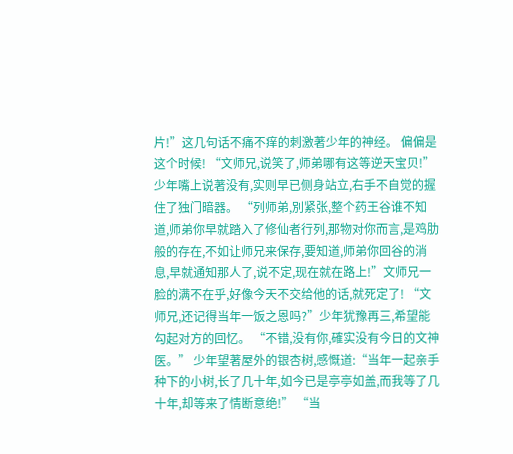片!”这几句话不痛不痒的刺激著少年的神经。 偏偏是这个时候! “文师兄,说笑了,师弟哪有这等逆天宝贝!”少年嘴上说著没有,实则早已侧身站立,右手不自觉的握住了独门暗器。 “列师弟,別紧张,整个药王谷谁不知道,师弟你早就踏入了修仙者行列,那物对你而言,是鸡肋般的存在,不如让师兄来保存,要知道,师弟你回谷的消息,早就通知那人了,说不定,现在就在路上!”文师兄一脸的满不在乎,好像今天不交给他的话,就死定了! “文师兄,还记得当年一饭之恩吗?”少年犹豫再三,希望能勾起对方的回忆。 “不错,没有你,確实没有今日的文神医。” 少年望著屋外的银杏树,感慨道:“当年一起亲手种下的小树,长了几十年,如今已是亭亭如盖,而我等了几十年,却等来了情断意绝!” “当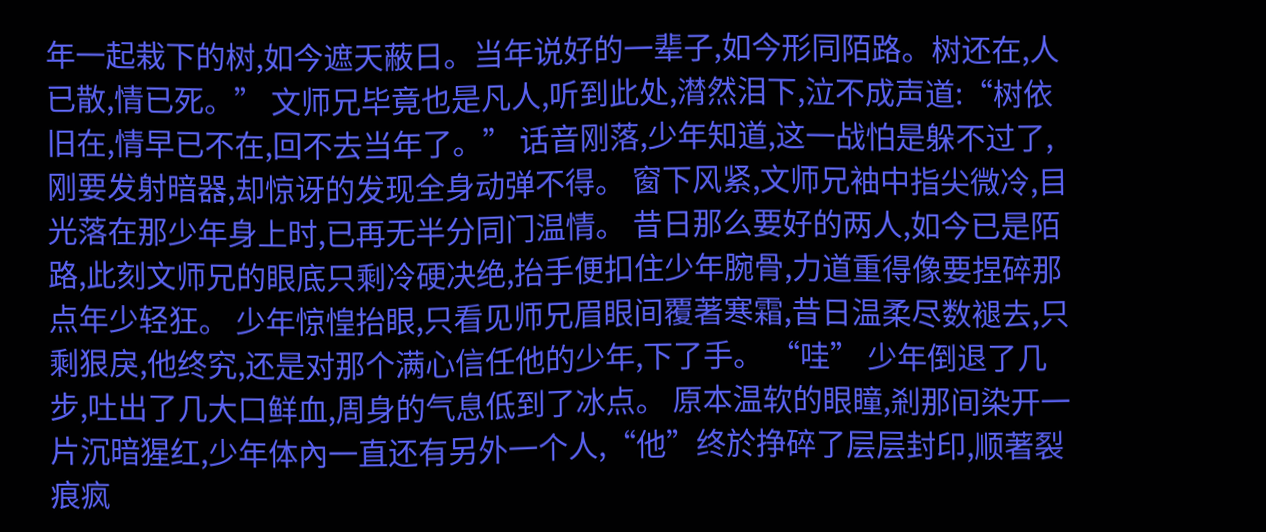年一起栽下的树,如今遮天蔽日。当年说好的一辈子,如今形同陌路。树还在,人已散,情已死。” 文师兄毕竟也是凡人,听到此处,潸然泪下,泣不成声道:“树依旧在,情早已不在,回不去当年了。” 话音刚落,少年知道,这一战怕是躲不过了,刚要发射暗器,却惊讶的发现全身动弹不得。 窗下风紧,文师兄袖中指尖微冷,目光落在那少年身上时,已再无半分同门温情。 昔日那么要好的两人,如今已是陌路,此刻文师兄的眼底只剩冷硬决绝,抬手便扣住少年腕骨,力道重得像要捏碎那点年少轻狂。 少年惊惶抬眼,只看见师兄眉眼间覆著寒霜,昔日温柔尽数褪去,只剩狠戾,他终究,还是对那个满心信任他的少年,下了手。 “哇” 少年倒退了几步,吐出了几大口鲜血,周身的气息低到了冰点。 原本温软的眼瞳,剎那间染开一片沉暗猩红,少年体內一直还有另外一个人,“他”终於挣碎了层层封印,顺著裂痕疯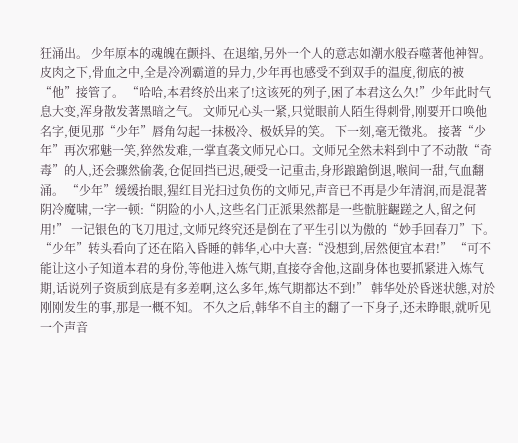狂涌出。 少年原本的魂魄在颤抖、在退缩,另外一个人的意志如潮水般吞噬著他神智。 皮肉之下,骨血之中,全是冷冽霸道的异力,少年再也感受不到双手的温度,彻底的被“他”接管了。 “哈哈,本君终於出来了!这该死的列子,困了本君这么久!”少年此时气息大变,浑身散发著黑暗之气。 文师兄心头一紧,只觉眼前人陌生得刺骨,刚要开口唤他名字,便见那“少年”唇角勾起一抹极冷、极妖异的笑。 下一刻,毫无徵兆。 接著“少年”再次邪魅一笑,猝然发难,一掌直袭文师兄心口。文师兄全然未料到中了不动散“奇毒”的人,还会骤然偷袭,仓促回挡已迟,硬受一记重击,身形踉蹌倒退,喉间一甜,气血翻涌。 “少年”缓缓抬眼,猩红目光扫过负伤的文师兄,声音已不再是少年清润,而是混著阴冷魔啸,一字一顿:“阴险的小人,这些名门正派果然都是一些骯脏齷蹉之人,留之何用!” 一记银色的飞刀甩过,文师兄终究还是倒在了平生引以为傲的“妙手回春刀”下。 “少年”转头看向了还在陷入昏睡的韩华,心中大喜:“没想到,居然便宜本君!” “可不能让这小子知道本君的身份,等他进入炼气期,直接夺舍他,这副身体也要抓紧进入炼气期,话说列子资质到底是有多差啊,这么多年,炼气期都达不到!” 韩华处於昏迷状態,对於刚刚发生的事,那是一概不知。 不久之后,韩华不自主的翻了一下身子,还未睁眼,就听见一个声音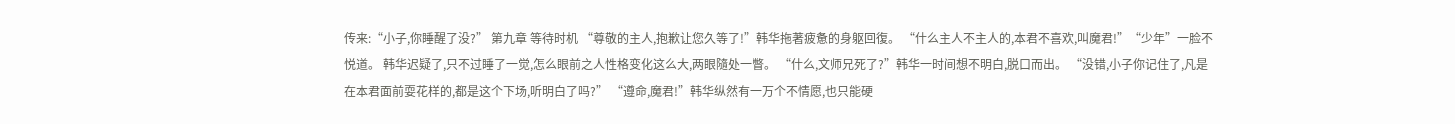传来:“小子,你睡醒了没?” 第九章 等待时机 “尊敬的主人,抱歉让您久等了!”韩华拖著疲惫的身躯回復。 “什么主人不主人的,本君不喜欢,叫魔君!”“少年”一脸不悦道。 韩华迟疑了,只不过睡了一觉,怎么眼前之人性格变化这么大,两眼隨处一瞥。 “什么,文师兄死了?”韩华一时间想不明白,脱口而出。 “没错,小子你记住了,凡是在本君面前耍花样的,都是这个下场,听明白了吗?” “遵命,魔君!”韩华纵然有一万个不情愿,也只能硬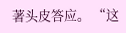著头皮答应。 “这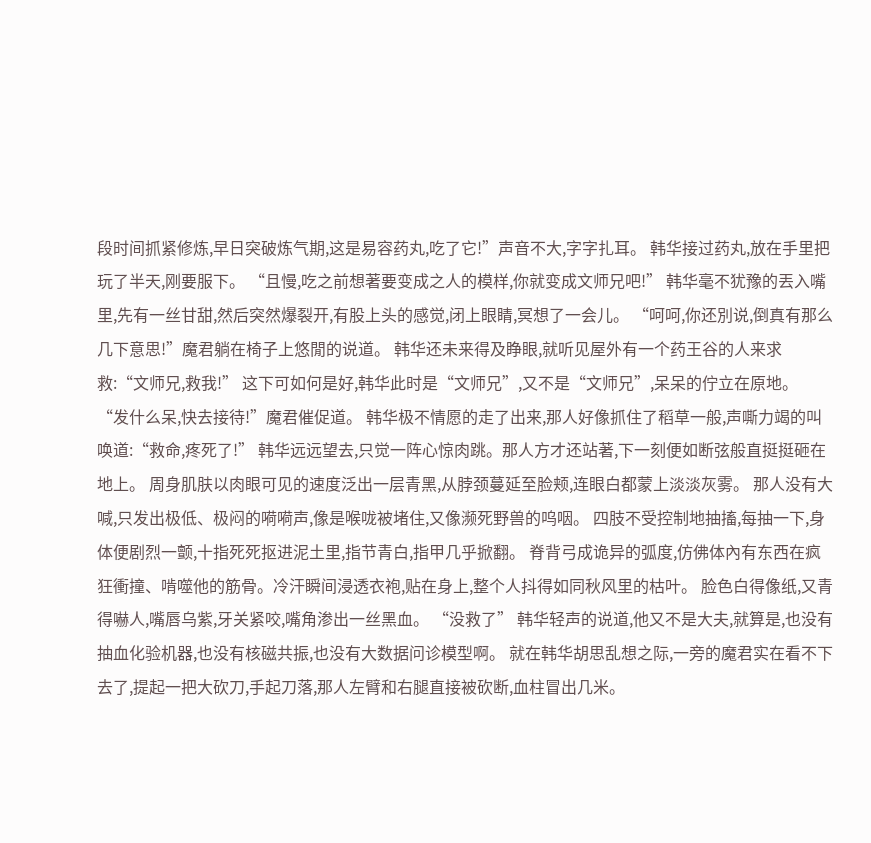段时间抓紧修炼,早日突破炼气期,这是易容药丸,吃了它!”声音不大,字字扎耳。 韩华接过药丸,放在手里把玩了半天,刚要服下。 “且慢,吃之前想著要变成之人的模样,你就变成文师兄吧!” 韩华毫不犹豫的丟入嘴里,先有一丝甘甜,然后突然爆裂开,有股上头的感觉,闭上眼睛,冥想了一会儿。 “呵呵,你还別说,倒真有那么几下意思!”魔君躺在椅子上悠閒的说道。 韩华还未来得及睁眼,就听见屋外有一个药王谷的人来求救:“文师兄,救我!” 这下可如何是好,韩华此时是“文师兄”,又不是“文师兄”,呆呆的佇立在原地。 “发什么呆,快去接待!”魔君催促道。 韩华极不情愿的走了出来,那人好像抓住了稻草一般,声嘶力竭的叫唤道:“救命,疼死了!” 韩华远远望去,只觉一阵心惊肉跳。那人方才还站著,下一刻便如断弦般直挺挺砸在地上。 周身肌肤以肉眼可见的速度泛出一层青黑,从脖颈蔓延至脸颊,连眼白都蒙上淡淡灰雾。 那人没有大喊,只发出极低、极闷的嗬嗬声,像是喉咙被堵住,又像濒死野兽的呜咽。 四肢不受控制地抽搐,每抽一下,身体便剧烈一颤,十指死死抠进泥土里,指节青白,指甲几乎掀翻。 脊背弓成诡异的弧度,仿佛体內有东西在疯狂衝撞、啃噬他的筋骨。冷汗瞬间浸透衣袍,贴在身上,整个人抖得如同秋风里的枯叶。 脸色白得像纸,又青得嚇人,嘴唇乌紫,牙关紧咬,嘴角渗出一丝黑血。 “没救了” 韩华轻声的说道,他又不是大夫,就算是,也没有抽血化验机器,也没有核磁共振,也没有大数据问诊模型啊。 就在韩华胡思乱想之际,一旁的魔君实在看不下去了,提起一把大砍刀,手起刀落,那人左臂和右腿直接被砍断,血柱冒出几米。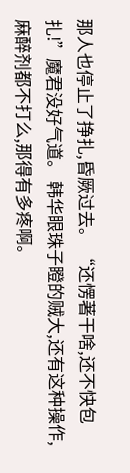那人也停止了挣扎,昏厥过去。 “还愣著干啥,还不快包扎!”魔君没好气道。 韩华眼珠子瞪的贼大,还有这种操作,麻醉剂都不打么,那得有多疼啊。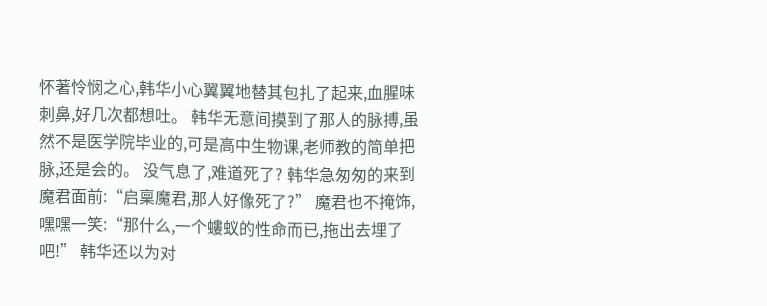怀著怜悯之心,韩华小心翼翼地替其包扎了起来,血腥味刺鼻,好几次都想吐。 韩华无意间摸到了那人的脉搏,虽然不是医学院毕业的,可是高中生物课,老师教的简单把脉,还是会的。 没气息了,难道死了? 韩华急匆匆的来到魔君面前:“启稟魔君,那人好像死了?” 魔君也不掩饰,嘿嘿一笑:“那什么,一个螻蚁的性命而已,拖出去埋了吧!” 韩华还以为对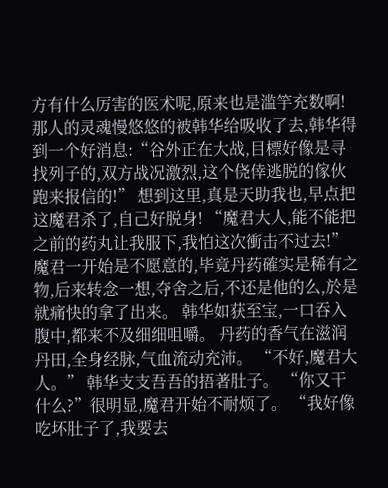方有什么厉害的医术呢,原来也是滥竽充数啊! 那人的灵魂慢悠悠的被韩华给吸收了去,韩华得到一个好消息:“谷外正在大战,目標好像是寻找列子的,双方战况激烈,这个侥倖逃脱的傢伙跑来报信的!” 想到这里,真是天助我也,早点把这魔君杀了,自己好脱身! “魔君大人,能不能把之前的药丸让我服下,我怕这次衝击不过去!” 魔君一开始是不愿意的,毕竟丹药確实是稀有之物,后来转念一想,夺舍之后,不还是他的么,於是就痛快的拿了出来。 韩华如获至宝,一口吞入腹中,都来不及细细咀嚼。 丹药的香气在滋润丹田,全身经脉,气血流动充沛。 “不好,魔君大人。” 韩华支支吾吾的捂著肚子。 “你又干什么?”很明显,魔君开始不耐烦了。 “我好像吃坏肚子了,我要去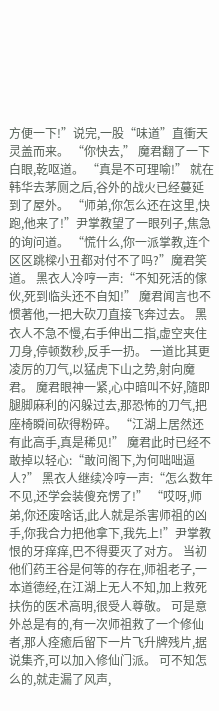方便一下!”说完,一股“味道”直衝天灵盖而来。 “你快去,” 魔君翻了一下白眼,乾呕道。 “真是不可理喻!” 就在韩华去茅厕之后,谷外的战火已经蔓延到了屋外。 “师弟,你怎么还在这里,快跑,他来了!”尹掌教望了一眼列子,焦急的询问道。 “慌什么,你一派掌教,连个区区跳樑小丑都对付不了吗?”魔君笑道。 黑衣人冷哼一声:“不知死活的傢伙,死到临头还不自知!” 魔君闻言也不惯著他,一把大砍刀直接飞奔过去。 黑衣人不急不慢,右手伸出二指,虚空夹住刀身,停顿数秒,反手一扔。 一道比其更凌厉的刀气,以猛虎下山之势,射向魔君。 魔君眼神一紧,心中暗叫不好,隨即腿脚麻利的闪躲过去,那恐怖的刀气,把座椅瞬间砍得粉碎。 “江湖上居然还有此高手,真是稀见!” 魔君此时已经不敢掉以轻心:“敢问阁下,为何咄咄逼人?” 黑衣人继续冷哼一声:“怎么数年不见,还学会装傻充愣了!” “哎呀,师弟,你还废啥话,此人就是杀害师祖的凶手,你我合力把他拿下,我先上!”尹掌教恨的牙痒痒,巴不得要灭了对方。 当初他们药王谷是何等的存在,师祖老子,一本道德经,在江湖上无人不知,加上救死扶伤的医术高明,很受人尊敬。 可是意外总是有的,有一次师祖救了一个修仙者,那人痊癒后留下一片飞升牌残片,据说集齐,可以加入修仙门派。 可不知怎么的,就走漏了风声,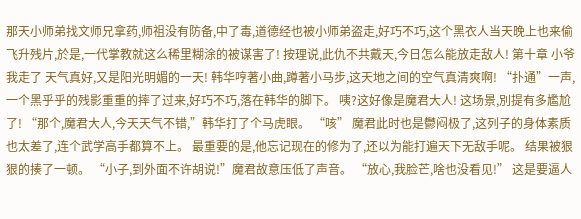那天小师弟找文师兄拿药,师祖没有防备,中了毒,道德经也被小师弟盗走,好巧不巧,这个黑衣人当天晚上也来偷飞升残片,於是,一代掌教就这么稀里糊涂的被谋害了! 按理说,此仇不共戴天,今日怎么能放走敌人! 第十章 小爷我走了 天气真好,又是阳光明媚的一天! 韩华哼著小曲,蹲著小马步,这天地之间的空气真清爽啊! “扑通”一声, 一个黑乎乎的残影重重的摔了过来,好巧不巧,落在韩华的脚下。 咦?这好像是魔君大人! 这场景,別提有多尷尬了! “那个,魔君大人,今天天气不错,”韩华打了个马虎眼。 “咳” 魔君此时也是鬱闷极了,这列子的身体素质也太差了,连个武学高手都算不上。 最重要的是,他忘记现在的修为了,还以为能打遍天下无敌手呢。 结果被狠狠的揍了一顿。 “小子,到外面不许胡说!”魔君故意压低了声音。 “放心,我脸芒,啥也没看见!” 这是要逼人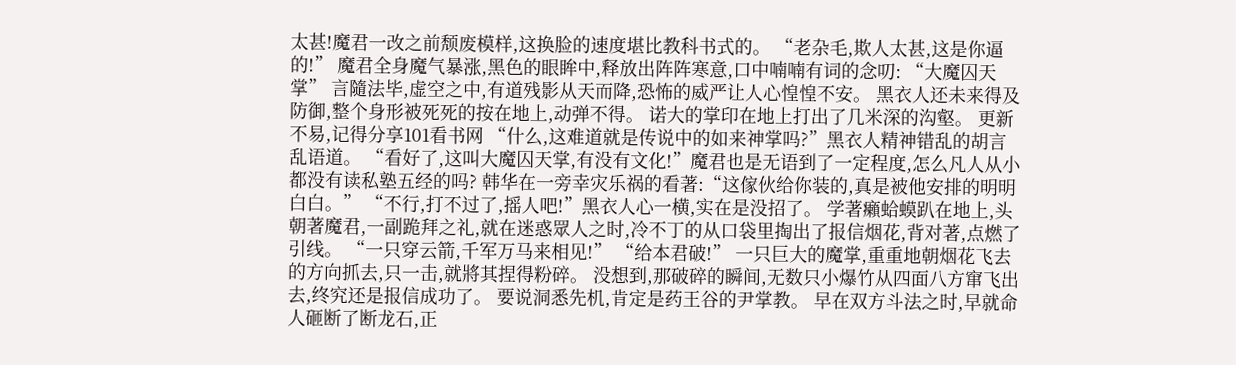太甚!魔君一改之前颓废模样,这换脸的速度堪比教科书式的。 “老杂毛,欺人太甚,这是你逼的!” 魔君全身魔气暴涨,黑色的眼眸中,释放出阵阵寒意,口中喃喃有词的念叨: “大魔囚天掌” 言隨法毕,虚空之中,有道残影从天而降,恐怖的威严让人心惶惶不安。 黑衣人还未来得及防御,整个身形被死死的按在地上,动弹不得。 诺大的掌印在地上打出了几米深的沟壑。 更新不易,记得分享101看书网 “什么,这难道就是传说中的如来神掌吗?”黑衣人精神错乱的胡言乱语道。 “看好了,这叫大魔囚天掌,有没有文化!”魔君也是无语到了一定程度,怎么凡人从小都没有读私塾五经的吗? 韩华在一旁幸灾乐祸的看著:“这傢伙给你装的,真是被他安排的明明白白。” “不行,打不过了,摇人吧!”黑衣人心一横,实在是没招了。 学著癩蛤蟆趴在地上,头朝著魔君,一副跪拜之礼,就在迷惑眾人之时,冷不丁的从口袋里掏出了报信烟花,背对著,点燃了引线。 “一只穿云箭,千军万马来相见!” “给本君破!” 一只巨大的魔掌,重重地朝烟花飞去的方向抓去,只一击,就將其捏得粉碎。 没想到,那破碎的瞬间,无数只小爆竹从四面八方窜飞出去,终究还是报信成功了。 要说洞悉先机,肯定是药王谷的尹掌教。 早在双方斗法之时,早就命人砸断了断龙石,正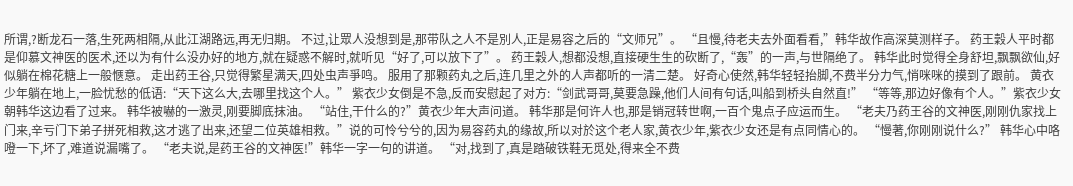所谓,?断龙石一落,生死两相隔,从此江湖路远,再无归期。 不过,让眾人没想到是,那带队之人不是別人,正是易容之后的“文师兄”。 “且慢,待老夫去外面看看,”韩华故作高深莫测样子。 药王穀人平时都是仰慕文神医的医术,还以为有什么没办好的地方,就在疑惑不解时,就听见“好了,可以放下了”。 药王穀人,想都没想,直接硬生生的砍断了,“轰”的一声,与世隔绝了。 韩华此时觉得全身舒坦,飘飘欲仙,好似躺在棉花糖上一般愜意。 走出药王谷,只觉得繁星满天,四处虫声爭鸣。 服用了那颗药丸之后,连几里之外的人声都听的一清二楚。 好奇心使然,韩华轻轻抬脚,不费半分力气,悄咪咪的摸到了跟前。 黄衣少年躺在地上,一脸忧愁的低语:“天下这么大,去哪里找这个人。” 紫衣少女倒是不急,反而安慰起了对方:“剑武哥哥,莫要急躁,他们人间有句话,叫船到桥头自然直!” “等等,那边好像有个人。”紫衣少女朝韩华这边看了过来。 韩华被嚇的一激灵,刚要脚底抹油。 “站住,干什么的?”黄衣少年大声问道。 韩华那是何许人也,那是销冠转世啊,一百个鬼点子应运而生。 “老夫乃药王谷的文神医,刚刚仇家找上门来,辛亏门下弟子拼死相救,这才逃了出来,还望二位英雄相救。”说的可怜兮兮的,因为易容药丸的缘故,所以对於这个老人家,黄衣少年,紫衣少女还是有点同情心的。 “慢著,你刚刚说什么?” 韩华心中咯噔一下,坏了,难道说漏嘴了。 “老夫说,是药王谷的文神医!”韩华一字一句的讲道。 “对,找到了,真是踏破铁鞋无觅处,得来全不费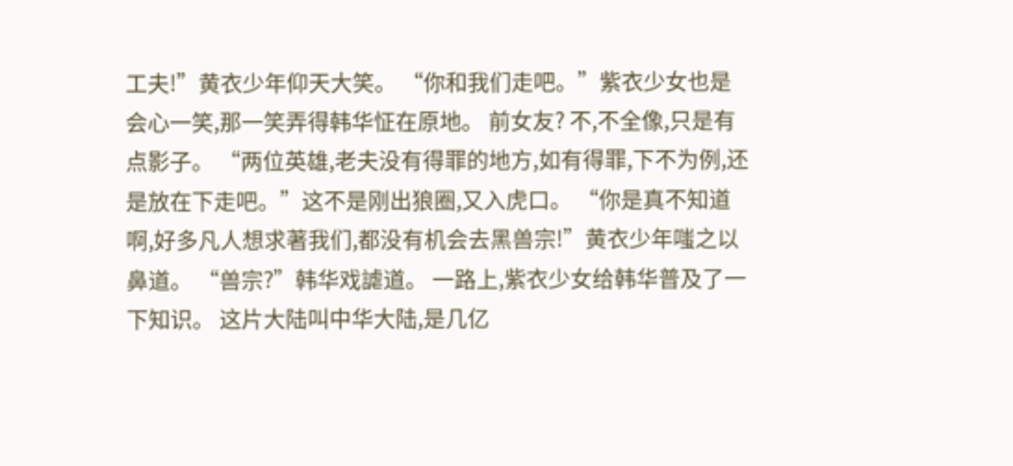工夫!”黄衣少年仰天大笑。 “你和我们走吧。”紫衣少女也是会心一笑,那一笑弄得韩华怔在原地。 前女友? 不,不全像,只是有点影子。 “两位英雄,老夫没有得罪的地方,如有得罪,下不为例,还是放在下走吧。”这不是刚出狼圈,又入虎口。 “你是真不知道啊,好多凡人想求著我们,都没有机会去黑兽宗!”黄衣少年嗤之以鼻道。 “兽宗?”韩华戏謔道。 一路上,紫衣少女给韩华普及了一下知识。 这片大陆叫中华大陆,是几亿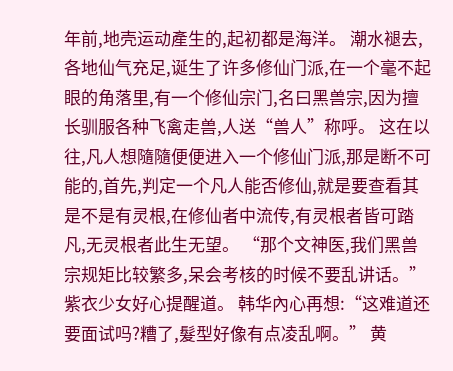年前,地壳运动產生的,起初都是海洋。 潮水褪去,各地仙气充足,诞生了许多修仙门派,在一个毫不起眼的角落里,有一个修仙宗门,名曰黑兽宗,因为擅长驯服各种飞禽走兽,人送“兽人”称呼。 这在以往,凡人想隨隨便便进入一个修仙门派,那是断不可能的,首先,判定一个凡人能否修仙,就是要查看其是不是有灵根,在修仙者中流传,有灵根者皆可踏凡,无灵根者此生无望。 “那个文神医,我们黑兽宗规矩比较繁多,呆会考核的时候不要乱讲话。”紫衣少女好心提醒道。 韩华內心再想:“这难道还要面试吗?糟了,髮型好像有点凌乱啊。” 黄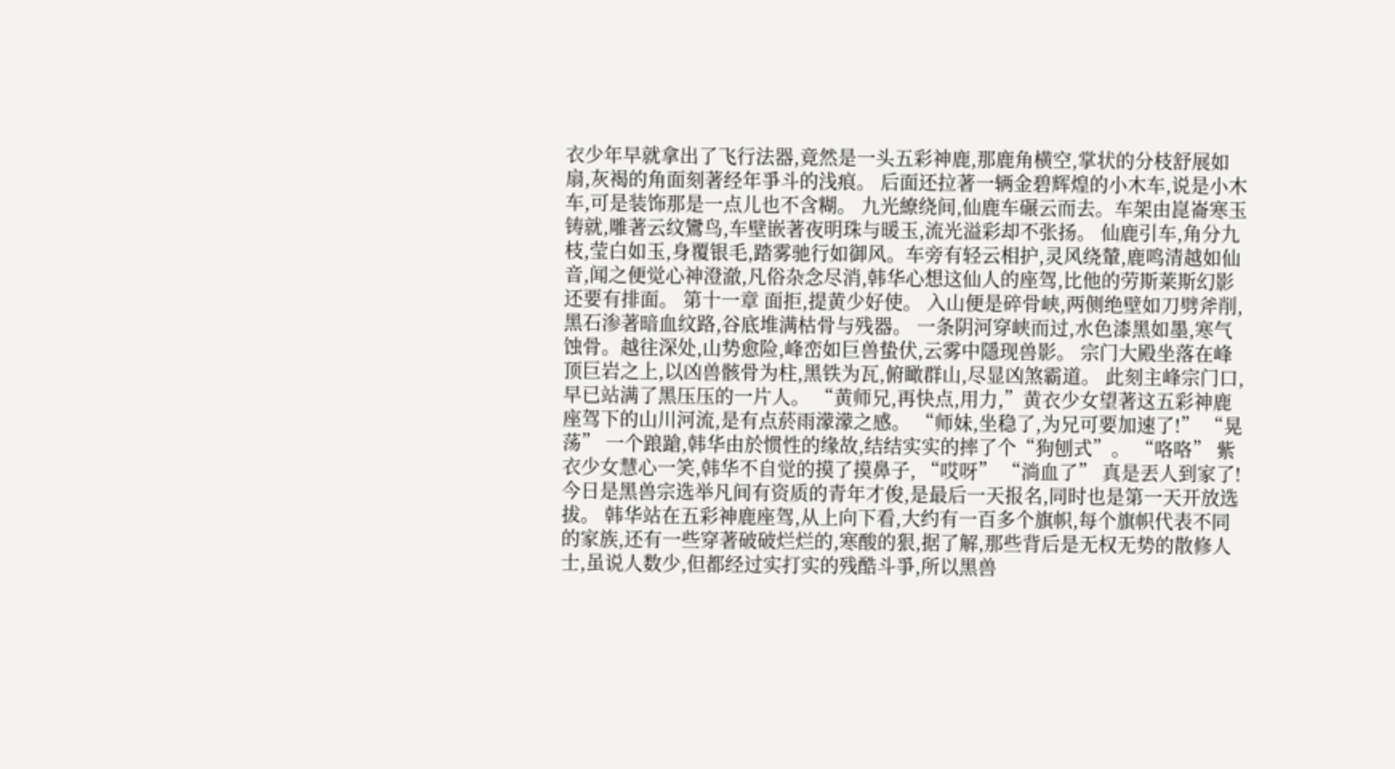衣少年早就拿出了飞行法器,竟然是一头五彩神鹿,那鹿角横空,掌状的分枝舒展如扇,灰褐的角面刻著经年爭斗的浅痕。 后面还拉著一辆金碧辉煌的小木车,说是小木车,可是装饰那是一点儿也不含糊。 九光繚绕间,仙鹿车碾云而去。车架由崑崙寒玉铸就,雕著云纹鸞鸟,车壁嵌著夜明珠与暖玉,流光溢彩却不张扬。 仙鹿引车,角分九枝,莹白如玉,身覆银毛,踏雾驰行如御风。车旁有轻云相护,灵风绕輦,鹿鸣清越如仙音,闻之便觉心神澄澈,凡俗杂念尽消,韩华心想这仙人的座驾,比他的劳斯莱斯幻影还要有排面。 第十一章 面拒,提黄少好使。 入山便是碎骨峡,两侧绝壁如刀劈斧削,黑石渗著暗血纹路,谷底堆满枯骨与残器。 一条阴河穿峡而过,水色漆黑如墨,寒气蚀骨。越往深处,山势愈险,峰峦如巨兽蛰伏,云雾中隱现兽影。 宗门大殿坐落在峰顶巨岩之上,以凶兽骸骨为柱,黑铁为瓦,俯瞰群山,尽显凶煞霸道。 此刻主峰宗门口,早已站满了黑压压的一片人。 “黄师兄,再快点,用力,”黄衣少女望著这五彩神鹿座驾下的山川河流,是有点菸雨濛濛之感。 “师妹,坐稳了,为兄可要加速了!” “晃荡” 一个踉蹌,韩华由於惯性的缘故,结结实实的摔了个“狗刨式”。 “咯咯” 紫衣少女慧心一笑,韩华不自觉的摸了摸鼻子, “哎呀” “淌血了” 真是丟人到家了! 今日是黑兽宗选举凡间有资质的青年才俊,是最后一天报名,同时也是第一天开放选拔。 韩华站在五彩神鹿座驾,从上向下看,大约有一百多个旗帜,每个旗帜代表不同的家族,还有一些穿著破破烂烂的,寒酸的狠,据了解,那些背后是无权无势的散修人士,虽说人数少,但都经过实打实的残酷斗爭,所以黑兽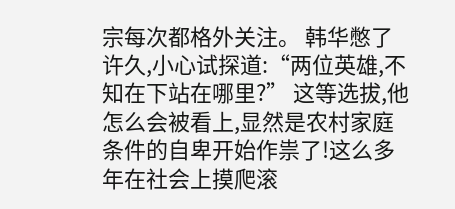宗每次都格外关注。 韩华憋了许久,小心试探道:“两位英雄,不知在下站在哪里?” 这等选拔,他怎么会被看上,显然是农村家庭条件的自卑开始作祟了!这么多年在社会上摸爬滚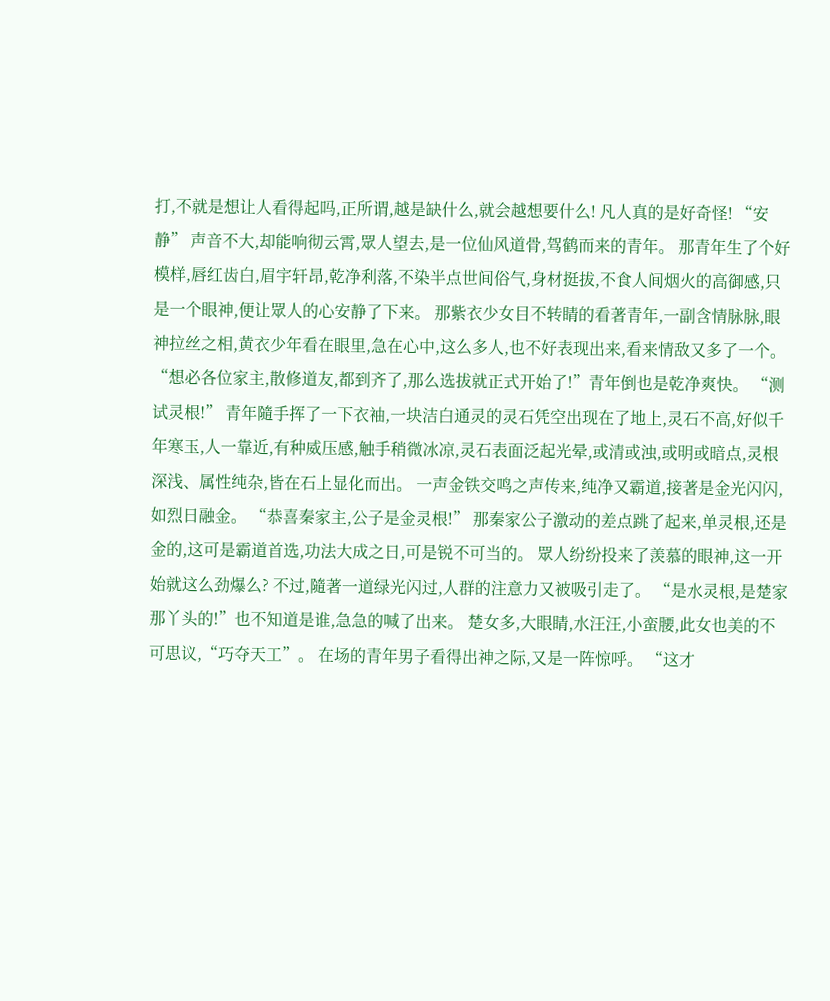打,不就是想让人看得起吗,正所谓,越是缺什么,就会越想要什么! 凡人真的是好奇怪! “安静” 声音不大,却能响彻云霄,眾人望去,是一位仙风道骨,驾鹤而来的青年。 那青年生了个好模样,唇红齿白,眉宇轩昂,乾净利落,不染半点世间俗气,身材挺拔,不食人间烟火的高御感,只是一个眼神,便让眾人的心安静了下来。 那紫衣少女目不转睛的看著青年,一副含情脉脉,眼神拉丝之相,黄衣少年看在眼里,急在心中,这么多人,也不好表现出来,看来情敌又多了一个。 “想必各位家主,散修道友,都到齐了,那么选拔就正式开始了!”青年倒也是乾净爽快。 “测试灵根!” 青年隨手挥了一下衣袖,一块洁白通灵的灵石凭空出现在了地上,灵石不高,好似千年寒玉,人一靠近,有种威压感,触手稍微冰凉,灵石表面泛起光晕,或清或浊,或明或暗点,灵根深浅、属性纯杂,皆在石上显化而出。 一声金铁交鸣之声传来,纯净又霸道,接著是金光闪闪,如烈日融金。 “恭喜秦家主,公子是金灵根!” 那秦家公子激动的差点跳了起来,单灵根,还是金的,这可是霸道首选,功法大成之日,可是锐不可当的。 眾人纷纷投来了羡慕的眼神,这一开始就这么劲爆么? 不过,隨著一道绿光闪过,人群的注意力又被吸引走了。 “是水灵根,是楚家那丫头的!”也不知道是谁,急急的喊了出来。 楚女多,大眼睛,水汪汪,小蛮腰,此女也美的不可思议,“巧夺天工”。 在场的青年男子看得出神之际,又是一阵惊呼。 “这才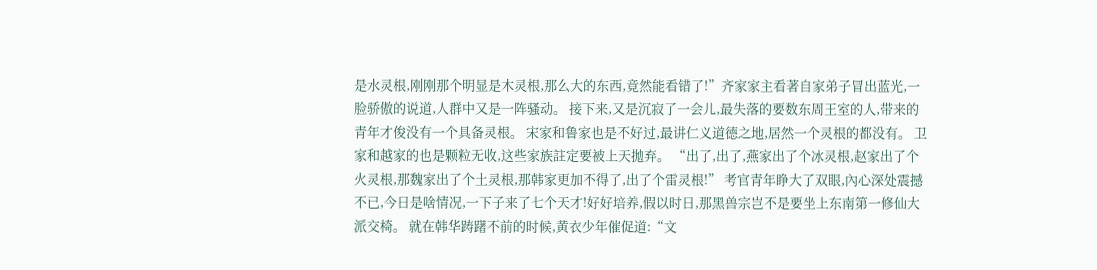是水灵根,刚刚那个明显是木灵根,那么大的东西,竟然能看错了!”齐家家主看著自家弟子冒出蓝光,一脸骄傲的说道,人群中又是一阵骚动。 接下来,又是沉寂了一会儿,最失落的要数东周王室的人,带来的青年才俊没有一个具备灵根。 宋家和鲁家也是不好过,最讲仁义道德之地,居然一个灵根的都没有。 卫家和越家的也是颗粒无收,这些家族註定要被上天拋弃。 “出了,出了,燕家出了个冰灵根,赵家出了个火灵根,那魏家出了个土灵根,那韩家更加不得了,出了个雷灵根!” 考官青年睁大了双眼,內心深处震撼不已,今日是啥情况,一下子来了七个天才!好好培养,假以时日,那黑兽宗岂不是要坐上东南第一修仙大派交椅。 就在韩华踌躇不前的时候,黄衣少年催促道:“文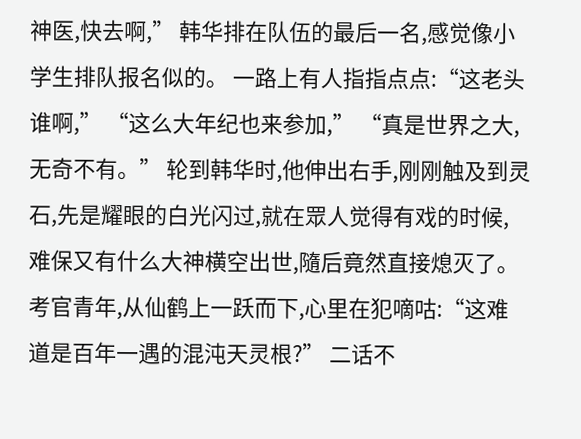神医,快去啊,” 韩华排在队伍的最后一名,感觉像小学生排队报名似的。 一路上有人指指点点:“这老头谁啊,” “这么大年纪也来参加,” “真是世界之大,无奇不有。” 轮到韩华时,他伸出右手,刚刚触及到灵石,先是耀眼的白光闪过,就在眾人觉得有戏的时候,难保又有什么大神横空出世,隨后竟然直接熄灭了。 考官青年,从仙鹤上一跃而下,心里在犯嘀咕:“这难道是百年一遇的混沌天灵根?” 二话不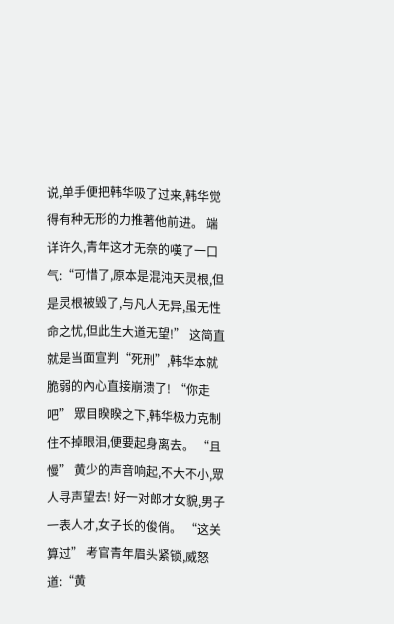说,单手便把韩华吸了过来,韩华觉得有种无形的力推著他前进。 端详许久,青年这才无奈的嘆了一口气:“可惜了,原本是混沌天灵根,但是灵根被毁了,与凡人无异,虽无性命之忧,但此生大道无望!” 这简直就是当面宣判“死刑”,韩华本就脆弱的內心直接崩溃了! “你走吧” 眾目睽睽之下,韩华极力克制住不掉眼泪,便要起身离去。 “且慢” 黄少的声音响起,不大不小,眾人寻声望去! 好一对郎才女貌,男子一表人才,女子长的俊俏。 “这关算过” 考官青年眉头紧锁,威怒道:“黄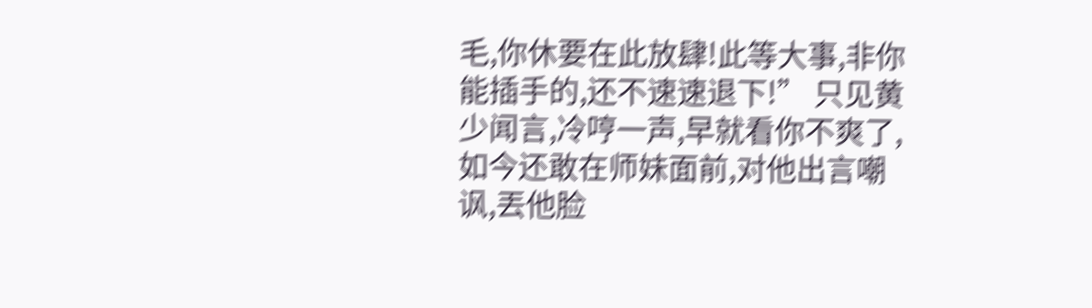毛,你休要在此放肆!此等大事,非你能插手的,还不速速退下!” 只见黄少闻言,冷哼一声,早就看你不爽了,如今还敢在师妹面前,对他出言嘲讽,丟他脸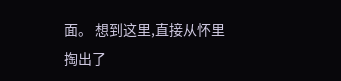面。 想到这里,直接从怀里掏出了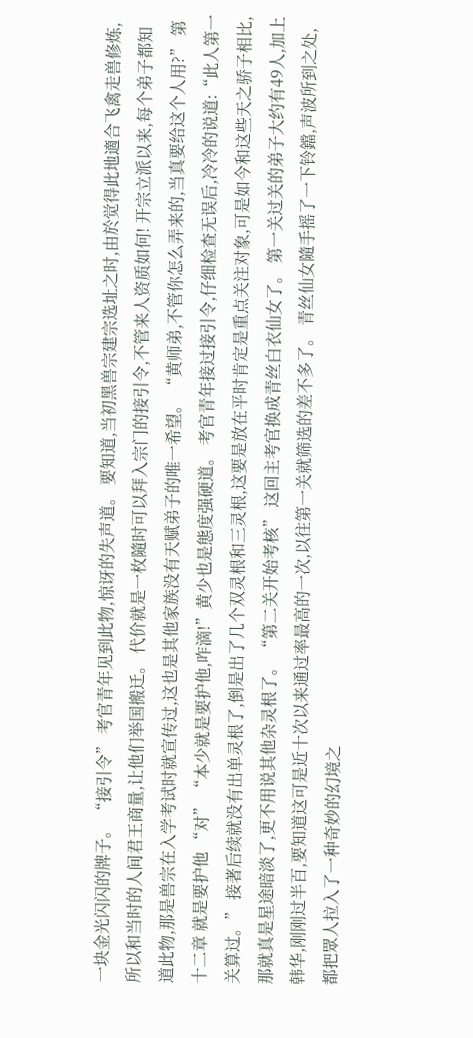一块金光闪闪的牌子。 “接引令” 考官青年见到此物,惊讶的失声道。 要知道,当初黑兽宗建宗选址之时,由於觉得此地適合飞禽走兽修炼,所以和当时的人间君王商量,让他们举国搬迁。 代价就是一枚隨时可以拜入宗门的接引令,不管来人资质如何! 开宗立派以来,每个弟子都知道此物,那是兽宗在入学考试时就宣传过,这也是其他家族没有天赋弟子的唯一希望。 “黄师弟,不管你怎么弄来的,当真要给这个人用?” 第十二章 就是要护他 “对” “本少就是要护他,咋滴!”黄少也是態度强硬道。 考官青年接过接引令,仔细检查无误后,冷冷的说道:“此人第一关算过。” 接著后续就没有出单灵根了,倒是出了几个双灵根和三灵根,这要是放在平时肯定是重点关注对象,可是如今和这些天之骄子相比,那就真是星途暗淡了,更不用说其他杂灵根了。 “第二关开始考核” 这回主考官换成青丝白衣仙女了。 第一关过关的弟子大约有49人,加上韩华,刚刚过半百,要知道这可是近十次以来通过率最高的一次,以往第一关就筛选的差不多了。 青丝仙女隨手摇了一下铃鐺,声波所到之处,都把眾人拉入了一种奇妙的幻境之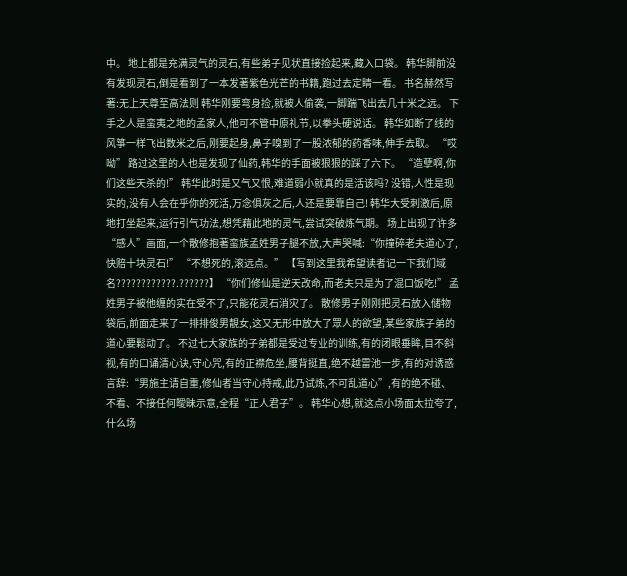中。 地上都是充满灵气的灵石,有些弟子见状直接捡起来,藏入口袋。 韩华脚前没有发现灵石,倒是看到了一本发著紫色光芒的书籍,跑过去定睛一看。 书名赫然写著:无上天尊至高法则 韩华刚要弯身捡,就被人偷袭,一脚踹飞出去几十米之远。 下手之人是蛮夷之地的孟家人,他可不管中原礼节,以拳头硬说话。 韩华如断了线的风箏一样飞出数米之后,刚要起身,鼻子嗅到了一股浓郁的药香味,伸手去取。 “哎呦” 路过这里的人也是发现了仙药,韩华的手面被狠狠的踩了六下。 “造孽啊,你们这些天杀的!” 韩华此时是又气又恨,难道弱小就真的是活该吗? 没错,人性是现实的,没有人会在乎你的死活,万念俱灰之后,人还是要靠自己! 韩华大受刺激后,原地打坐起来,运行引气功法,想凭藉此地的灵气,尝试突破炼气期。 场上出现了许多“感人”画面,一个散修抱著蛮族孟姓男子腿不放,大声哭喊:“你撞碎老夫道心了,快赔十块灵石!” “不想死的,滚远点。” 【写到这里我希望读者记一下我们域名????????????.??????】 “你们修仙是逆天改命,而老夫只是为了混口饭吃!” 孟姓男子被他缠的实在受不了,只能花灵石消灾了。 散修男子刚刚把灵石放入储物袋后,前面走来了一排排俊男靚女,这又无形中放大了眾人的欲望,某些家族子弟的道心要鬆动了。 不过七大家族的子弟都是受过专业的训练,有的闭眼垂眸,目不斜视,有的口诵清心诀,守心咒,有的正襟危坐,腰背挺直,绝不越雷池一步,有的对诱惑言辞:“男施主请自重,修仙者当守心持戒,此乃试炼,不可乱道心”,有的绝不碰、不看、不接任何曖昧示意,全程“正人君子”。 韩华心想,就这点小场面太拉夸了,什么场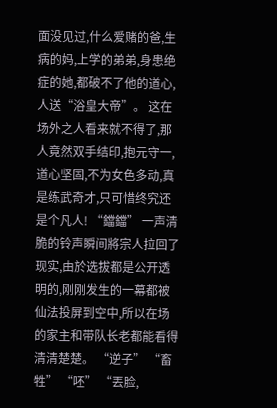面没见过,什么爱赌的爸,生病的妈,上学的弟弟,身患绝症的她,都破不了他的道心,人送“浴皇大帝”。 这在场外之人看来就不得了,那人竟然双手结印,抱元守一,道心坚固,不为女色多动,真是练武奇才,只可惜终究还是个凡人! “鐺鐺” 一声清脆的铃声瞬间將宗人拉回了现实,由於选拔都是公开透明的,刚刚发生的一幕都被仙法投屏到空中,所以在场的家主和带队长老都能看得清清楚楚。 “逆子” “畜牲” “呸” “丟脸,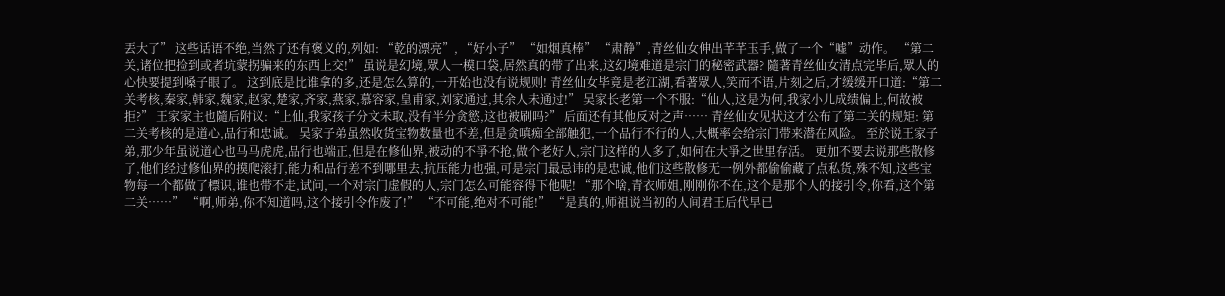丟大了” 这些话语不绝,当然了还有褒义的,列如: “乾的漂亮”, “好小子” “如烟真棒” “肃静”,青丝仙女伸出芊芊玉手,做了一个“嘘”动作。 “第二关,诸位把捡到或者坑蒙拐骗来的东西上交!” 虽说是幻境,眾人一模口袋,居然真的带了出来,这幻境难道是宗门的秘密武器? 隨著青丝仙女清点完毕后,眾人的心快要提到嗓子眼了。 这到底是比谁拿的多,还是怎么算的,一开始也没有说规则! 青丝仙女毕竟是老江湖,看著眾人,笑而不语,片刻之后,才缓缓开口道:“第二关考核,秦家,韩家,魏家,赵家,楚家,齐家,燕家,慕容家,皇甫家,刘家通过,其余人未通过!” 吴家长老第一个不服:“仙人,这是为何,我家小儿成绩偏上,何故被拒?” 王家家主也隨后附议:“上仙,我家孩子分文未取,没有半分贪慾,这也被刷吗?” 后面还有其他反对之声…… 青丝仙女见状这才公布了第二关的规矩: 第二关考核的是道心,品行和忠诚。 吴家子弟虽然收货宝物数量也不差,但是贪嗔痴全部触犯,一个品行不行的人,大概率会给宗门带来潜在风险。 至於说王家子弟,那少年虽说道心也马马虎虎,品行也端正,但是在修仙界,被动的不爭不抢,做个老好人,宗门这样的人多了,如何在大爭之世里存活。 更加不要去说那些散修了,他们经过修仙界的摸爬滚打,能力和品行差不到哪里去,抗压能力也强,可是宗门最忌讳的是忠诚,他们这些散修无一例外都偷偷藏了点私货,殊不知,这些宝物每一个都做了標识,谁也带不走,试问,一个对宗门虚假的人,宗门怎么可能容得下他呢! “那个啥,青衣师姐,刚刚你不在,这个是那个人的接引令,你看,这个第二关……” “啊,师弟,你不知道吗,这个接引令作废了!” “不可能,绝对不可能!” “是真的,师祖说当初的人间君王后代早已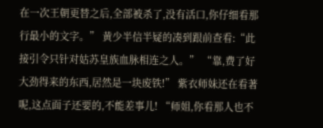在一次王朝更替之后,全部被杀了,没有活口,你仔细看那行最小的文字。” 黄少半信半疑的凑到跟前查看:“此接引令只针对姑苏皇族血脉相连之人。” “靠,费了好大劲得来的东西,居然是一块废铁!” 紫衣师妹还在看著呢,这点面子还要的,不能差事儿! “师姐,你看那人也不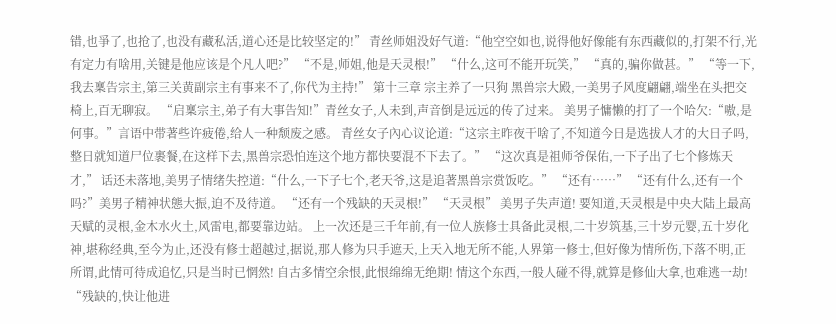错,也爭了,也抢了,也没有藏私活,道心还是比较坚定的!” 青丝师姐没好气道:“他空空如也,说得他好像能有东西藏似的,打架不行,光有定力有啥用,关键是他应该是个凡人吧?” “不是,师姐,他是天灵根!” “什么,这可不能开玩笑,” “真的,骗你做甚。” “等一下,我去稟告宗主,第三关黄副宗主有事来不了,你代为主持!” 第十三章 宗主养了一只狗 黑兽宗大殿,一美男子风度翩翩,端坐在头把交椅上,百无聊寂。 “启稟宗主,弟子有大事告知!”青丝女子,人未到,声音倒是远远的传了过来。 美男子慵懒的打了一个哈欠:“嗷,是何事。”言语中带著些许疲倦,给人一种颓废之感。 青丝女子內心议论道:“这宗主昨夜干啥了,不知道今日是选拔人才的大日子吗,整日就知道尸位裹餐,在这样下去,黑兽宗恐怕连这个地方都快要混不下去了。” “这次真是祖师爷保佑,一下子出了七个修炼天才,” 话还未落地,美男子情绪失控道:“什么,一下子七个,老天爷,这是追著黑兽宗赏饭吃。” “还有……” “还有什么,还有一个吗?”美男子精神状態大振,迫不及待道。 “还有一个残缺的天灵根!” “天灵根” 美男子失声道! 要知道,天灵根是中央大陆上最高天赋的灵根,金木水火土,风雷电,都要靠边站。 上一次还是三千年前,有一位人族修士具备此灵根,二十岁筑基,三十岁元婴,五十岁化神,堪称经典,至今为止,还没有修士超越过,据说,那人修为只手遮天,上天入地无所不能,人界第一修士,但好像为情所伤,下落不明,正所谓,此情可待成追忆,只是当时已惘然! 自古多情空余恨,此恨绵绵无绝期! 情这个东西,一般人碰不得,就算是修仙大拿,也难逃一劫! “残缺的,快让他进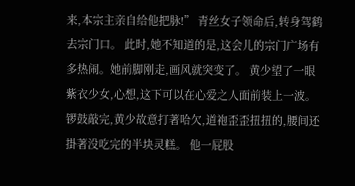来,本宗主亲自给他把脉!” 青丝女子领命后,转身驾鹤去宗门口。 此时,她不知道的是,这会儿的宗门广场有多热闹。她前脚刚走,画风就突变了。 黄少望了一眼紫衣少女,心想,这下可以在心爱之人面前装上一波。 锣鼓敲完,黄少故意打著哈欠,道袍歪歪扭扭的,腰间还掛著没吃完的半块灵糕。 他一屁股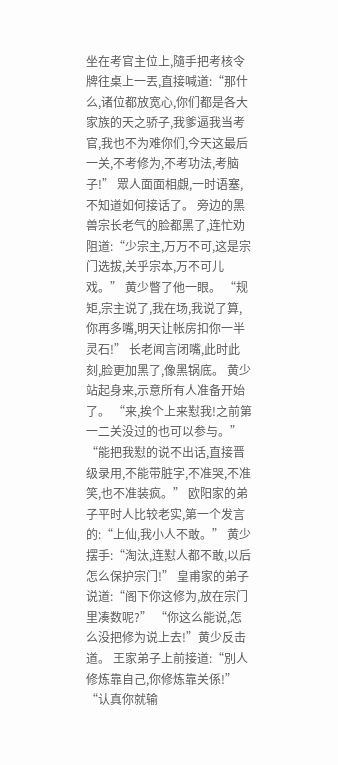坐在考官主位上,隨手把考核令牌往桌上一丟,直接喊道:“那什么,诸位都放宽心,你们都是各大家族的天之骄子,我爹逼我当考官,我也不为难你们,今天这最后一关,不考修为,不考功法,考脑子!” 眾人面面相覷,一时语塞,不知道如何接话了。 旁边的黑兽宗长老气的脸都黑了,连忙劝阻道:“少宗主,万万不可,这是宗门选拔,关乎宗本,万不可儿戏。” 黄少瞥了他一眼。 “规矩,宗主说了,我在场,我说了算,你再多嘴,明天让帐房扣你一半灵石!” 长老闻言闭嘴,此时此刻,脸更加黑了,像黑锅底。 黄少站起身来,示意所有人准备开始了。 “来,挨个上来懟我!之前第一二关没过的也可以参与。” “能把我懟的说不出话,直接晋级录用,不能带脏字,不准哭,不准笑,也不准装疯。” 欧阳家的弟子平时人比较老实,第一个发言的:“上仙,我小人不敢。” 黄少摆手:“淘汰,连懟人都不敢,以后怎么保护宗门!” 皇甫家的弟子说道:“阁下你这修为,放在宗门里凑数呢?” “你这么能说,怎么没把修为说上去!”黄少反击道。 王家弟子上前接道:“別人修炼靠自己,你修炼靠关係!” “认真你就输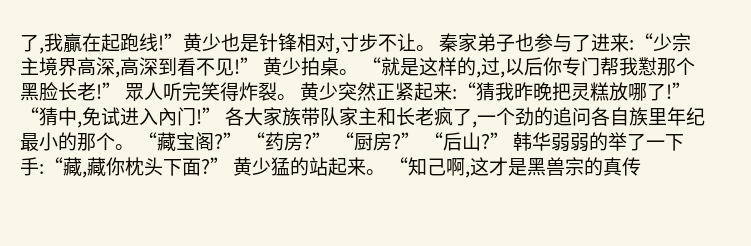了,我贏在起跑线!”黄少也是针锋相对,寸步不让。 秦家弟子也参与了进来:“少宗主境界高深,高深到看不见!” 黄少拍桌。 “就是这样的,过,以后你专门帮我懟那个黑脸长老!” 眾人听完笑得炸裂。 黄少突然正紧起来:“猜我昨晚把灵糕放哪了!” “猜中,免试进入內门!” 各大家族带队家主和长老疯了,一个劲的追问各自族里年纪最小的那个。 “藏宝阁?” “药房?” “厨房?” “后山?” 韩华弱弱的举了一下手:“藏,藏你枕头下面?” 黄少猛的站起来。 “知己啊,这才是黑兽宗的真传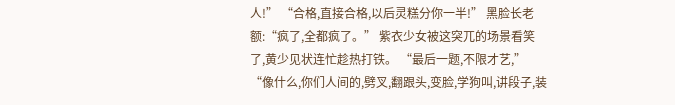人!” “合格,直接合格,以后灵糕分你一半!” 黑脸长老额:“疯了,全都疯了。” 紫衣少女被这突兀的场景看笑了,黄少见状连忙趁热打铁。 “最后一题,不限才艺,” “像什么,你们人间的,劈叉,翻跟头,变脸,学狗叫,讲段子,装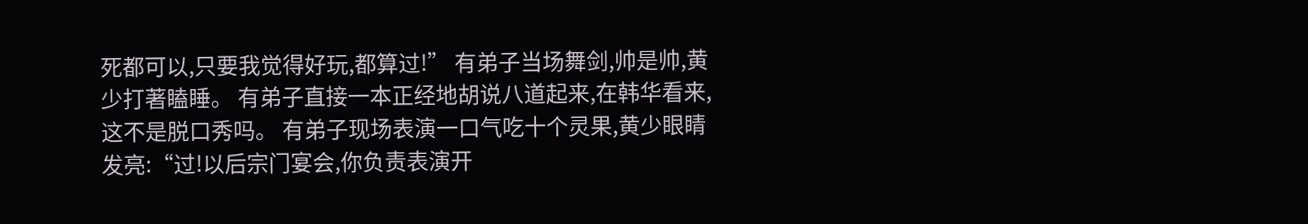死都可以,只要我觉得好玩,都算过!” 有弟子当场舞剑,帅是帅,黄少打著瞌睡。 有弟子直接一本正经地胡说八道起来,在韩华看来,这不是脱口秀吗。 有弟子现场表演一口气吃十个灵果,黄少眼睛发亮:“过!以后宗门宴会,你负责表演开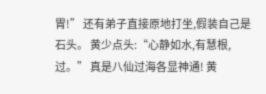胃!” 还有弟子直接原地打坐,假装自己是石头。 黄少点头:“心静如水,有慧根,过。” 真是八仙过海各显神通! 黄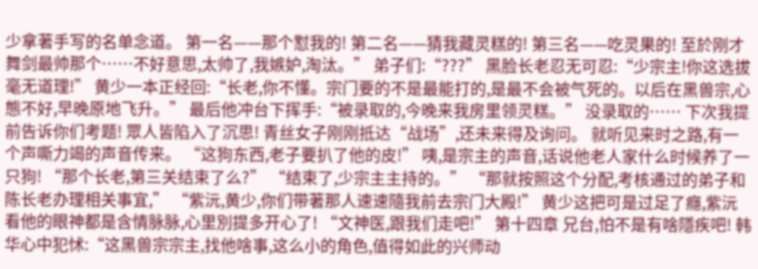少拿著手写的名单念道。 第一名——那个懟我的! 第二名——猜我藏灵糕的! 第三名——吃灵果的! 至於刚才舞剑最帅那个……不好意思,太帅了,我嫉妒,淘汰。” 弟子们:“???” 黑脸长老忍无可忍:“少宗主!你这选拔毫无道理!” 黄少一本正经回:“长老,你不懂。宗门要的不是最能打的,是最不会被气死的。以后在黑兽宗,心態不好,早晚原地飞升。” 最后他冲台下挥手:“被录取的,今晚来我房里领灵糕。” 没录取的…… 下次我提前告诉你们考题! 眾人皆陷入了沉思! 青丝女子刚刚抵达“战场”,还未来得及询问。 就听见来时之路,有一个声嘶力竭的声音传来。 “这狗东西,老子要扒了他的皮!” 咦,是宗主的声音,话说他老人家什么时候养了一只狗! “那个长老,第三关结束了么?” “结束了,少宗主主持的。” “那就按照这个分配,考核通过的弟子和陈长老办理相关事宜,” “紫沅,黄少,你们带著那人速速隨我前去宗门大殿!” 黄少这把可是过足了癮,紫沅看他的眼神都是含情脉脉,心里別提多开心了! “文神医,跟我们走吧!” 第十四章 兄台,怕不是有啥隱疾吧! 韩华心中犯怵:“这黑兽宗宗主,找他啥事,这么小的角色,值得如此的兴师动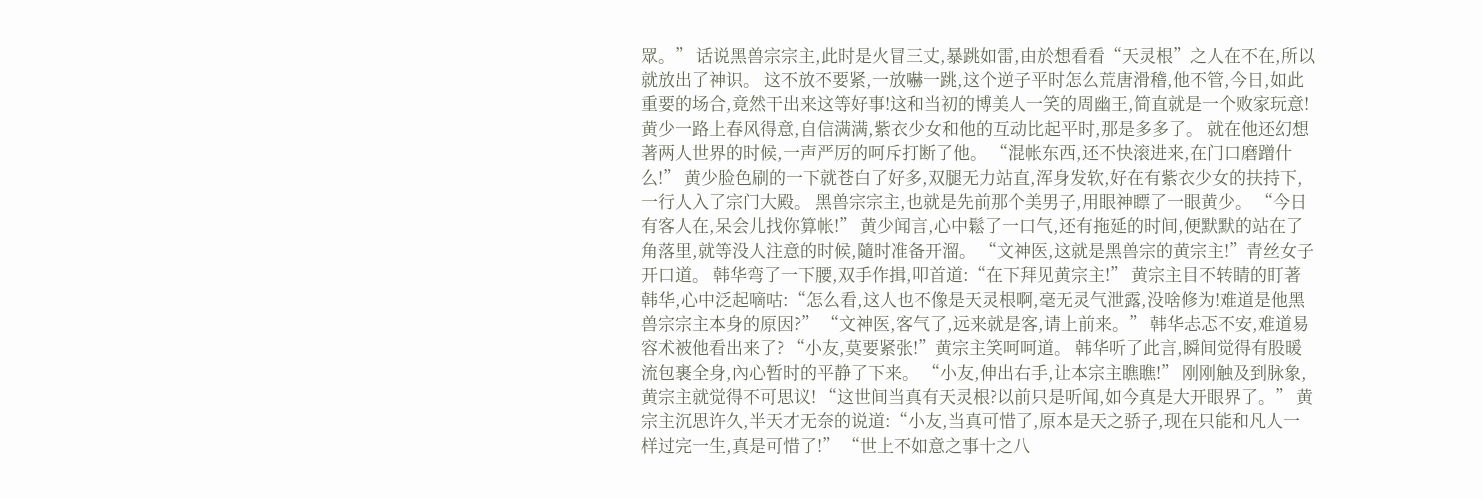眾。” 话说黑兽宗宗主,此时是火冒三丈,暴跳如雷,由於想看看“天灵根”之人在不在,所以就放出了神识。 这不放不要紧,一放嚇一跳,这个逆子平时怎么荒唐滑稽,他不管,今日,如此重要的场合,竟然干出来这等好事!这和当初的博美人一笑的周幽王,简直就是一个败家玩意! 黄少一路上春风得意,自信满满,紫衣少女和他的互动比起平时,那是多多了。 就在他还幻想著两人世界的时候,一声严厉的呵斥打断了他。 “混帐东西,还不快滚进来,在门口磨蹭什么!” 黄少脸色刷的一下就苍白了好多,双腿无力站直,浑身发软,好在有紫衣少女的扶持下,一行人入了宗门大殿。 黑兽宗宗主,也就是先前那个美男子,用眼神瞟了一眼黄少。 “今日有客人在,呆会儿找你算帐!” 黄少闻言,心中鬆了一口气,还有拖延的时间,便默默的站在了角落里,就等没人注意的时候,隨时准备开溜。 “文神医,这就是黑兽宗的黄宗主!”青丝女子开口道。 韩华弯了一下腰,双手作揖,叩首道:“在下拜见黄宗主!” 黄宗主目不转睛的盯著韩华,心中泛起嘀咕:“怎么看,这人也不像是天灵根啊,毫无灵气泄露,没啥修为!难道是他黑兽宗宗主本身的原因?” “文神医,客气了,远来就是客,请上前来。” 韩华忐忑不安,难道易容术被他看出来了? “小友,莫要紧张!”黄宗主笑呵呵道。 韩华听了此言,瞬间觉得有股暖流包裹全身,內心暂时的平静了下来。 “小友,伸出右手,让本宗主瞧瞧!” 刚刚触及到脉象,黄宗主就觉得不可思议! “这世间当真有天灵根?以前只是听闻,如今真是大开眼界了。” 黄宗主沉思许久,半天才无奈的说道:“小友,当真可惜了,原本是天之骄子,现在只能和凡人一样过完一生,真是可惜了!” “世上不如意之事十之八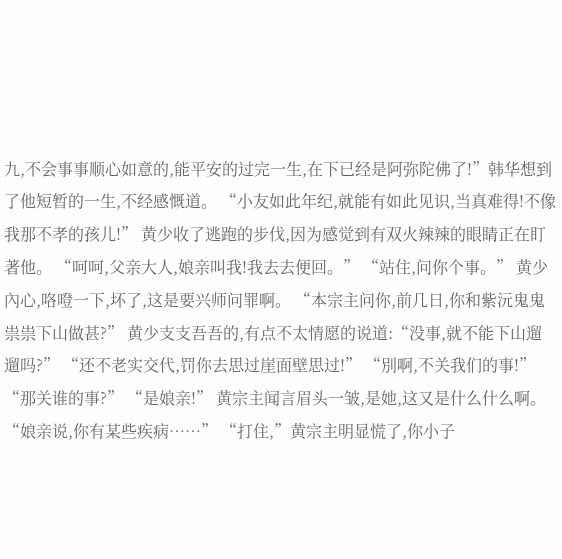九,不会事事顺心如意的,能平安的过完一生,在下已经是阿弥陀佛了!”韩华想到了他短暂的一生,不经感慨道。 “小友如此年纪,就能有如此见识,当真难得!不像我那不孝的孩儿!” 黄少收了逃跑的步伐,因为感觉到有双火辣辣的眼睛正在盯著他。 “呵呵,父亲大人,娘亲叫我!我去去便回。” “站住,问你个事。” 黄少內心,咯噔一下,坏了,这是要兴师问罪啊。 “本宗主问你,前几日,你和紫沅鬼鬼祟祟下山做甚?” 黄少支支吾吾的,有点不太情愿的说道:“没事,就不能下山遛遛吗?” “还不老实交代,罚你去思过崖面壁思过!” “別啊,不关我们的事!” “那关谁的事?” “是娘亲!” 黄宗主闻言眉头一皱,是她,这又是什么什么啊。 “娘亲说,你有某些疾病……” “打住,”黄宗主明显慌了,你小子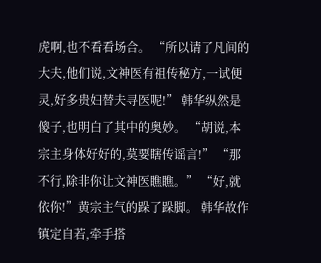虎啊,也不看看场合。 “所以请了凡间的大夫,他们说,文神医有祖传秘方,一试便灵,好多贵妇替夫寻医呢!” 韩华纵然是傻子,也明白了其中的奥妙。 “胡说,本宗主身体好好的,莫要瞎传谣言!” “那不行,除非你让文神医瞧瞧。” “好,就依你!”黄宗主气的跺了跺脚。 韩华故作镇定自若,牵手搭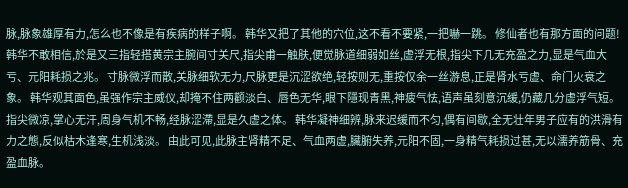脉,脉象雄厚有力,怎么也不像是有疾病的样子啊。 韩华又把了其他的穴位,这不看不要紧,一把嚇一跳。 修仙者也有那方面的问题! 韩华不敢相信,於是又三指轻搭黄宗主腕间寸关尺,指尖甫一触肤,便觉脉道细弱如丝,虚浮无根,指尖下几无充盈之力,显是气血大亏、元阳耗损之兆。 寸脉微浮而散,关脉细软无力,尺脉更是沉涩欲绝,轻按则无,重按仅余一丝游息,正是肾水亏虚、命门火衰之象。 韩华观其面色,虽强作宗主威仪,却掩不住两颧淡白、唇色无华,眼下隱现青黑,神疲气怯,语声虽刻意沉缓,仍藏几分虚浮气短。指尖微凉,掌心无汗,周身气机不畅,经脉涩滯,显是久虚之体。 韩华凝神细辨,脉来迟缓而不匀,偶有间歇,全无壮年男子应有的洪滑有力之態,反似枯木逢寒,生机浅淡。 由此可见,此脉主肾精不足、气血两虚,臟腑失养,元阳不固,一身精气耗损过甚,无以濡养筋骨、充盈血脉。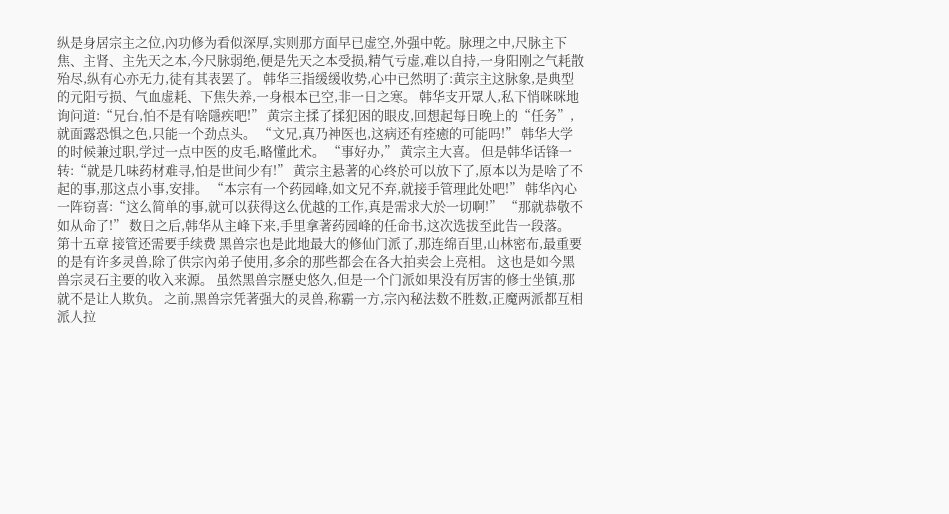纵是身居宗主之位,內功修为看似深厚,实则那方面早已虚空,外强中乾。脉理之中,尺脉主下焦、主肾、主先天之本,今尺脉弱绝,便是先天之本受损,精气亏虚,难以自持,一身阳刚之气耗散殆尽,纵有心亦无力,徒有其表罢了。 韩华三指缓缓收势,心中已然明了:黄宗主这脉象,是典型的元阳亏损、气血虚耗、下焦失养,一身根本已空,非一日之寒。 韩华支开眾人,私下悄咪咪地询问道:“兄台,怕不是有啥隱疾吧!” 黄宗主揉了揉犯困的眼皮,回想起每日晚上的“任务”,就面露恐惧之色,只能一个劲点头。 “文兄,真乃神医也,这病还有痊癒的可能吗!” 韩华大学的时候兼过职,学过一点中医的皮毛,略懂此术。 “事好办,” 黄宗主大喜。 但是韩华话锋一转:“就是几味药材难寻,怕是世间少有!” 黄宗主悬著的心终於可以放下了,原本以为是啥了不起的事,那这点小事,安排。 “本宗有一个药园峰,如文兄不弃,就接手管理此处吧!” 韩华內心一阵窃喜:“这么简单的事,就可以获得这么优越的工作,真是需求大於一切啊!” “那就恭敬不如从命了!” 数日之后,韩华从主峰下来,手里拿著药园峰的任命书,这次选拔至此告一段落。 第十五章 接管还需要手续费 黑兽宗也是此地最大的修仙门派了,那连绵百里,山林密布,最重要的是有许多灵兽,除了供宗內弟子使用,多余的那些都会在各大拍卖会上亮相。 这也是如今黑兽宗灵石主要的收入来源。 虽然黑兽宗歷史悠久,但是一个门派如果没有厉害的修士坐镇,那就不是让人欺负。 之前,黑兽宗凭著强大的灵兽,称霸一方,宗內秘法数不胜数,正魔两派都互相派人拉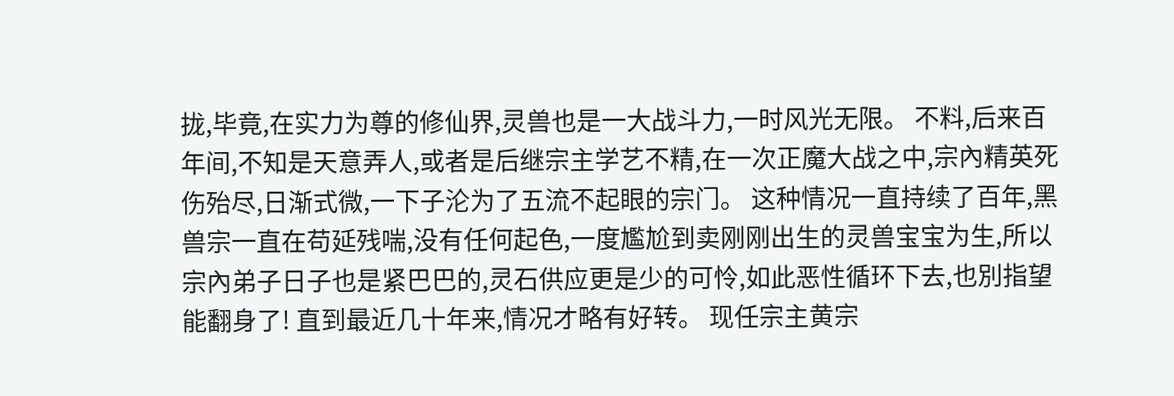拢,毕竟,在实力为尊的修仙界,灵兽也是一大战斗力,一时风光无限。 不料,后来百年间,不知是天意弄人,或者是后继宗主学艺不精,在一次正魔大战之中,宗內精英死伤殆尽,日渐式微,一下子沦为了五流不起眼的宗门。 这种情况一直持续了百年,黑兽宗一直在苟延残喘,没有任何起色,一度尷尬到卖刚刚出生的灵兽宝宝为生,所以宗內弟子日子也是紧巴巴的,灵石供应更是少的可怜,如此恶性循环下去,也別指望能翻身了! 直到最近几十年来,情况才略有好转。 现任宗主黄宗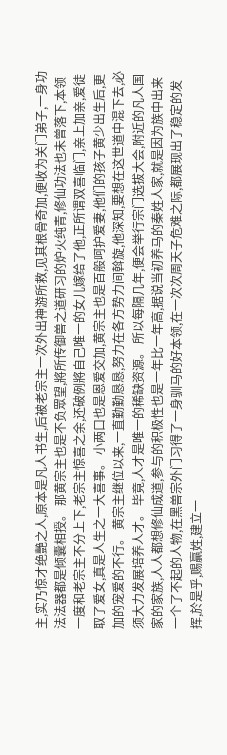主,实乃惊才绝艷之人,原本是凡人书生,后被老宗主一次外出神游所救,见其根骨奇加,便收为关门弟子,一身功法法器都是倾囊相授。 那黄宗主也是不负眾望,將所传御兽之道研习的炉火纯青,修仙功法也未曾落下,本领一度和老宗主不分上下,老宗主惊喜之余,还破例將自己唯一的女儿嫁给了他,正所谓双喜临门,亲上加亲,爱徒取了爱女,真是人生之一大喜事。 小两口也是恩爱交加,黄宗主也是百般呵护爱妻,他们的孩子黄少出生后,更加的宠爱的不行。 黄宗主继位以来,一直勤勤恳恳,努力在各方势力间斡旋,他深知,要想在这世道中混下去,必须大力发展培养人才。 毕竟,人才是唯一的稀缺资源。 所以每隔几年,便会举行宗门选拔大会,附近的凡人国家的家族,人人都想修仙成道,参与的积极性也是一年比一年高,据说当初养马的秦姓人家,就是因为族中出来一个了不起的人物,在黑兽宗外门习得了一身驯马的好本领,在一次次周天子危难之际,都展现出了稳定的发挥,於是乎,赐贏姓,建立一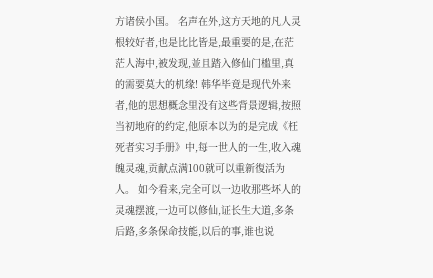方诸侯小国。 名声在外,这方天地的凡人灵根较好者,也是比比皆是,最重要的是,在茫茫人海中,被发现,並且踏入修仙门槛里,真的需要莫大的机缘! 韩华毕竟是现代外来者,他的思想概念里没有这些背景逻辑,按照当初地府的约定,他原本以为的是完成《枉死者实习手册》中,每一世人的一生,收入魂魄灵魂,贡献点满100就可以重新復活为人。 如今看来,完全可以一边收那些坏人的灵魂摆渡,一边可以修仙,证长生大道,多条后路,多条保命技能,以后的事,谁也说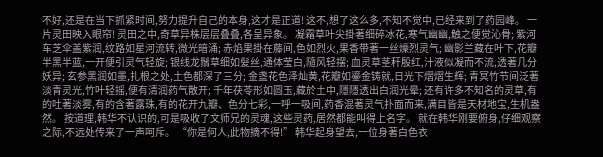不好,还是在当下抓紧时间,努力提升自己的本身,这才是正道! 这不,想了这么多,不知不觉中,已经来到了药园峰。 一片灵田映入眼帘! 灵田之中,奇草异株层层叠叠,各呈异象。 凝霜草叶尖掛著细碎冰花,寒气幽幽,触之便觉沁骨; 紫河车芝伞盖紫润,纹路如星河流转,微光暗涌; 赤焰果掛在藤间,色如烈火,果香带著一丝燥烈灵气; 幽影兰藏在叶下,花瓣半黑半蓝,一开便引灵气轻旋; 银线龙鬚草细如髮丝,通体莹白,隨风轻摆; 血灵草茎秆殷红,汁液似凝而不流,透著几分妖异; 玄参黑润如墨,扎根之处,土色都深了三分; 金盏花色泽灿黄,花瓣如鎏金铸就,日光下熠熠生辉; 青冥竹节间泛著淡青灵光,竹叶轻摇,便有清润药气散开; 千年茯苓形如圆玉,藏於土中,隱隱透出白润光晕; 还有许多不知名的灵草,有的吐著淡雾,有的含著露珠,有的花开九瓣、色分七彩,一呼一吸间,药香混著灵气扑面而来,满目皆是天材地宝,生机盎然。 按道理,韩华不认识的,可是吸收了文师兄的灵魂,这些灵药,居然都能叫得上名字。 就在韩华刚要俯身,仔细观察之际,不远处传来了一声呵斥。 “你是何人,此物摘不得!” 韩华起身望去,一位身著白色衣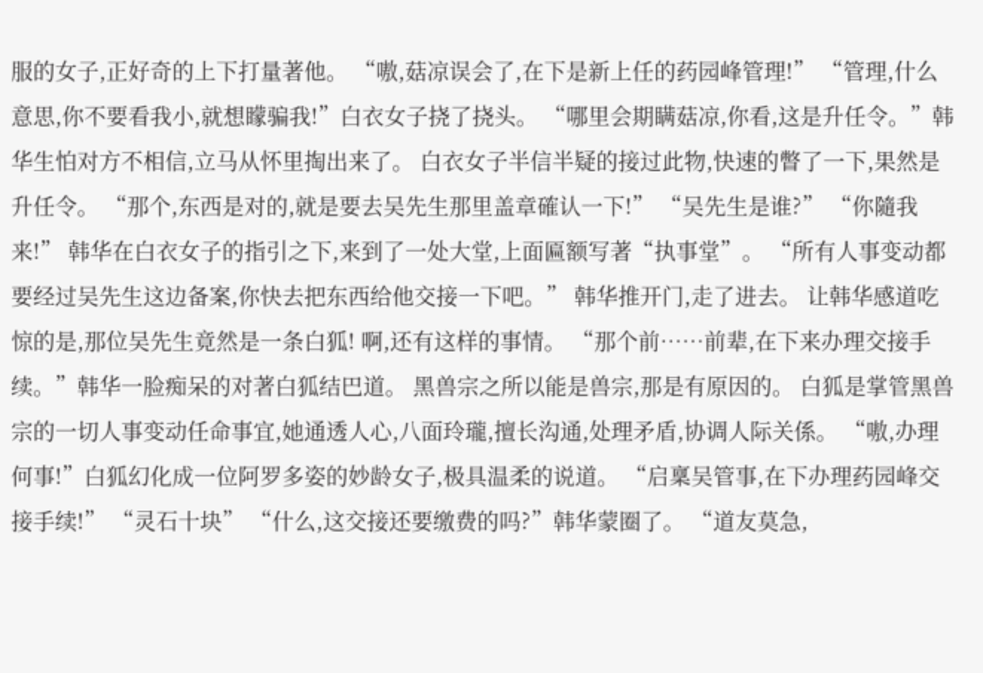服的女子,正好奇的上下打量著他。 “嗷,菇凉误会了,在下是新上任的药园峰管理!” “管理,什么意思,你不要看我小,就想矇骗我!”白衣女子挠了挠头。 “哪里会期瞒菇凉,你看,这是升任令。”韩华生怕对方不相信,立马从怀里掏出来了。 白衣女子半信半疑的接过此物,快速的瞥了一下,果然是升任令。 “那个,东西是对的,就是要去吴先生那里盖章確认一下!” “吴先生是谁?” “你隨我来!” 韩华在白衣女子的指引之下,来到了一处大堂,上面匾额写著“执事堂”。 “所有人事变动都要经过吴先生这边备案,你快去把东西给他交接一下吧。” 韩华推开门,走了进去。 让韩华感道吃惊的是,那位吴先生竟然是一条白狐! 啊,还有这样的事情。 “那个前……前辈,在下来办理交接手续。”韩华一脸痴呆的对著白狐结巴道。 黑兽宗之所以能是兽宗,那是有原因的。 白狐是掌管黑兽宗的一切人事变动任命事宜,她通透人心,八面玲瓏,擅长沟通,处理矛盾,协调人际关係。 “嗷,办理何事!”白狐幻化成一位阿罗多姿的妙龄女子,极具温柔的说道。 “启稟吴管事,在下办理药园峰交接手续!” “灵石十块” “什么,这交接还要缴费的吗?”韩华蒙圈了。 “道友莫急,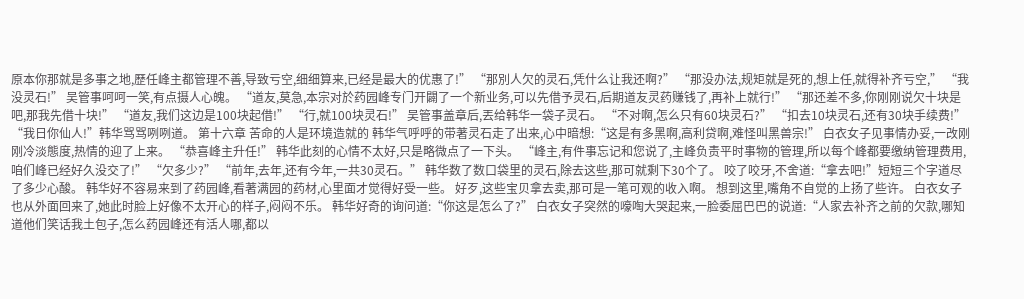原本你那就是多事之地,歷任峰主都管理不善,导致亏空,细细算来,已经是最大的优惠了!” “那別人欠的灵石,凭什么让我还啊?” “那没办法,规矩就是死的,想上任,就得补齐亏空,” “我没灵石!” 吴管事呵呵一笑,有点摄人心魄。 “道友,莫急,本宗对於药园峰专门开闢了一个新业务,可以先借予灵石,后期道友灵药赚钱了,再补上就行!” “那还差不多,你刚刚说欠十块是吧,那我先借十块!” “道友,我们这边是100块起借!” “行,就100块灵石!” 吴管事盖章后,丟给韩华一袋子灵石。 “不对啊,怎么只有60块灵石?” “扣去10块灵石,还有30块手续费!” “我日你仙人!”韩华骂骂咧咧道。 第十六章 苦命的人是环境造就的 韩华气呼呼的带著灵石走了出来,心中暗想:“这是有多黑啊,高利贷啊,难怪叫黑兽宗!” 白衣女子见事情办妥,一改刚刚冷淡態度,热情的迎了上来。 “恭喜峰主升任!” 韩华此刻的心情不太好,只是略微点了一下头。 “峰主,有件事忘记和您说了,主峰负责平时事物的管理,所以每个峰都要缴纳管理费用,咱们峰已经好久没交了!” “欠多少?” “前年,去年,还有今年,一共30灵石。” 韩华数了数口袋里的灵石,除去这些,那可就剩下30个了。 咬了咬牙,不舍道:“拿去吧!”短短三个字道尽了多少心酸。 韩华好不容易来到了药园峰,看著满园的药材,心里面才觉得好受一些。 好歹,这些宝贝拿去卖,那可是一笔可观的收入啊。 想到这里,嘴角不自觉的上扬了些许。 白衣女子也从外面回来了,她此时脸上好像不太开心的样子,闷闷不乐。 韩华好奇的询问道:“你这是怎么了?” 白衣女子突然的嚎啕大哭起来,一脸委屈巴巴的说道:“人家去补齐之前的欠款,哪知道他们笑话我土包子,怎么药园峰还有活人哪,都以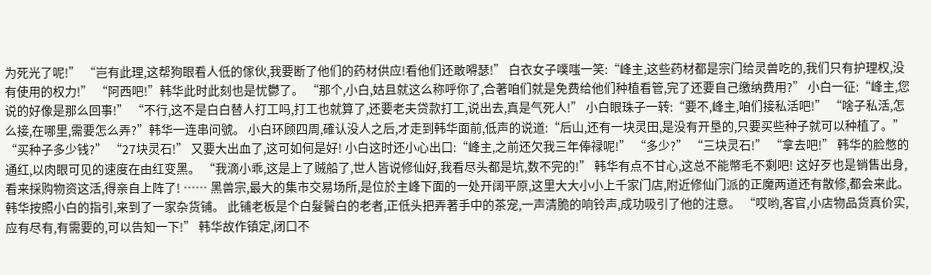为死光了呢!” “岂有此理,这帮狗眼看人低的傢伙,我要断了他们的药材供应!看他们还敢嘚瑟!” 白衣女子噗嗤一笑:“峰主,这些药材都是宗门给灵兽吃的,我们只有护理权,没有使用的权力!” “阿西吧!”韩华此时此刻也是忧鬱了。 “那个,小白,姑且就这么称呼你了,合著咱们就是免费给他们种植看管,完了还要自己缴纳费用?” 小白一征:“峰主,您说的好像是那么回事!” “不行,这不是白白替人打工吗,打工也就算了,还要老夫贷款打工,说出去,真是气死人!” 小白眼珠子一转:“要不,峰主,咱们接私活吧!” “啥子私活,怎么接,在哪里,需要怎么弄?”韩华一连串问號。 小白环顾四周,確认没人之后,才走到韩华面前,低声的说道:“后山,还有一块灵田,是没有开垦的,只要买些种子就可以种植了。” “买种子多少钱?” “27块灵石!” 又要大出血了,这可如何是好! 小白这时还小心出口:“峰主,之前还欠我三年俸禄呢!” “多少?” “三块灵石!” “拿去吧!” 韩华的脸憋的通红,以肉眼可见的速度在由红变黑。 “我滴小乖,这是上了贼船了,世人皆说修仙好,我看尽头都是坑,数不完的!” 韩华有点不甘心,这总不能幣毛不剩吧! 这好歹也是销售出身,看来採购物资这活,得亲自上阵了! …… 黑兽宗,最大的集市交易场所,是位於主峰下面的一处开阔平原,这里大大小小上千家门店,附近修仙门派的正魔两道还有散修,都会来此。 韩华按照小白的指引,来到了一家杂货铺。 此铺老板是个白髮鬢白的老者,正低头把弄著手中的茶宠,一声清脆的响铃声,成功吸引了他的注意。 “哎哟,客官,小店物品货真价实,应有尽有,有需要的,可以告知一下!” 韩华故作镇定,闭口不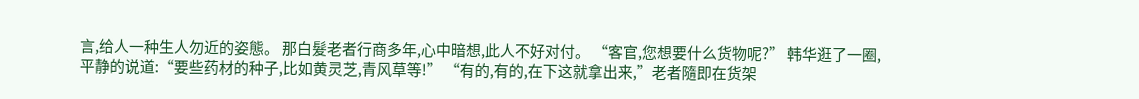言,给人一种生人勿近的姿態。 那白髮老者行商多年,心中暗想,此人不好对付。 “客官,您想要什么货物呢?” 韩华逛了一圈,平静的说道:“要些药材的种子,比如黄灵芝,青风草等!” “有的,有的,在下这就拿出来,”老者隨即在货架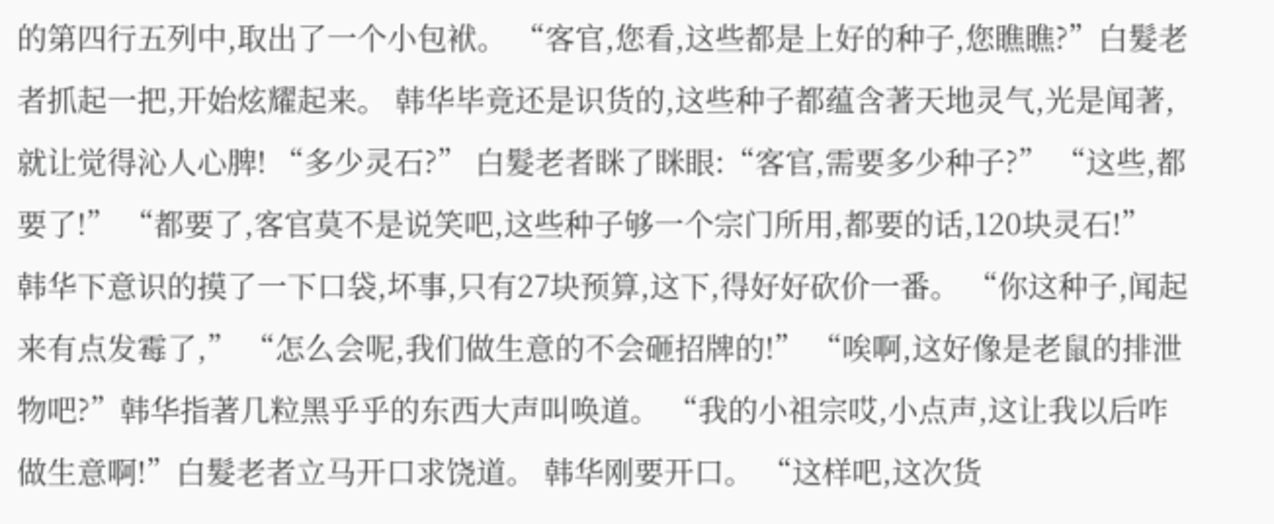的第四行五列中,取出了一个小包袱。 “客官,您看,这些都是上好的种子,您瞧瞧?”白髮老者抓起一把,开始炫耀起来。 韩华毕竟还是识货的,这些种子都蕴含著天地灵气,光是闻著,就让觉得沁人心脾! “多少灵石?” 白髮老者眯了眯眼:“客官,需要多少种子?” “这些,都要了!” “都要了,客官莫不是说笑吧,这些种子够一个宗门所用,都要的话,120块灵石!” 韩华下意识的摸了一下口袋,坏事,只有27块预算,这下,得好好砍价一番。 “你这种子,闻起来有点发霉了,” “怎么会呢,我们做生意的不会砸招牌的!” “唉啊,这好像是老鼠的排泄物吧?”韩华指著几粒黑乎乎的东西大声叫唤道。 “我的小祖宗哎,小点声,这让我以后咋做生意啊!”白髮老者立马开口求饶道。 韩华刚要开口。 “这样吧,这次货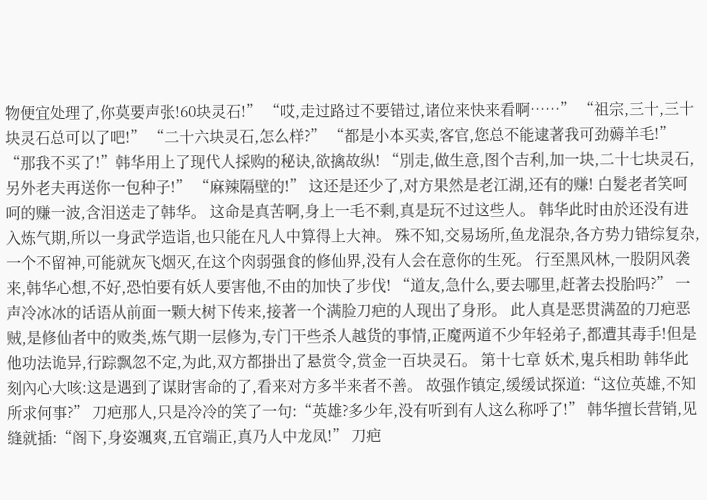物便宜处理了,你莫要声张!60块灵石!” “哎,走过路过不要错过,诸位来快来看啊……” “祖宗,三十,三十块灵石总可以了吧!” “二十六块灵石,怎么样?” “都是小本买卖,客官,您总不能逮著我可劲薅羊毛!” “那我不买了!”韩华用上了现代人採购的秘诀,欲擒故纵! “別走,做生意,图个吉利,加一块,二十七块灵石,另外老夫再送你一包种子!” “麻辣隔壁的!” 这还是还少了,对方果然是老江湖,还有的赚! 白髮老者笑呵呵的赚一波,含泪送走了韩华。 这命是真苦啊,身上一毛不剩,真是玩不过这些人。 韩华此时由於还没有进入炼气期,所以一身武学造诣,也只能在凡人中算得上大神。 殊不知,交易场所,鱼龙混杂,各方势力错综复杂,一个不留神,可能就灰飞烟灭,在这个肉弱强食的修仙界,没有人会在意你的生死。 行至黑风林,一股阴风袭来,韩华心想,不好,恐怕要有妖人要害他,不由的加快了步伐! “道友,急什么,要去哪里,赶著去投胎吗?” 一声冷冰冰的话语从前面一颗大树下传来,接著一个满脸刀疤的人现出了身形。 此人真是恶贯满盈的刀疤恶贼,是修仙者中的败类,炼气期一层修为,专门干些杀人越货的事情,正魔两道不少年轻弟子,都遭其毒手!但是他功法诡异,行踪飘忽不定,为此,双方都掛出了悬赏令,赏金一百块灵石。 第十七章 妖术,鬼兵相助 韩华此刻內心大咳:这是遇到了谋財害命的了,看来对方多半来者不善。 故强作镇定,缓缓试探道:“这位英雄,不知所求何事?” 刀疤那人,只是冷冷的笑了一句:“英雄?多少年,没有听到有人这么称呼了!” 韩华擅长营销,见缝就插:“阁下,身姿颯爽,五官端正,真乃人中龙凤!” 刀疤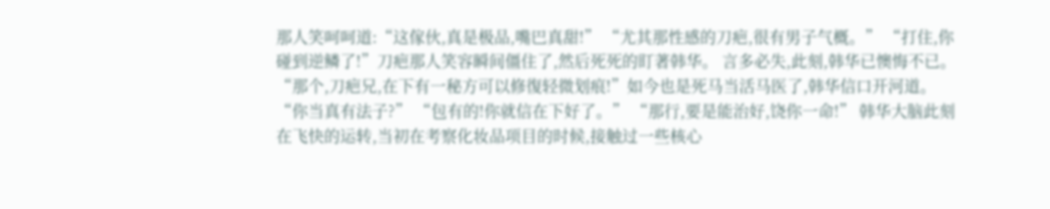那人笑呵呵道:“这傢伙,真是极品,嘴巴真甜!” “尤其那性感的刀疤,很有男子气概。” “打住,你碰到逆鳞了!”刀疤那人笑容瞬间僵住了,然后死死的盯著韩华。 言多必失,此刻,韩华已懊悔不已。 “那个,刀疤兄,在下有一秘方可以修復轻微划痕!”如今也是死马当活马医了,韩华信口开河道。 “你当真有法子?” “包有的!你就信在下好了。” “那行,要是能治好,饶你一命!” 韩华大脑此刻在飞快的运转,当初在考察化妆品项目的时候,接触过一些核心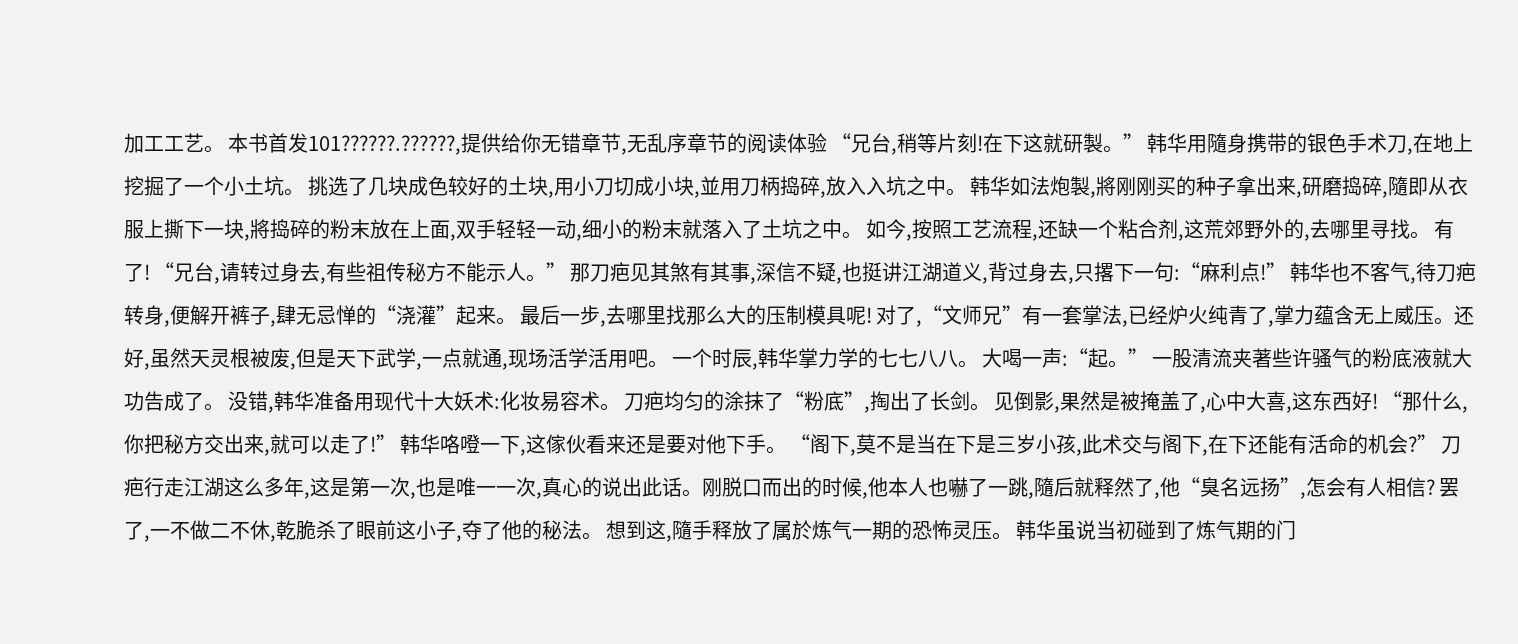加工工艺。 本书首发101??????.??????,提供给你无错章节,无乱序章节的阅读体验 “兄台,稍等片刻!在下这就研製。” 韩华用隨身携带的银色手术刀,在地上挖掘了一个小土坑。 挑选了几块成色较好的土块,用小刀切成小块,並用刀柄捣碎,放入入坑之中。 韩华如法炮製,將刚刚买的种子拿出来,研磨捣碎,隨即从衣服上撕下一块,將捣碎的粉末放在上面,双手轻轻一动,细小的粉末就落入了土坑之中。 如今,按照工艺流程,还缺一个粘合剂,这荒郊野外的,去哪里寻找。 有了! “兄台,请转过身去,有些祖传秘方不能示人。” 那刀疤见其煞有其事,深信不疑,也挺讲江湖道义,背过身去,只撂下一句:“麻利点!” 韩华也不客气,待刀疤转身,便解开裤子,肆无忌惮的“浇灌”起来。 最后一步,去哪里找那么大的压制模具呢! 对了,“文师兄”有一套掌法,已经炉火纯青了,掌力蕴含无上威压。还好,虽然天灵根被废,但是天下武学,一点就通,现场活学活用吧。 一个时辰,韩华掌力学的七七八八。 大喝一声:“起。” 一股清流夹著些许骚气的粉底液就大功告成了。 没错,韩华准备用现代十大妖术:化妆易容术。 刀疤均匀的涂抹了“粉底”,掏出了长剑。 见倒影,果然是被掩盖了,心中大喜,这东西好! “那什么,你把秘方交出来,就可以走了!” 韩华咯噔一下,这傢伙看来还是要对他下手。 “阁下,莫不是当在下是三岁小孩,此术交与阁下,在下还能有活命的机会?” 刀疤行走江湖这么多年,这是第一次,也是唯一一次,真心的说出此话。刚脱口而出的时候,他本人也嚇了一跳,隨后就释然了,他“臭名远扬”,怎会有人相信? 罢了,一不做二不休,乾脆杀了眼前这小子,夺了他的秘法。 想到这,隨手释放了属於炼气一期的恐怖灵压。 韩华虽说当初碰到了炼气期的门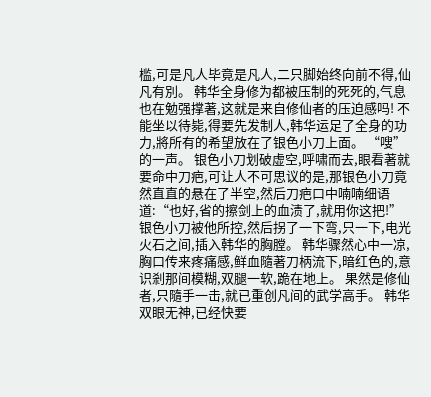槛,可是凡人毕竟是凡人,二只脚始终向前不得,仙凡有別。 韩华全身修为都被压制的死死的,气息也在勉强撑著,这就是来自修仙者的压迫感吗! 不能坐以待毙,得要先发制人,韩华运足了全身的功力,將所有的希望放在了银色小刀上面。 “嗖”的一声。 银色小刀划破虚空,呼啸而去,眼看著就要命中刀疤,可让人不可思议的是,那银色小刀竟然直直的悬在了半空,然后刀疤口中喃喃细语道:“也好,省的擦剑上的血渍了,就用你这把!” 银色小刀被他所控,然后拐了一下弯,只一下,电光火石之间,插入韩华的胸膛。 韩华骤然心中一凉,胸口传来疼痛感,鲜血隨著刀柄流下,暗红色的,意识剎那间模糊,双腿一软,跪在地上。 果然是修仙者,只隨手一击,就已重创凡间的武学高手。 韩华双眼无神,已经快要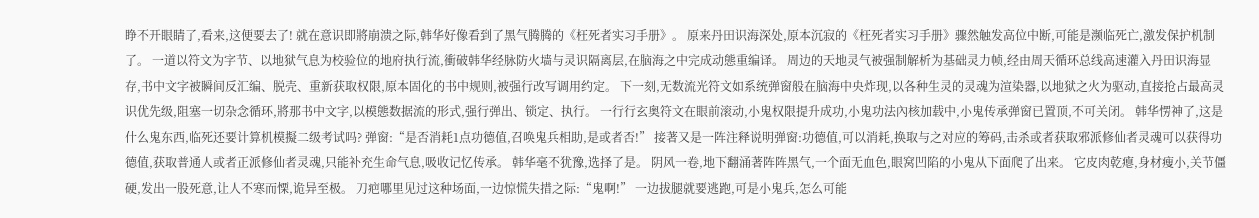睁不开眼睛了,看来,这便要去了! 就在意识即將崩溃之际,韩华好像看到了黑气腾腾的《枉死者实习手册》。 原来丹田识海深处,原本沉寂的《枉死者实习手册》骤然触发高位中断,可能是濒临死亡,激发保护机制了。 一道以符文为字节、以地狱气息为校验位的地府执行流,衝破韩华经脉防火墙与灵识隔离层,在脑海之中完成动態重编译。 周边的天地灵气被强制解析为基础灵力帧,经由周天循环总线高速灌入丹田识海显存,书中文字被瞬间反汇编、脱壳、重新获取权限,原本固化的书中规则,被强行改写调用约定。 下一刻,无数流光符文如系统弹窗般在脑海中央炸现,以各种生灵的灵魂为渲染器,以地狱之火为驱动,直接抢占最高灵识优先级,阻塞一切杂念循环,將那书中文字,以模態数据流的形式,强行弹出、锁定、执行。 一行行玄奥符文在眼前滚动,小鬼权限提升成功,小鬼功法內核加载中,小鬼传承弹窗已置顶,不可关闭。 韩华愣神了,这是什么鬼东西,临死还要计算机模擬二级考试吗? 弹窗:“是否消耗1点功德值,召唤鬼兵相助,是或者否!” 接著又是一阵注释说明弹窗:功德值,可以消耗,换取与之对应的筹码,击杀或者获取邪派修仙者灵魂可以获得功德值,获取普通人或者正派修仙者灵魂,只能补充生命气息,吸收记忆传承。 韩华毫不犹豫,选择了是。 阴风一卷,地下翻涌著阵阵黑气,一个面无血色,眼窝凹陷的小鬼从下面爬了出来。 它皮肉乾瘪,身材瘦小,关节僵硬,发出一股死意,让人不寒而慄,诡异至极。 刀疤哪里见过这种场面,一边惊慌失措之际:“鬼啊!” 一边拔腿就要逃跑,可是小鬼兵,怎么可能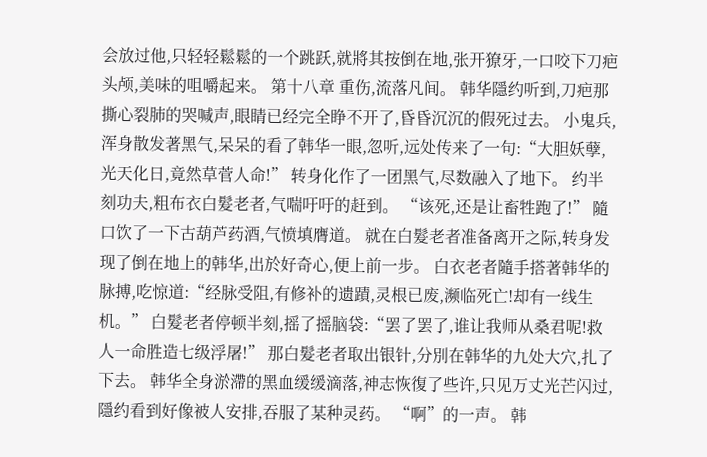会放过他,只轻轻鬆鬆的一个跳跃,就將其按倒在地,张开獠牙,一口咬下刀疤头颅,美味的咀嚼起来。 第十八章 重伤,流落凡间。 韩华隱约听到,刀疤那撕心裂肺的哭喊声,眼睛已经完全睁不开了,昏昏沉沉的假死过去。 小鬼兵,浑身散发著黑气,呆呆的看了韩华一眼,忽听,远处传来了一句:“大胆妖孽,光天化日,竟然草菅人命!” 转身化作了一团黑气,尽数融入了地下。 约半刻功夫,粗布衣白髮老者,气喘吁吁的赶到。 “该死,还是让畜牲跑了!” 隨口饮了一下古葫芦药酒,气愤填膺道。 就在白髮老者准备离开之际,转身发现了倒在地上的韩华,出於好奇心,便上前一步。 白衣老者隨手搭著韩华的脉搏,吃惊道:“经脉受阻,有修补的遗蹟,灵根已废,濒临死亡!却有一线生机。” 白髮老者停顿半刻,摇了摇脑袋:“罢了罢了,谁让我师从桑君呢!救人一命胜造七级浮屠!” 那白髮老者取出银针,分別在韩华的九处大穴,扎了下去。 韩华全身淤滯的黑血缓缓滴落,神志恢復了些许,只见万丈光芒闪过,隱约看到好像被人安排,吞服了某种灵药。 “啊”的一声。 韩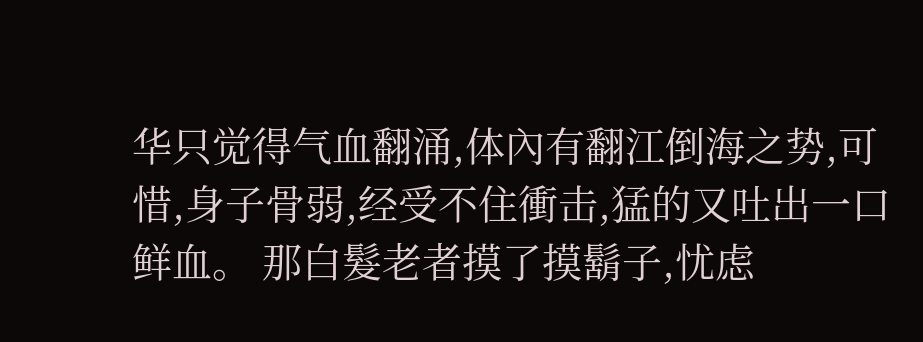华只觉得气血翻涌,体內有翻江倒海之势,可惜,身子骨弱,经受不住衝击,猛的又吐出一口鲜血。 那白髮老者摸了摸鬍子,忧虑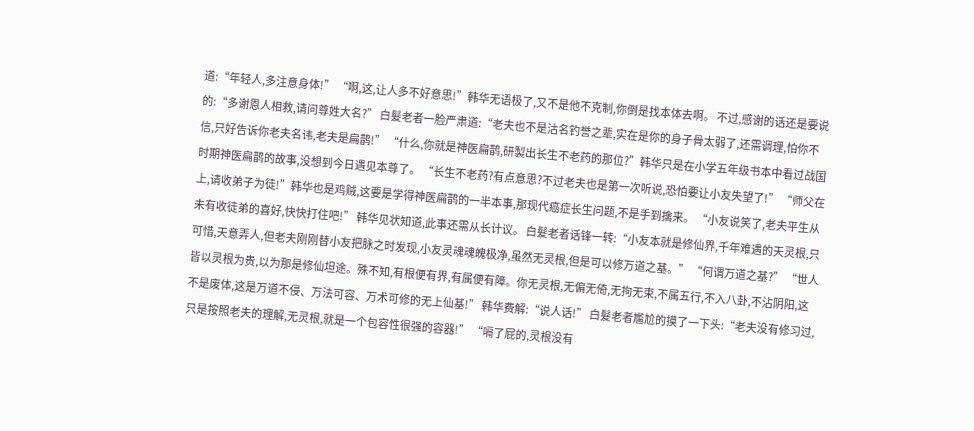道:“年轻人,多注意身体!” “啊,这,让人多不好意思!”韩华无语极了,又不是他不克制,你倒是找本体去啊。 不过,感谢的话还是要说的:“多谢恩人相救,请问尊姓大名?” 白髮老者一脸严肃道:“老夫也不是沽名钓誉之辈,实在是你的身子骨太弱了,还需调理,怕你不信,只好告诉你老夫名讳,老夫是扁鹊!” “什么,你就是神医扁鹊,研製出长生不老药的那位?”韩华只是在小学五年级书本中看过战国时期神医扁鹊的故事,没想到今日遇见本尊了。 “长生不老药?有点意思?不过老夫也是第一次听说,恐怕要让小友失望了!” “师父在上,请收弟子为徒!”韩华也是鸡贼,这要是学得神医扁鹊的一半本事,那现代癌症长生问题,不是手到擒来。 “小友说笑了,老夫平生从未有收徒弟的喜好,快快打住吧!” 韩华见状知道,此事还需从长计议。 白髮老者话锋一转:“小友本就是修仙界,千年难遇的天灵根,只可惜,天意弄人,但老夫刚刚替小友把脉之时发现,小友灵魂魂魄极净,虽然无灵根,但是可以修万道之基。” “何谓万道之基?” “世人皆以灵根为贵,以为那是修仙坦途。殊不知,有根便有界,有属便有障。你无灵根,无偏无倚,无拘无束,不属五行,不入八卦,不沾阴阳,这不是废体,这是万道不侵、万法可容、万术可修的无上仙基!” 韩华费解:“说人话!” 白髮老者尷尬的摸了一下头:“老夫没有修习过,只是按照老夫的理解,无灵根,就是一个包容性很强的容器!” “嗝了屁的,灵根没有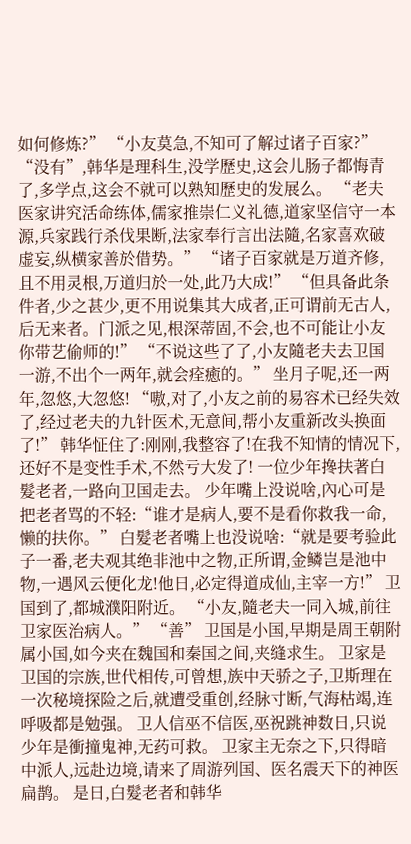如何修炼?” “小友莫急,不知可了解过诸子百家?” “没有”,韩华是理科生,没学歷史,这会儿肠子都悔青了,多学点,这会不就可以熟知歷史的发展么。 “老夫医家讲究活命练体,儒家推崇仁义礼德,道家坚信守一本源,兵家践行杀伐果断,法家奉行言出法隨,名家喜欢破虚妄,纵横家善於借势。” “诸子百家就是万道齐修,且不用灵根,万道归於一处,此乃大成!” “但具备此条件者,少之甚少,更不用说集其大成者,正可谓前无古人,后无来者。门派之见,根深蒂固,不会,也不可能让小友你带艺偷师的!” “不说这些了了,小友隨老夫去卫国一游,不出个一两年,就会痊癒的。” 坐月子呢,还一两年,忽悠,大忽悠! “嗷,对了,小友之前的易容术已经失效了,经过老夫的九针医术,无意间,帮小友重新改头换面了!” 韩华怔住了:刚刚,我整容了!在我不知情的情况下,还好不是变性手术,不然亏大发了! 一位少年搀扶著白髮老者,一路向卫国走去。 少年嘴上没说啥,內心可是把老者骂的不轻:“谁才是病人,要不是看你救我一命,懒的扶你。” 白髮老者嘴上也没说啥:“就是要考验此子一番,老夫观其绝非池中之物,正所谓,金鳞岂是池中物,一遇风云便化龙!他日,必定得道成仙,主宰一方!” 卫国到了,都城濮阳附近。 “小友,隨老夫一同入城,前往卫家医治病人。” “善” 卫国是小国,早期是周王朝附属小国,如今夹在魏国和秦国之间,夹缝求生。 卫家是卫国的宗族,世代相传,可曾想,族中天骄之子,卫斯理在一次秘境探险之后,就遭受重创,经脉寸断,气海枯竭,连呼吸都是勉强。 卫人信巫不信医,巫祝跳神数日,只说少年是衝撞鬼神,无药可救。 卫家主无奈之下,只得暗中派人,远赴边境,请来了周游列国、医名震天下的神医扁鹊。 是日,白髮老者和韩华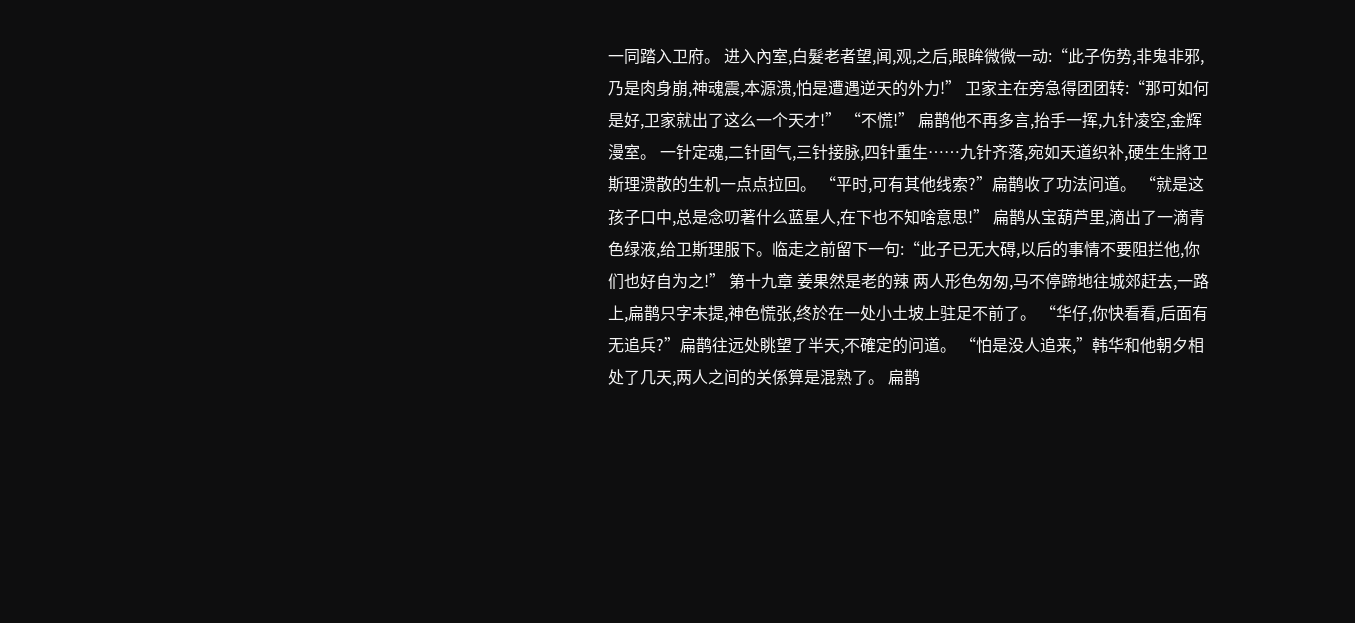一同踏入卫府。 进入內室,白髮老者望,闻,观,之后,眼眸微微一动:“此子伤势,非鬼非邪,乃是肉身崩,神魂震,本源溃,怕是遭遇逆天的外力!” 卫家主在旁急得团团转:“那可如何是好,卫家就出了这么一个天才!” “不慌!” 扁鹊他不再多言,抬手一挥,九针凌空,金辉漫室。 一针定魂,二针固气,三针接脉,四针重生……九针齐落,宛如天道织补,硬生生將卫斯理溃散的生机一点点拉回。 “平时,可有其他线索?”扁鹊收了功法问道。 “就是这孩子口中,总是念叨著什么蓝星人,在下也不知啥意思!” 扁鹊从宝葫芦里,滴出了一滴青色绿液,给卫斯理服下。临走之前留下一句:“此子已无大碍,以后的事情不要阻拦他,你们也好自为之!” 第十九章 姜果然是老的辣 两人形色匆匆,马不停蹄地往城郊赶去,一路上,扁鹊只字未提,神色慌张,终於在一处小土坡上驻足不前了。 “华仔,你快看看,后面有无追兵?”扁鹊往远处眺望了半天,不確定的问道。 “怕是没人追来,”韩华和他朝夕相处了几天,两人之间的关係算是混熟了。 扁鹊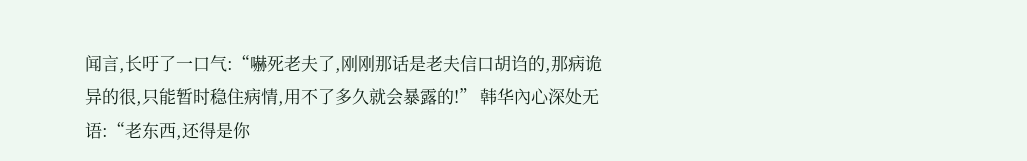闻言,长吁了一口气:“嚇死老夫了,刚刚那话是老夫信口胡诌的,那病诡异的很,只能暂时稳住病情,用不了多久就会暴露的!” 韩华內心深处无语:“老东西,还得是你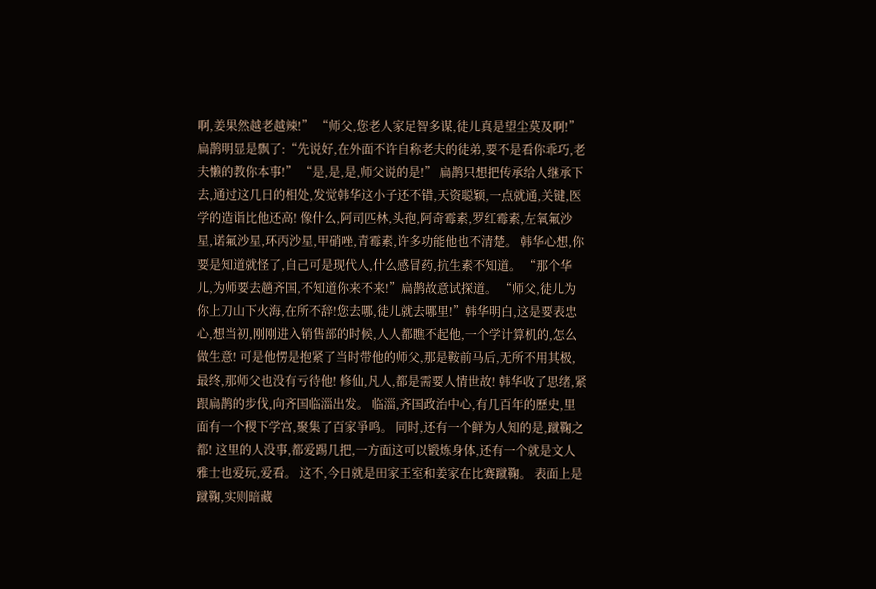啊,姜果然越老越辣!” “师父,您老人家足智多谋,徒儿真是望尘莫及啊!” 扁鹊明显是飘了:“先说好,在外面不许自称老夫的徒弟,要不是看你乖巧,老夫懒的教你本事!” “是,是,是,师父说的是!” 扁鹊只想把传承给人继承下去,通过这几日的相处,发觉韩华这小子还不错,天资聪颖,一点就通,关键,医学的造诣比他还高! 像什么,阿司匹林,头孢,阿奇霉素,罗红霉素,左氧氟沙星,诺氟沙星,环丙沙星,甲硝唑,青霉素,许多功能他也不清楚。 韩华心想,你要是知道就怪了,自己可是现代人,什么感冒药,抗生素不知道。 “那个华儿,为师要去趟齐国,不知道你来不来!”扁鹊故意试探道。 “师父,徒儿为你上刀山下火海,在所不辞!您去哪,徒儿就去哪里!”韩华明白,这是要表忠心,想当初,刚刚进入销售部的时候,人人都瞧不起他,一个学计算机的,怎么做生意! 可是他愣是抱紧了当时带他的师父,那是鞍前马后,无所不用其极,最终,那师父也没有亏待他! 修仙,凡人,都是需要人情世故! 韩华收了思绪,紧跟扁鹊的步伐,向齐国临淄出发。 临淄,齐国政治中心,有几百年的歷史,里面有一个稷下学宫,聚集了百家爭鸣。 同时,还有一个鲜为人知的是,蹴鞠之都! 这里的人没事,都爱踢几把,一方面这可以锻炼身体,还有一个就是文人雅士也爱玩,爱看。 这不,今日就是田家王室和姜家在比赛蹴鞠。 表面上是蹴鞠,实则暗藏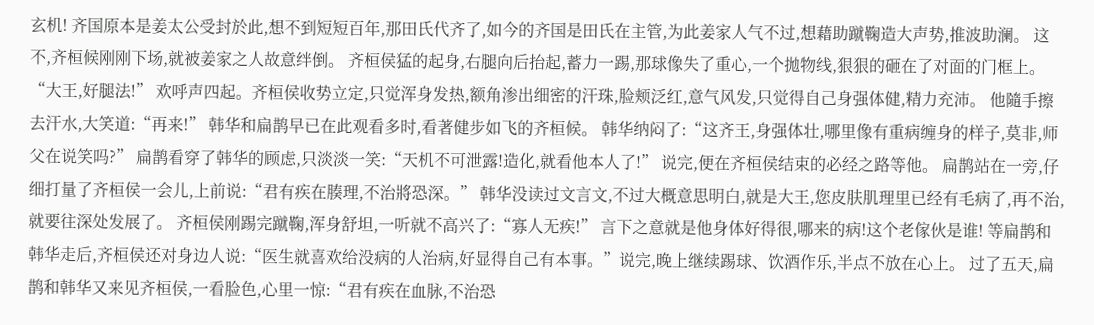玄机! 齐国原本是姜太公受封於此,想不到短短百年,那田氏代齐了,如今的齐国是田氏在主管,为此姜家人气不过,想藉助蹴鞠造大声势,推波助澜。 这不,齐桓候刚刚下场,就被姜家之人故意绊倒。 齐桓侯猛的起身,右腿向后抬起,蓄力一踢,那球像失了重心,一个拋物线,狠狠的砸在了对面的门框上。 “大王,好腿法!” 欢呼声四起。齐桓侯收势立定,只觉浑身发热,额角渗出细密的汗珠,脸颊泛红,意气风发,只觉得自己身强体健,精力充沛。 他隨手擦去汗水,大笑道:“再来!” 韩华和扁鹊早已在此观看多时,看著健步如飞的齐桓候。 韩华纳闷了:“这齐王,身强体壮,哪里像有重病缠身的样子,莫非,师父在说笑吗?” 扁鹊看穿了韩华的顾虑,只淡淡一笑:“天机不可泄露!造化,就看他本人了!” 说完,便在齐桓侯结束的必经之路等他。 扁鹊站在一旁,仔细打量了齐桓侯一会儿,上前说:“君有疾在腠理,不治將恐深。” 韩华没读过文言文,不过大概意思明白,就是大王,您皮肤肌理里已经有毛病了,再不治,就要往深处发展了。 齐桓侯刚踢完蹴鞠,浑身舒坦,一听就不高兴了:“寡人无疾!” 言下之意就是他身体好得很,哪来的病!这个老傢伙是谁! 等扁鹊和韩华走后,齐桓侯还对身边人说:“医生就喜欢给没病的人治病,好显得自己有本事。”说完,晚上继续踢球、饮酒作乐,半点不放在心上。 过了五天,扁鹊和韩华又来见齐桓侯,一看脸色,心里一惊:“君有疾在血脉,不治恐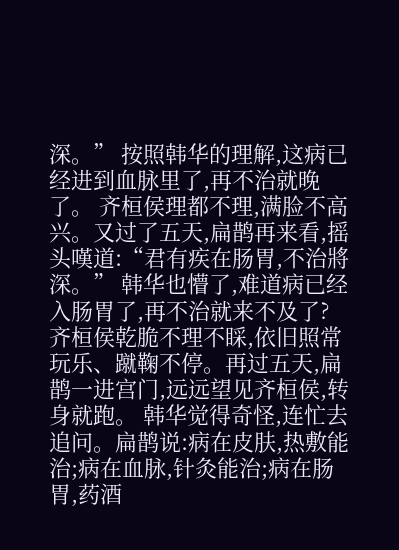深。” 按照韩华的理解,这病已经进到血脉里了,再不治就晚了。 齐桓侯理都不理,满脸不高兴。又过了五天,扁鹊再来看,摇头嘆道:“君有疾在肠胃,不治將深。” 韩华也懵了,难道病已经入肠胃了,再不治就来不及了? 齐桓侯乾脆不理不睬,依旧照常玩乐、蹴鞠不停。再过五天,扁鹊一进宫门,远远望见齐桓侯,转身就跑。 韩华觉得奇怪,连忙去追问。扁鹊说:病在皮肤,热敷能治;病在血脉,针灸能治;病在肠胃,药酒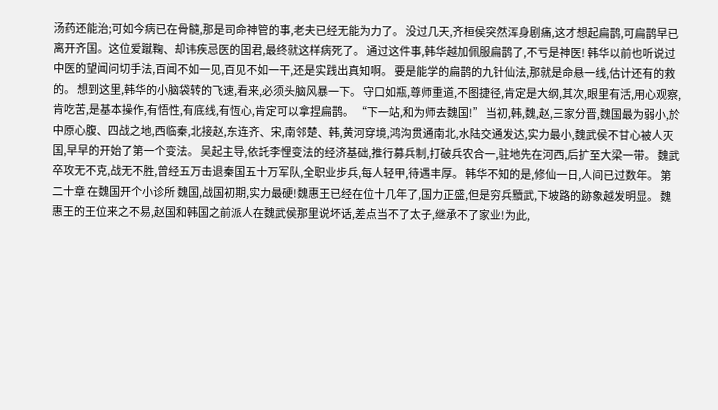汤药还能治;可如今病已在骨髓,那是司命神管的事,老夫已经无能为力了。 没过几天,齐桓侯突然浑身剧痛,这才想起扁鹊,可扁鹊早已离开齐国。这位爱蹴鞠、却讳疾忌医的国君,最终就这样病死了。 通过这件事,韩华越加佩服扁鹊了,不亏是神医! 韩华以前也听说过中医的望闻问切手法,百闻不如一见,百见不如一干,还是实践出真知啊。 要是能学的扁鹊的九针仙法,那就是命悬一线,估计还有的救的。 想到这里,韩华的小脑袋转的飞速,看来,必须头脑风暴一下。 守口如瓶,尊师重道,不图捷径,肯定是大纲,其次,眼里有活,用心观察,肯吃苦,是基本操作,有悟性,有底线,有恆心,肯定可以拿捏扁鹊。 “下一站,和为师去魏国!” 当初,韩,魏,赵,三家分晋,魏国最为弱小,於中原心腹、四战之地,西临秦,北接赵,东连齐、宋,南邻楚、韩,黄河穿境,鸿沟贯通南北,水陆交通发达,实力最小,魏武侯不甘心被人灭国,早早的开始了第一个变法。 吴起主导,依託李悝变法的经济基础,推行募兵制,打破兵农合一,驻地先在河西,后扩至大梁一带。 魏武卒攻无不克,战无不胜,曾经五万击退秦国五十万军队,全职业步兵,每人轻甲,待遇丰厚。 韩华不知的是,修仙一日,人间已过数年。 第二十章 在魏国开个小诊所 魏国,战国初期,实力最硬!魏惠王已经在位十几年了,国力正盛,但是穷兵黷武,下坡路的跡象越发明显。 魏惠王的王位来之不易,赵国和韩国之前派人在魏武侯那里说坏话,差点当不了太子,继承不了家业!为此,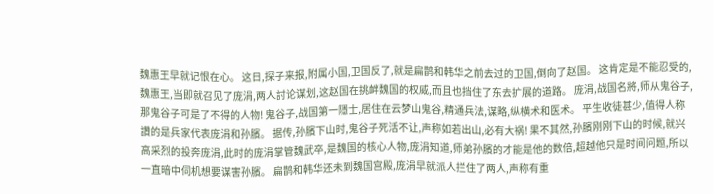魏惠王早就记恨在心。 这日,探子来报,附属小国,卫国反了,就是扁鹊和韩华之前去过的卫国,倒向了赵国。 这肯定是不能忍受的,魏惠王,当即就召见了庞涓,两人討论谋划,这赵国在挑衅魏国的权威,而且也挡住了东去扩展的道路。 庞涓,战国名將,师从鬼谷子,那鬼谷子可是了不得的人物! 鬼谷子,战国第一隱士,居住在云梦山鬼谷,精通兵法,谋略,纵横术和医术。 平生收徒甚少,值得人称讚的是兵家代表庞涓和孙臏。 据传,孙臏下山时,鬼谷子死活不让,声称如若出山,必有大祸! 果不其然,孙臏刚刚下山的时候,就兴高采烈的投奔庞涓,此时的庞涓掌管魏武卒,是魏国的核心人物,庞涓知道,师弟孙臏的才能是他的数倍,超越他只是时间问题,所以一直暗中伺机想要谋害孙臏。 扁鹊和韩华还未到魏国宫殿,庞涓早就派人拦住了两人,声称有重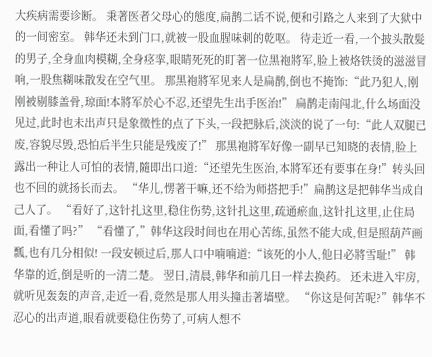大疾病需要诊断。 秉著医者父母心的態度,扁鹊二话不说,便和引路之人来到了大狱中的一间密室。 韩华还未到门口,就被一股血腥味刺的乾呕。 待走近一看,一个披头散髮的男子,全身血肉模糊,全身痉挛,眼睛死死的盯著一位黑袍將军,脸上被烙铁烫的滋滋冒响,一股焦糊味散发在空气里。 那黑袍將军见来人是扁鹊,倒也不掩饰:“此乃犯人,刚刚被剔膝盖骨,琼面!本將军於心不忍,还望先生出手医治!” 扁鹊走南闯北,什么场面没见过,此时也未出声只是象徵性的点了下头,一段把脉后,淡淡的说了一句:“此人双腿已废,容貌尽毁,恐怕后半生只能是残废了!” 那黑袍將军好像一副早已知晓的表情,脸上露出一种让人可怕的表情,隨即出口道:“还望先生医治,本將军还有要事在身!”转头回也不回的就扬长而去。 “华儿,愣著干嘛,还不给为师搭把手!”扁鹊这是把韩华当成自己人了。 “看好了,这针扎这里,稳住伤势,这针扎这里,疏通瘀血,这针扎这里,止住局面,看懂了吗?” “看懂了,”韩华这段时间也在用心苦练,虽然不能大成,但是照葫芦画瓢,也有几分相似! 一段安顿过后,那人口中喃喃道:“该死的小人,他日必將雪耻!” 韩华靠的近,倒是听的一清二楚。 翌日,清晨,韩华和前几日一样去换药。 还未进入牢房,就听见轰轰的声音,走近一看,竟然是那人用头撞击著墙壁。 “你这是何苦呢?”韩华不忍心的出声道,眼看就要稳住伤势了,可病人想不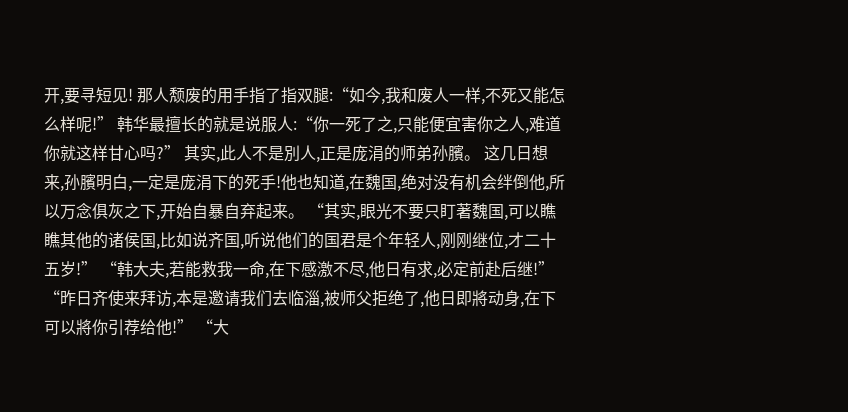开,要寻短见! 那人颓废的用手指了指双腿:“如今,我和废人一样,不死又能怎么样呢!” 韩华最擅长的就是说服人:“你一死了之,只能便宜害你之人,难道你就这样甘心吗?” 其实,此人不是別人,正是庞涓的师弟孙臏。 这几日想来,孙臏明白,一定是庞涓下的死手!他也知道,在魏国,绝对没有机会绊倒他,所以万念俱灰之下,开始自暴自弃起来。 “其实,眼光不要只盯著魏国,可以瞧瞧其他的诸侯国,比如说齐国,听说他们的国君是个年轻人,刚刚继位,才二十五岁!” “韩大夫,若能救我一命,在下感激不尽,他日有求,必定前赴后继!” “昨日齐使来拜访,本是邀请我们去临淄,被师父拒绝了,他日即將动身,在下可以將你引荐给他!” “大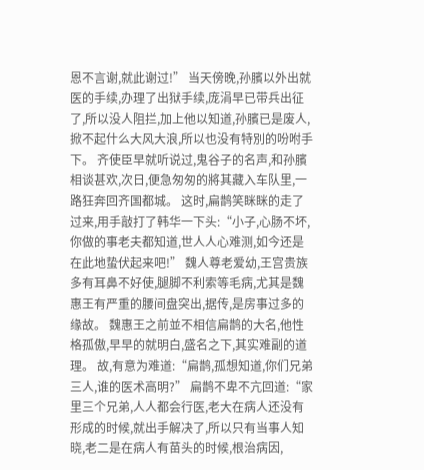恩不言谢,就此谢过!” 当天傍晚,孙臏以外出就医的手续,办理了出狱手续,庞涓早已带兵出征了,所以没人阻拦,加上他以知道,孙臏已是废人,掀不起什么大风大浪,所以也没有特別的吩咐手下。 齐使臣早就听说过,鬼谷子的名声,和孙臏相谈甚欢,次日,便急匆匆的將其藏入车队里,一路狂奔回齐国都城。 这时,扁鹊笑眯眯的走了过来,用手敲打了韩华一下头:“小子,心肠不坏,你做的事老夫都知道,世人人心难测,如今还是在此地蛰伏起来吧!” 魏人尊老爱幼,王宫贵族多有耳鼻不好使,腿脚不利索等毛病,尤其是魏惠王有严重的腰间盘突出,据传,是房事过多的缘故。 魏惠王之前並不相信扁鹊的大名,他性格孤傲,早早的就明白,盛名之下,其实难副的道理。 故,有意为难道:“扁鹊,孤想知道,你们兄弟三人,谁的医术高明?” 扁鹊不卑不亢回道:“家里三个兄弟,人人都会行医,老大在病人还没有形成的时候,就出手解决了,所以只有当事人知晓,老二是在病人有苗头的时候,根治病因,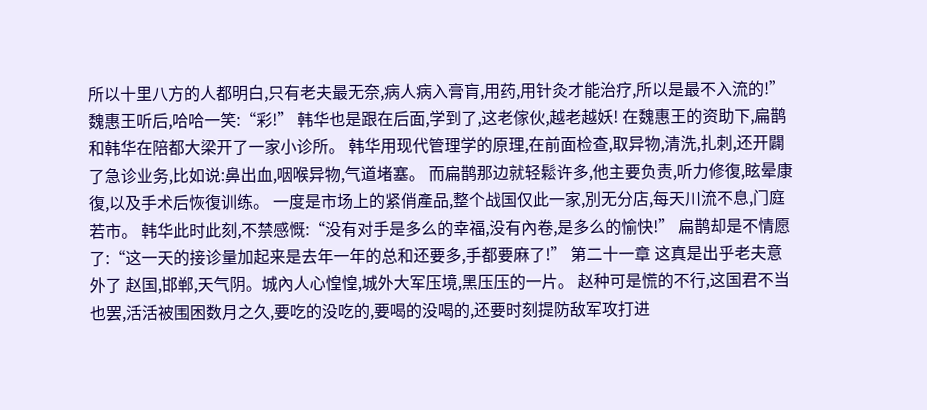所以十里八方的人都明白,只有老夫最无奈,病人病入膏肓,用药,用针灸才能治疗,所以是最不入流的!” 魏惠王听后,哈哈一笑:“彩!” 韩华也是跟在后面,学到了,这老傢伙,越老越妖! 在魏惠王的资助下,扁鹊和韩华在陪都大梁开了一家小诊所。 韩华用现代管理学的原理,在前面检查,取异物,清洗,扎刺,还开闢了急诊业务,比如说:鼻出血,咽喉异物,气道堵塞。 而扁鹊那边就轻鬆许多,他主要负责,听力修復,眩晕康復,以及手术后恢復训练。 一度是市场上的紧俏產品,整个战国仅此一家,別无分店,每天川流不息,门庭若市。 韩华此时此刻,不禁感慨:“没有对手是多么的幸福,没有內卷,是多么的愉快!” 扁鹊却是不情愿了:“这一天的接诊量加起来是去年一年的总和还要多,手都要麻了!” 第二十一章 这真是出乎老夫意外了 赵国,邯郸,天气阴。城內人心惶惶,城外大军压境,黑压压的一片。 赵种可是慌的不行,这国君不当也罢,活活被围困数月之久,要吃的没吃的,要喝的没喝的,还要时刻提防敌军攻打进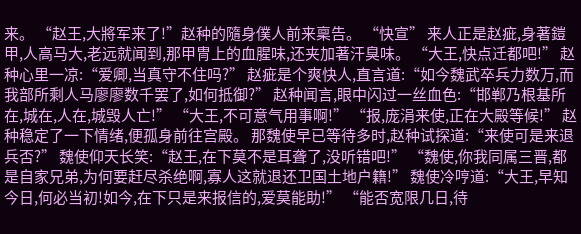来。 “赵王,大將军来了!”赵种的隨身僕人前来稟告。 “快宣” 来人正是赵疵,身著鎧甲,人高马大,老远就闻到,那甲冑上的血腥味,还夹加著汗臭味。 “大王,快点迁都吧!” 赵种心里一凉:“爱卿,当真守不住吗?” 赵疵是个爽快人,直言道:“如今魏武卒兵力数万,而我部所剩人马廖廖数千罢了,如何抵御?” 赵种闻言,眼中闪过一丝血色:“邯郸乃根基所在,城在,人在,城毁人亡!” “大王,不可意气用事啊!” “报,庞涓来使,正在大殿等候!” 赵种稳定了一下情绪,便孤身前往宫殿。 那魏使早已等待多时,赵种试探道:“来使可是来退兵否?” 魏使仰天长笑:“赵王,在下莫不是耳聋了,没听错吧!” “魏使,你我同属三晋,都是自家兄弟,为何要赶尽杀绝啊,寡人这就退还卫国土地户籍!” 魏使冷哼道:“大王,早知今日,何必当初!如今,在下只是来报信的,爱莫能助!” “能否宽限几日,待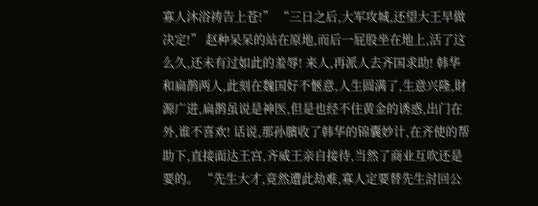寡人沐浴祷告上苍!” “三日之后,大军攻城,还望大王早做决定!” 赵种呆呆的站在原地,而后一屁股坐在地上,活了这么久,还未有过如此的羞辱! 来人,再派人去齐国求助! 韩华和扁鹊两人,此刻在魏国好不愜意,人生圆满了,生意兴隆,財源广进,扁鹊虽说是神医,但是也经不住黄金的诱惑,出门在外,谁不喜欢! 话说,那孙臏收了韩华的锦囊妙计,在齐使的帮助下,直接面达王宫,齐威王亲自接待,当然了商业互吹还是要的。 “先生大才,竟然遭此劫难,寡人定要替先生討回公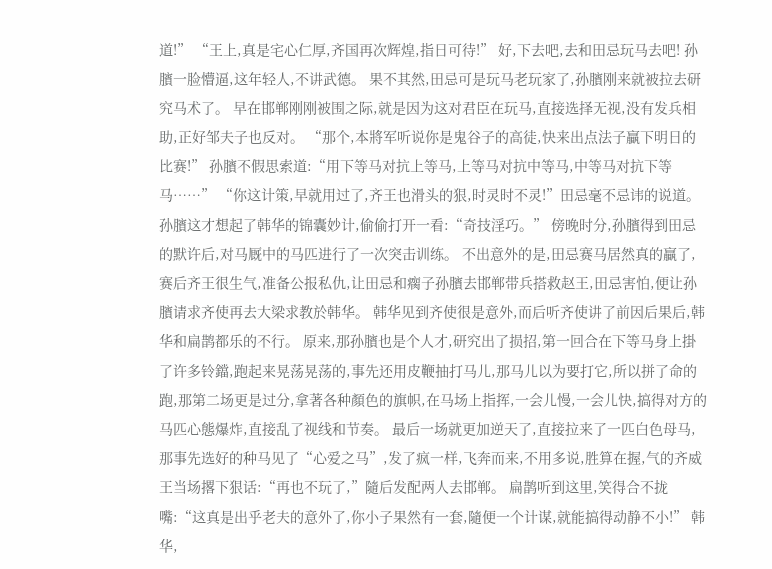道!” “王上,真是宅心仁厚,齐国再次辉煌,指日可待!” 好,下去吧,去和田忌玩马去吧! 孙臏一脸懵逼,这年轻人,不讲武德。 果不其然,田忌可是玩马老玩家了,孙臏刚来就被拉去研究马术了。 早在邯郸刚刚被围之际,就是因为这对君臣在玩马,直接选择无视,没有发兵相助,正好邹夫子也反对。 “那个,本將军听说你是鬼谷子的高徒,快来出点法子贏下明日的比赛!” 孙臏不假思索道:“用下等马对抗上等马,上等马对抗中等马,中等马对抗下等马……” “你这计策,早就用过了,齐王也滑头的狠,时灵时不灵!”田忌毫不忌讳的说道。 孙臏这才想起了韩华的锦囊妙计,偷偷打开一看:“奇技淫巧。” 傍晚时分,孙臏得到田忌的默许后,对马厩中的马匹进行了一次突击训练。 不出意外的是,田忌赛马居然真的贏了,赛后齐王很生气,准备公报私仇,让田忌和瘸子孙臏去邯郸带兵搭救赵王,田忌害怕,便让孙臏请求齐使再去大梁求教於韩华。 韩华见到齐使很是意外,而后听齐使讲了前因后果后,韩华和扁鹊都乐的不行。 原来,那孙臏也是个人才,研究出了损招,第一回合在下等马身上掛了许多铃鐺,跑起来晃荡晃荡的,事先还用皮鞭抽打马儿,那马儿以为要打它,所以拼了命的跑,那第二场更是过分,拿著各种顏色的旗帜,在马场上指挥,一会儿慢,一会儿快,搞得对方的马匹心態爆炸,直接乱了视线和节奏。 最后一场就更加逆天了,直接拉来了一匹白色母马,那事先选好的种马见了“心爱之马”,发了疯一样,飞奔而来,不用多说,胜算在握,气的齐威王当场撂下狠话:“再也不玩了,”隨后发配两人去邯郸。 扁鹊听到这里,笑得合不拢嘴:“这真是出乎老夫的意外了,你小子果然有一套,隨便一个计谋,就能搞得动静不小!” 韩华,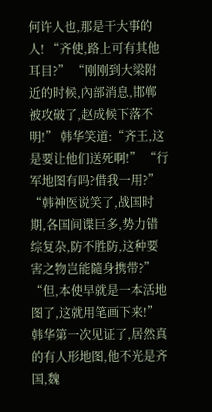何许人也,那是干大事的人! “齐使,路上可有其他耳目?” “刚刚到大梁附近的时候,內部消息,邯郸被攻破了,赵成候下落不明!” 韩华笑道:“齐王,这是要让他们送死啊!” “行军地图有吗?借我一用?” “韩神医说笑了,战国时期,各国间谍巨多,势力错综复杂,防不胜防,这种要害之物岂能隨身携带?” “但,本使早就是一本活地图了,这就用笔画下来!” 韩华第一次见证了,居然真的有人形地图,他不光是齐国,魏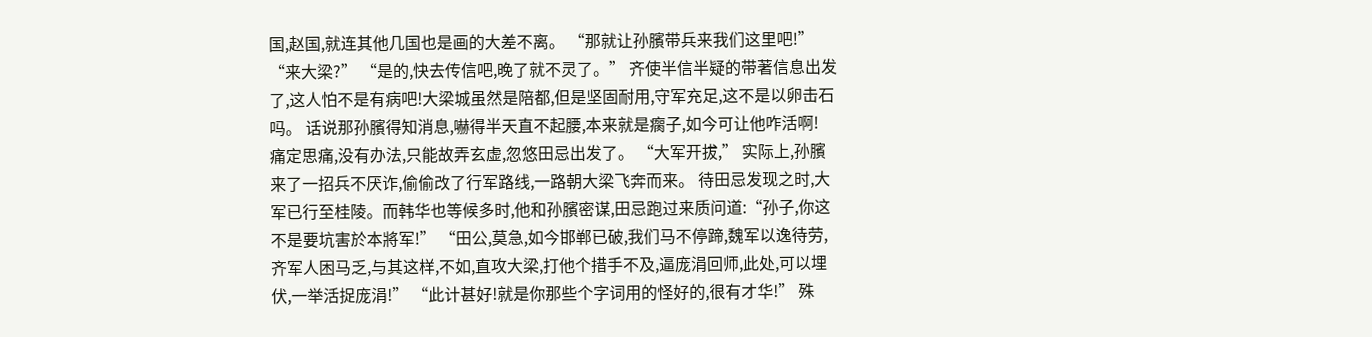国,赵国,就连其他几国也是画的大差不离。 “那就让孙臏带兵来我们这里吧!” “来大梁?” “是的,快去传信吧,晚了就不灵了。” 齐使半信半疑的带著信息出发了,这人怕不是有病吧!大梁城虽然是陪都,但是坚固耐用,守军充足,这不是以卵击石吗。 话说那孙臏得知消息,嚇得半天直不起腰,本来就是瘸子,如今可让他咋活啊! 痛定思痛,没有办法,只能故弄玄虚,忽悠田忌出发了。 “大军开拔,” 实际上,孙臏来了一招兵不厌诈,偷偷改了行军路线,一路朝大梁飞奔而来。 待田忌发现之时,大军已行至桂陵。而韩华也等候多时,他和孙臏密谋,田忌跑过来质问道:“孙子,你这不是要坑害於本將军!” “田公,莫急,如今邯郸已破,我们马不停蹄,魏军以逸待劳,齐军人困马乏,与其这样,不如,直攻大梁,打他个措手不及,逼庞涓回师,此处,可以埋伏,一举活捉庞涓!” “此计甚好!就是你那些个字词用的怪好的,很有才华!” 殊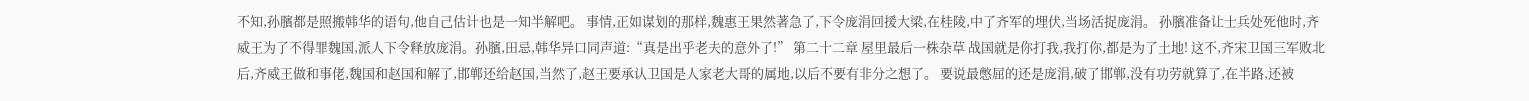不知,孙臏都是照搬韩华的语句,他自己估计也是一知半解吧。 事情,正如谋划的那样,魏惠王果然著急了,下令庞涓回援大梁,在桂陵,中了齐军的埋伏,当场活捉庞涓。 孙臏准备让士兵处死他时,齐威王为了不得罪魏国,派人下令释放庞涓。孙臏,田忌,韩华异口同声道:“真是出乎老夫的意外了!” 第二十二章 屋里最后一株杂草 战国就是你打我,我打你,都是为了土地! 这不,齐宋卫国三军败北后,齐威王做和事佬,魏国和赵国和解了,邯郸还给赵国,当然了,赵王要承认卫国是人家老大哥的属地,以后不要有非分之想了。 要说最憋屈的还是庞涓,破了邯郸,没有功劳就算了,在半路,还被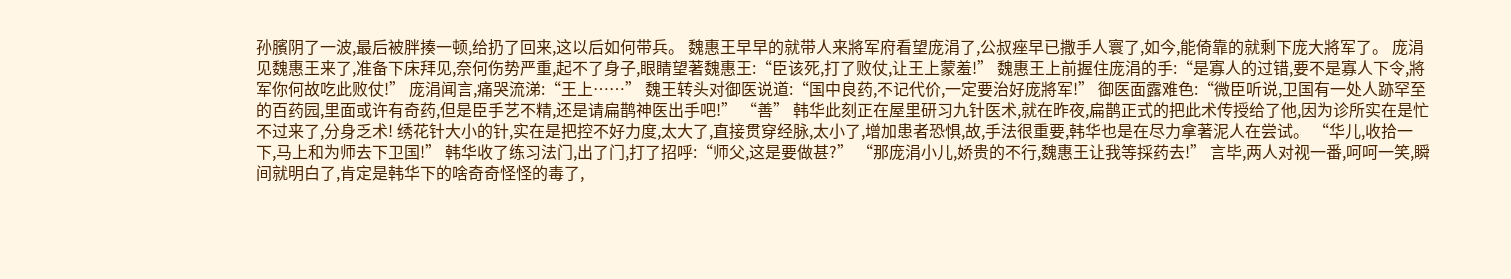孙臏阴了一波,最后被胖揍一顿,给扔了回来,这以后如何带兵。 魏惠王早早的就带人来將军府看望庞涓了,公叔痤早已撒手人寰了,如今,能倚靠的就剩下庞大將军了。 庞涓见魏惠王来了,准备下床拜见,奈何伤势严重,起不了身子,眼睛望著魏惠王:“臣该死,打了败仗,让王上蒙羞!” 魏惠王上前握住庞涓的手:“是寡人的过错,要不是寡人下令,將军你何故吃此败仗!” 庞涓闻言,痛哭流涕:“王上……” 魏王转头对御医说道:“国中良药,不记代价,一定要治好庞將军!” 御医面露难色:“微臣听说,卫国有一处人跡罕至的百药园,里面或许有奇药,但是臣手艺不精,还是请扁鹊神医出手吧!” “善” 韩华此刻正在屋里研习九针医术,就在昨夜,扁鹊正式的把此术传授给了他,因为诊所实在是忙不过来了,分身乏术! 绣花针大小的针,实在是把控不好力度,太大了,直接贯穿经脉,太小了,增加患者恐惧,故,手法很重要,韩华也是在尽力拿著泥人在尝试。 “华儿,收拾一下,马上和为师去下卫国!” 韩华收了练习法门,出了门,打了招呼:“师父,这是要做甚?” “那庞涓小儿,娇贵的不行,魏惠王让我等採药去!” 言毕,两人对视一番,呵呵一笑,瞬间就明白了,肯定是韩华下的啥奇奇怪怪的毒了,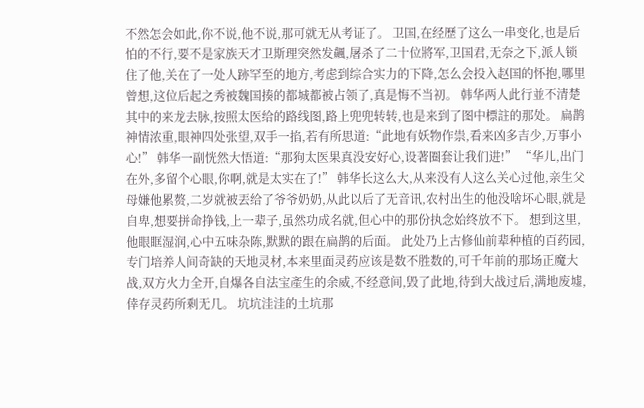不然怎会如此,你不说,他不说,那可就无从考证了。 卫国,在经歷了这么一串变化,也是后怕的不行,要不是家族天才卫斯理突然发飆,屠杀了二十位將军,卫国君,无奈之下,派人锁住了他,关在了一处人跡罕至的地方,考虑到综合实力的下降,怎么会投入赵国的怀抱,哪里曾想,这位后起之秀被魏国揍的都城都被占领了,真是悔不当初。 韩华两人此行並不清楚其中的来龙去脉,按照太医给的路线图,路上兜兜转转,也是来到了图中標註的那处。 扁鹊神情浓重,眼神四处张望,双手一掐,若有所思道:“此地有妖物作祟,看来凶多吉少,万事小心!” 韩华一副恍然大悟道:“那狗太医果真没安好心,设著圈套让我们进!” “华儿,出门在外,多留个心眼,你啊,就是太实在了!” 韩华长这么大,从来没有人这么关心过他,亲生父母嫌他累赘,二岁就被丟给了爷爷奶奶,从此以后了无音讯,农村出生的他没啥坏心眼,就是自卑,想要拼命挣钱,上一辈子,虽然功成名就,但心中的那份执念始终放不下。 想到这里,他眼眶湿润,心中五味杂陈,默默的跟在扁鹊的后面。 此处乃上古修仙前辈种植的百药园,专门培养人间奇缺的天地灵材,本来里面灵药应该是数不胜数的,可千年前的那场正魔大战,双方火力全开,自爆各自法宝產生的余威,不经意间,毁了此地,待到大战过后,满地废墟,倖存灵药所剩无几。 坑坑洼洼的土坑那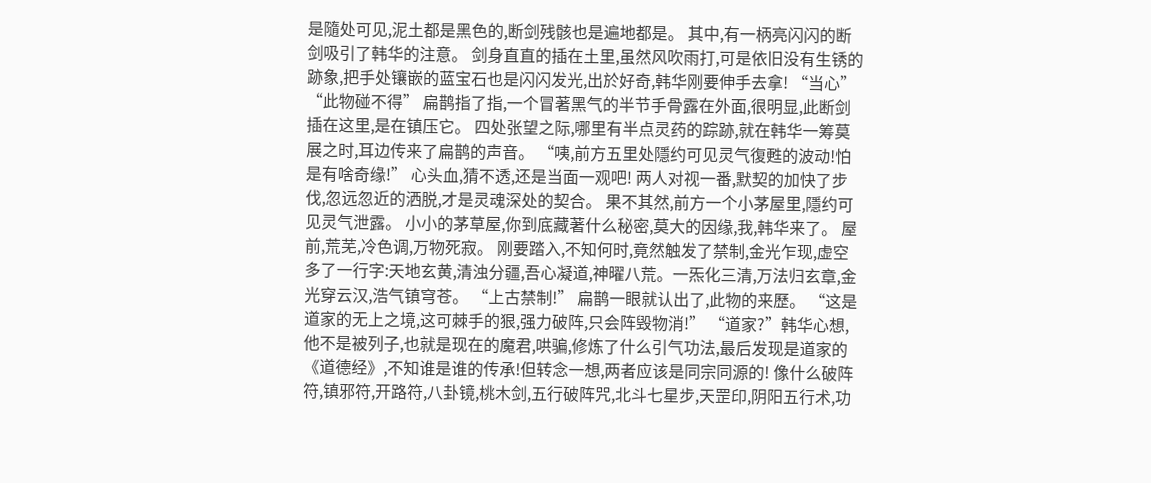是隨处可见,泥土都是黑色的,断剑残骸也是遍地都是。 其中,有一柄亮闪闪的断剑吸引了韩华的注意。 剑身直直的插在土里,虽然风吹雨打,可是依旧没有生锈的跡象,把手处镶嵌的蓝宝石也是闪闪发光,出於好奇,韩华刚要伸手去拿! “当心” “此物碰不得” 扁鹊指了指,一个冒著黑气的半节手骨露在外面,很明显,此断剑插在这里,是在镇压它。 四处张望之际,哪里有半点灵药的踪跡,就在韩华一筹莫展之时,耳边传来了扁鹊的声音。 “咦,前方五里处隱约可见灵气復甦的波动!怕是有啥奇缘!” 心头血,猜不透,还是当面一观吧! 两人对视一番,默契的加快了步伐,忽远忽近的洒脱,才是灵魂深处的契合。 果不其然,前方一个小茅屋里,隱约可见灵气泄露。 小小的茅草屋,你到底藏著什么秘密,莫大的因缘,我,韩华来了。 屋前,荒芜,冷色调,万物死寂。 刚要踏入,不知何时,竟然触发了禁制,金光乍现,虚空多了一行字:天地玄黄,清浊分疆,吾心凝道,神曜八荒。一炁化三清,万法归玄章,金光穿云汉,浩气镇穹苍。 “上古禁制!” 扁鹊一眼就认出了,此物的来歷。 “这是道家的无上之境,这可棘手的狠,强力破阵,只会阵毁物消!” “道家?”韩华心想,他不是被列子,也就是现在的魔君,哄骗,修炼了什么引气功法,最后发现是道家的《道德经》,不知谁是谁的传承!但转念一想,两者应该是同宗同源的! 像什么破阵符,镇邪符,开路符,八卦镜,桃木剑,五行破阵咒,北斗七星步,天罡印,阴阳五行术,功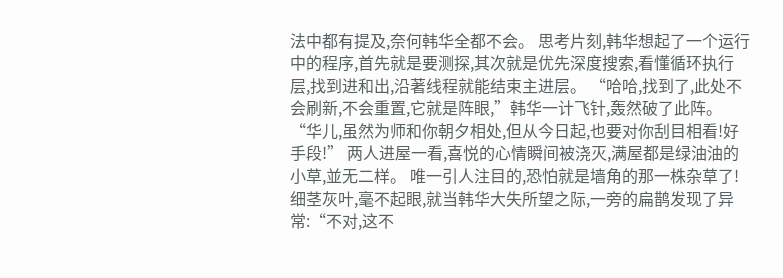法中都有提及,奈何韩华全都不会。 思考片刻,韩华想起了一个运行中的程序,首先就是要测探,其次就是优先深度搜索,看懂循环执行层,找到进和出,沿著线程就能结束主进层。 “哈哈,找到了,此处不会刷新,不会重置,它就是阵眼,”韩华一计飞针,轰然破了此阵。 “华儿,虽然为师和你朝夕相处,但从今日起,也要对你刮目相看!好手段!” 两人进屋一看,喜悦的心情瞬间被浇灭,满屋都是绿油油的小草,並无二样。 唯一引人注目的,恐怕就是墙角的那一株杂草了! 细茎灰叶,毫不起眼,就当韩华大失所望之际,一旁的扁鹊发现了异常:“不对,这不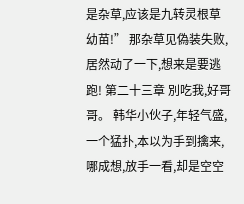是杂草,应该是九转灵根草幼苗!” 那杂草见偽装失败,居然动了一下,想来是要逃跑! 第二十三章 別吃我,好哥哥。 韩华小伙子,年轻气盛,一个猛扑,本以为手到擒来,哪成想,放手一看,却是空空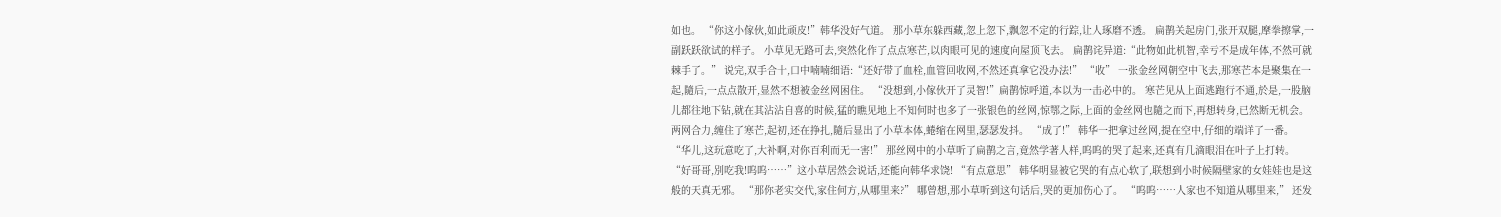如也。 “你这小傢伙,如此顽皮!”韩华没好气道。 那小草东躲西藏,忽上忽下,飘忽不定的行踪,让人琢磨不透。 扁鹊关起房门,张开双腿,摩拳擦掌,一副跃跃欲试的样子。 小草见无路可去,突然化作了点点寒芒,以肉眼可见的速度向屋顶飞去。 扁鹊诧异道:“此物如此机智,幸亏不是成年体,不然可就棘手了。” 说完,双手合十,口中喃喃细语:“还好带了血栓,血管回收网,不然还真拿它没办法!” “收” 一张金丝网朝空中飞去,那寒芒本是聚集在一起,隨后,一点点散开,显然不想被金丝网困住。 “没想到,小傢伙开了灵智!”扁鹊惊呼道,本以为一击必中的。 寒芒见从上面逃跑行不通,於是,一股脑儿都往地下钻,就在其沾沾自喜的时候,猛的瞧见地上不知何时也多了一张银色的丝网,惊鄂之际,上面的金丝网也隨之而下,再想转身,已然断无机会。 两网合力,缠住了寒芒,起初,还在挣扎,隨后显出了小草本体,蜷缩在网里,瑟瑟发抖。 “成了!” 韩华一把拿过丝网,提在空中,仔细的端详了一番。 “华儿,这玩意吃了,大补啊,对你百利而无一害!” 那丝网中的小草听了扁鹊之言,竟然学著人样,呜呜的哭了起来,还真有几滴眼泪在叶子上打转。 “好哥哥,別吃我!呜呜……”这小草居然会说话,还能向韩华求饶! “有点意思” 韩华明显被它哭的有点心软了,联想到小时候隔壁家的女娃娃也是这般的天真无邪。 “那你老实交代,家住何方,从哪里来?” 哪曾想,那小草听到这句话后,哭的更加伤心了。 “呜呜……人家也不知道从哪里来,” 还发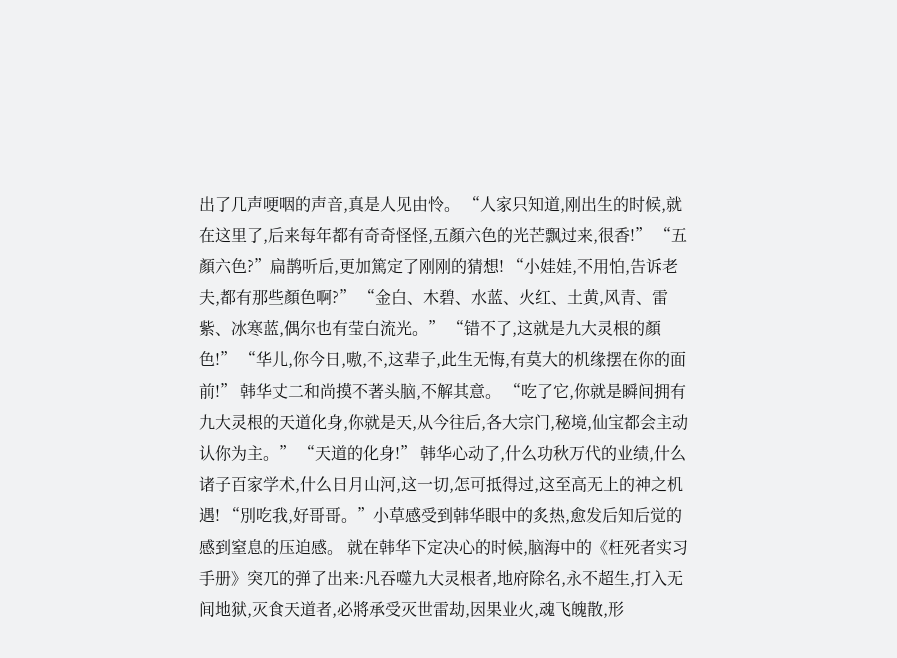出了几声哽咽的声音,真是人见由怜。 “人家只知道,刚出生的时候,就在这里了,后来每年都有奇奇怪怪,五顏六色的光芒飘过来,很香!” “五顏六色?”扁鹊听后,更加篤定了刚刚的猜想! “小娃娃,不用怕,告诉老夫,都有那些顏色啊?” “金白、木碧、水蓝、火红、土黄,风青、雷紫、冰寒蓝,偶尔也有莹白流光。” “错不了,这就是九大灵根的顏色!” “华儿,你今日,嗷,不,这辈子,此生无悔,有莫大的机缘摆在你的面前!” 韩华丈二和尚摸不著头脑,不解其意。 “吃了它,你就是瞬间拥有九大灵根的天道化身,你就是天,从今往后,各大宗门,秘境,仙宝都会主动认你为主。” “天道的化身!” 韩华心动了,什么功秋万代的业绩,什么诸子百家学术,什么日月山河,这一切,怎可抵得过,这至高无上的神之机遇! “別吃我,好哥哥。”小草感受到韩华眼中的炙热,愈发后知后觉的感到窒息的压迫感。 就在韩华下定决心的时候,脑海中的《枉死者实习手册》突兀的弹了出来:凡吞噬九大灵根者,地府除名,永不超生,打入无间地狱,灭食天道者,必將承受灭世雷劫,因果业火,魂飞魄散,形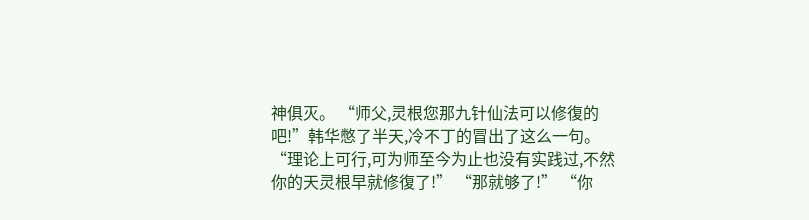神俱灭。 “师父,灵根您那九针仙法可以修復的吧!”韩华憋了半天,冷不丁的冒出了这么一句。 “理论上可行,可为师至今为止也没有实践过,不然你的天灵根早就修復了!” “那就够了!” “你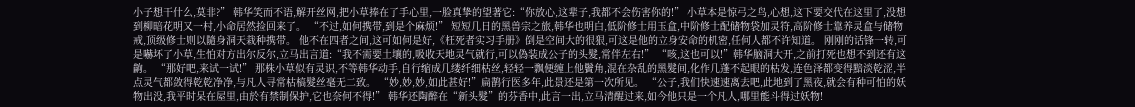小子想干什么,莫非?” 韩华笑而不语,解开丝网,把小草捧在了手心里,一脸真挚的望著它:“你放心,这辈子,我都不会伤害你的!” 小草本是惊弓之鸟,心想,这下要交代在这里了,没想到柳暗花明又一村,小命居然捡回来了。 “不过,如何携带,到是个麻烦!” 短短几日的黑兽宗之旅,韩华也明白,低阶修士用玉盒,中阶修士配储物袋加灵符,高阶修士靠养灵盒与储物戒,顶级修士则以隨身洞天栽种携带。 他不在四者之间,这可如何是好,《枉死者实习手册》倒是空间大的很狠,可这是他的立身安命的机密,任何人都不许知道。 刚刚的话锋一转,可是嚇坏了小草,生怕对方出尔反尔,立马出言道:“我不需要土壤的,吸收天地灵气就行,可以偽装成公子的头髮,常伴左右!” “咳,这也可以!”韩华脑洞大开,之前打死也想不到还有这齣。 “那好吧,来试一试!” 那株小草似有灵识,不等韩华动手,自行缩成几缕纤细枯丝,轻轻一飘便缠上他鬢角,混在杂乱的黑髮间,化作几蓬不起眼的枯发,连色泽都变得黯淡乾涩,半点灵气都敛得乾乾净净,与凡人寻常枯槁髮丝毫无二致。 “妙,妙,妙,如此甚好!”扁鹊行医多年,此景还是第一次所见。 “公子,我们快速速离去吧,此地到了黑夜,就会有种可怕的妖物出没,我平时呆在屋里,由於有禁制保护,它也奈何不得!” 韩华还陶醉在“新头髮”的芬香中,此言一出,立马清醒过来,如今他只是一个凡人,哪里能斗得过妖物!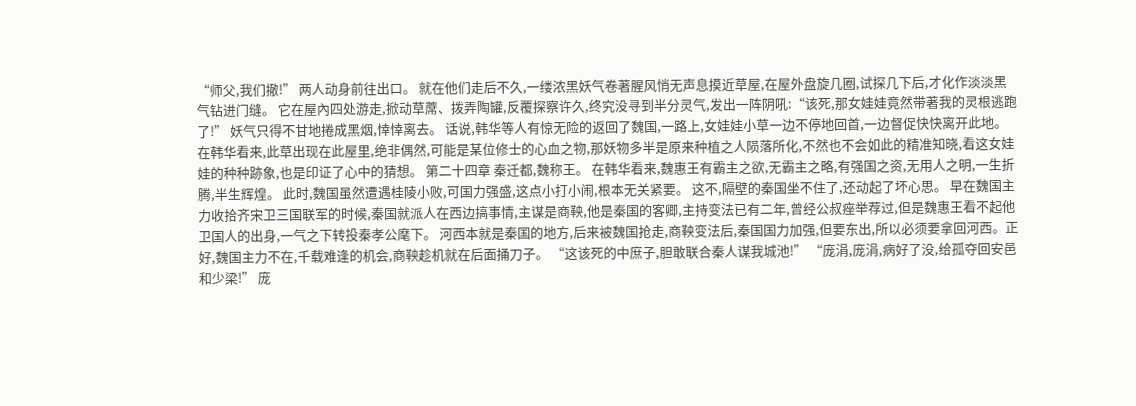“师父,我们撤!” 两人动身前往出口。 就在他们走后不久,一缕浓黑妖气卷著腥风悄无声息摸近草屋,在屋外盘旋几圈,试探几下后,才化作淡淡黑气钻进门缝。 它在屋內四处游走,掀动草蓆、拨弄陶罐,反覆探察许久,终究没寻到半分灵气,发出一阵阴吼:“该死,那女娃娃竟然带著我的灵根逃跑了!” 妖气只得不甘地捲成黑烟,悻悻离去。 话说,韩华等人有惊无险的返回了魏国,一路上,女娃娃小草一边不停地回首,一边督促快快离开此地。 在韩华看来,此草出现在此屋里,绝非偶然,可能是某位修士的心血之物,那妖物多半是原来种植之人陨落所化,不然也不会如此的精准知晓,看这女娃娃的种种跡象,也是印证了心中的猜想。 第二十四章 秦迁都,魏称王。 在韩华看来,魏惠王有霸主之欲,无霸主之略,有强国之资,无用人之明,一生折腾,半生辉煌。 此时,魏国虽然遭遇桂陵小败,可国力强盛,这点小打小闹,根本无关紧要。 这不,隔壁的秦国坐不住了,还动起了坏心思。 早在魏国主力收拾齐宋卫三国联军的时候,秦国就派人在西边搞事情,主谋是商鞅,他是秦国的客卿,主持变法已有二年,曾经公叔痤举荐过,但是魏惠王看不起他卫国人的出身,一气之下转投秦孝公麾下。 河西本就是秦国的地方,后来被魏国抢走,商鞅变法后,秦国国力加强,但要东出,所以必须要拿回河西。正好,魏国主力不在,千载难逢的机会,商鞅趁机就在后面捅刀子。 “这该死的中庶子,胆敢联合秦人谋我城池!” “庞涓,庞涓,病好了没,给孤夺回安邑和少梁!” 庞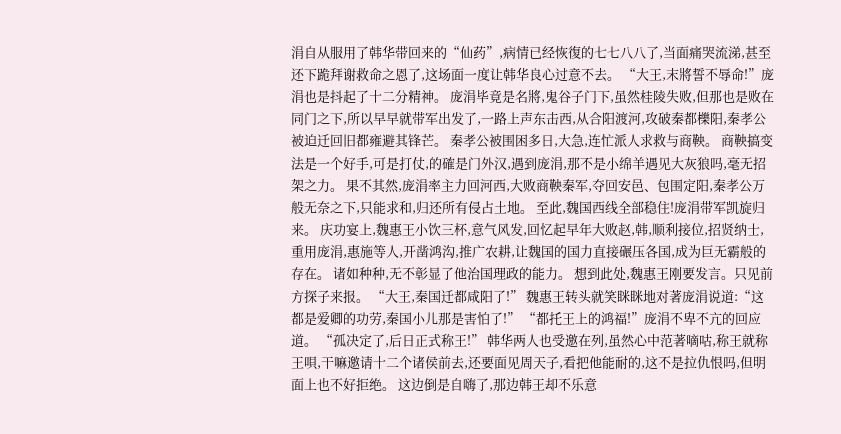涓自从服用了韩华带回来的“仙药”,病情已经恢復的七七八八了,当面痛哭流涕,甚至还下跪拜谢救命之恩了,这场面一度让韩华良心过意不去。 “大王,末將誓不辱命!”庞涓也是抖起了十二分精神。 庞涓毕竟是名將,鬼谷子门下,虽然桂陵失败,但那也是败在同门之下,所以早早就带军出发了,一路上声东击西,从合阳渡河,攻破秦都櫟阳,秦孝公被迫迁回旧都雍避其锋芒。 秦孝公被围困多日,大急,连忙派人求救与商鞅。 商鞅搞变法是一个好手,可是打仗,的確是门外汉,遇到庞涓,那不是小绵羊遇见大灰狼吗,毫无招架之力。 果不其然,庞涓率主力回河西,大败商鞅秦军,夺回安邑、包围定阳,秦孝公万般无奈之下,只能求和,归还所有侵占土地。 至此,魏国西线全部稳住!庞涓带军凯旋归来。 庆功宴上,魏惠王小饮三杯,意气风发,回忆起早年大败赵,韩,顺利接位,招贤纳士,重用庞涓,惠施等人,开凿鸿沟,推广农耕,让魏国的国力直接碾压各国,成为巨无霸般的存在。 诸如种种,无不彰显了他治国理政的能力。 想到此处,魏惠王刚要发言。只见前方探子来报。 “大王,秦国迁都咸阳了!” 魏惠王转头就笑眯眯地对著庞涓说道:“这都是爱卿的功劳,秦国小儿那是害怕了!” “都托王上的鸿福!”庞涓不卑不亢的回应道。 “孤决定了,后日正式称王!” 韩华两人也受邀在列,虽然心中范著嘀咕,称王就称王唄,干嘛邀请十二个诸侯前去,还要面见周天子,看把他能耐的,这不是拉仇恨吗,但明面上也不好拒绝。 这边倒是自嗨了,那边韩王却不乐意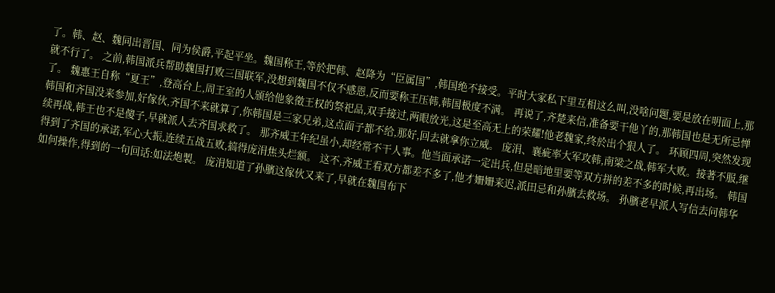了。韩、赵、魏同出晋国、同为侯爵,平起平坐。魏国称王,等於把韩、赵降为“臣属国”,韩国绝不接受。平时大家私下里互相这么叫,没啥问题,要是放在明面上,那就不行了。 之前,韩国派兵帮助魏国打败三国联军,没想到魏国不仅不感恩,反而要称王压韩,韩国极度不满。 再说了,齐楚来信,准备要干他丫的,那韩国也是无所忌惮了。 魏惠王自称“夏王”,登高台上,周王室的人颁给他象徵王权的祭祀品,双手接过,两眼放光,这是至高无上的荣耀!他老魏家,终於出个狠人了。 环顾四周,突然发现韩国和齐国没来参加,好傢伙,齐国不来就算了,你韩国是三家兄弟,这点面子都不给,那好,回去就拿你立威。 庞涓、襄疵率大军攻韩,南梁之战,韩军大败。接著不服,继续再战,韩王也不是傻子,早就派人去齐国求救了。 那齐威王年纪虽小,却经常不干人事。他当面承诺一定出兵,但是暗地里要等双方拼的差不多的时候,再出场。 韩国得到了齐国的承诺,军心大振,连续五战五败,搞得庞涓焦头烂额。 这不,齐威王看双方都差不多了,他才姍姍来迟,派田忌和孙臏去救场。 孙臏老早派人写信去问韩华如何操作,得到的一句回话:如法炮製。 庞涓知道了孙臏这傢伙又来了,早就在魏国布下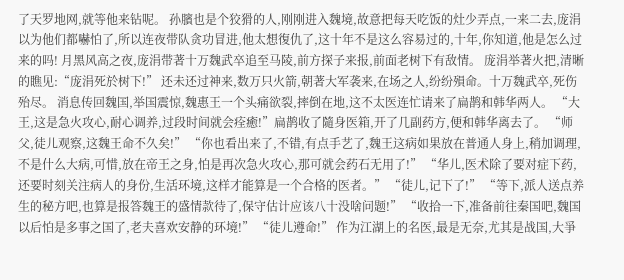了天罗地网,就等他来钻呢。 孙臏也是个狡猾的人,刚刚进入魏境,故意把每天吃饭的灶少弄点,一来二去,庞涓以为他们都嚇怕了,所以连夜带队贪功冒进,他太想復仇了,这十年不是这么容易过的,十年,你知道,他是怎么过来的吗! 月黑风高之夜,庞涓带著十万魏武卒追至马陵,前方探子来报,前面老树下有敌情。 庞涓举著火把,清晰的瞧见:“庞涓死於树下!” 还未还过神来,数万只火箭,朝著大军袭来,在场之人,纷纷殞命。十万魏武卒,死伤殆尽。 消息传回魏国,举国震惊,魏惠王一个头痛欲裂,摔倒在地,这不太医连忙请来了扁鹊和韩华两人。 “大王,这是急火攻心,耐心调养,过段时间就会痊癒!”扁鹊收了隨身医箱,开了几副药方,便和韩华离去了。 “师父,徒儿观察,这魏王命不久矣!” “你也看出来了,不错,有点手艺了,魏王这病如果放在普通人身上,稍加调理,不是什么大病,可惜,放在帝王之身,怕是再次急火攻心,那可就会药石无用了!” “华儿,医术除了要对症下药,还要时刻关注病人的身份,生活环境,这样才能算是一个合格的医者。” “徒儿,记下了!” “等下,派人送点养生的秘方吧,也算是报答魏王的盛情款待了,保守估计应该八十没啥问题!” “收拾一下,准备前往秦国吧,魏国以后怕是多事之国了,老夫喜欢安静的环境!” “徒儿遵命!” 作为江湖上的名医,最是无奈,尤其是战国,大爭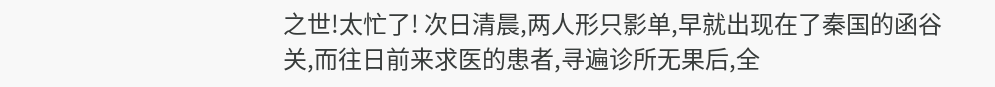之世!太忙了! 次日清晨,两人形只影单,早就出现在了秦国的函谷关,而往日前来求医的患者,寻遍诊所无果后,全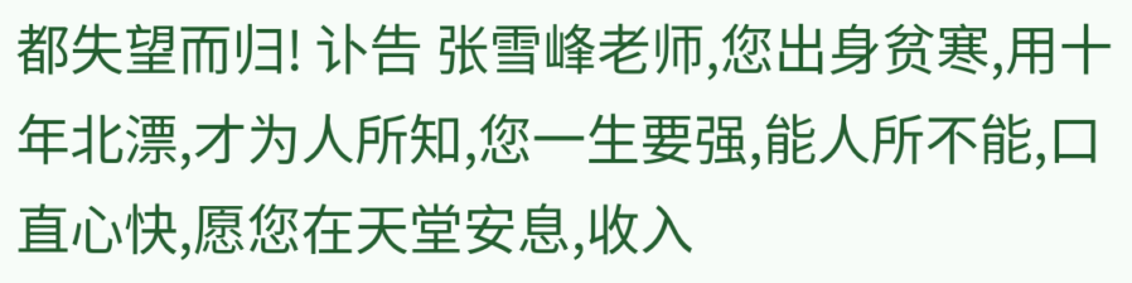都失望而归! 讣告 张雪峰老师,您出身贫寒,用十年北漂,才为人所知,您一生要强,能人所不能,口直心快,愿您在天堂安息,收入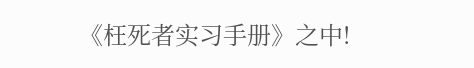《枉死者实习手册》之中!